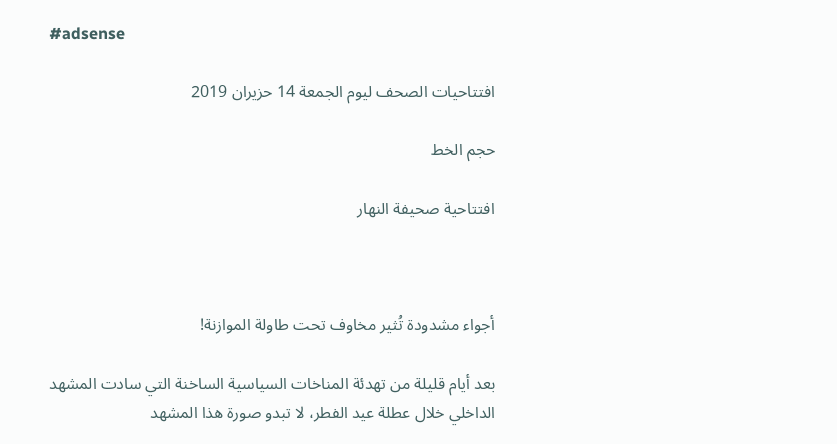#adsense

افتتاحيات الصحف ليوم الجمعة 14 حزيران 2019

حجم الخط

افتتاحية صحيفة النهار



أجواء مشدودة تُثير مخاوف تحت طاولة الموازنة!

بعد أيام قليلة من تهدئة المناخات السياسية الساخنة التي سادت المشهد الداخلي خلال عطلة عيد الفطر، لا تبدو صورة هذا المشهد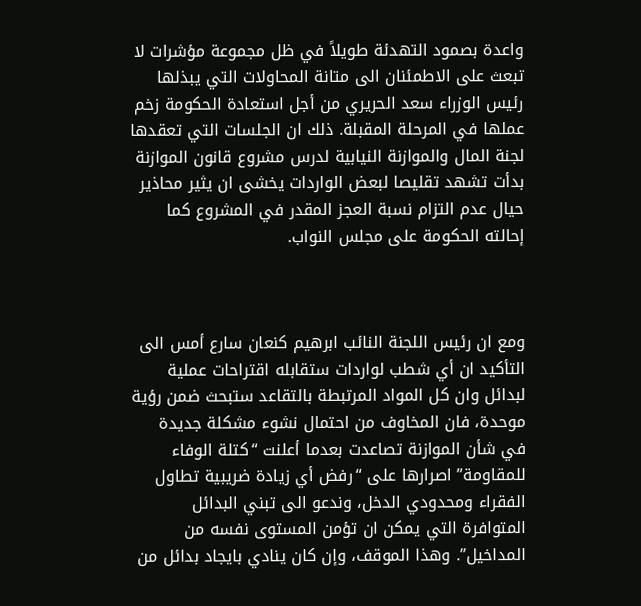واعدة بصمود التهدئة طويلاً في ظل مجموعة مؤشرات لا تبعث على الاطمئنان الى متانة المحاولات التي يبذلها رئيس الوزراء سعد الحريري من أجل استعادة الحكومة زخم عملها في المرحلة المقبلة. ذلك ان الجلسات التي تعقدها لجنة المال والموازنة النيابية لدرس مشروع قانون الموازنة بدأت تشهد تقليصا لبعض الواردات يخشى ان يثير محاذير حيال عدم التزام نسبة العجز المقدر في المشروع كما إحالته الحكومة على مجلس النواب.



ومع ان رئيس اللجنة النائب ابرهيم كنعان سارع أمس الى التأكيد ان أي شطب لواردات ستقابله اقتراحات عملية لبدائل وان كل المواد المرتبطة بالتقاعد ستبحث ضمن رؤية موحدة، فان المخاوف من احتمال نشوء مشكلة جديدة في شأن الموازنة تصاعدت بعدما أعلنت “كتلة الوفاء للمقاومة” اصرارها على “رفض أي زيادة ضريبية تطاول الفقراء ومحدودي الدخل، وندعو الى تبني البدائل المتوافرة التي يمكن ان تؤمن المستوى نفسه من المداخيل”. وهذا الموقف، وإن كان ينادي بايجاد بدائل من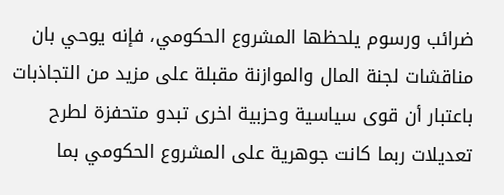ضرائب ورسوم يلحظها المشروع الحكومي، فإنه يوحي بان مناقشات لجنة المال والموازنة مقبلة على مزيد من التجاذبات باعتبار أن قوى سياسية وحزبية اخرى تبدو متحفزة لطرح تعديلات ربما كانت جوهرية على المشروع الحكومي بما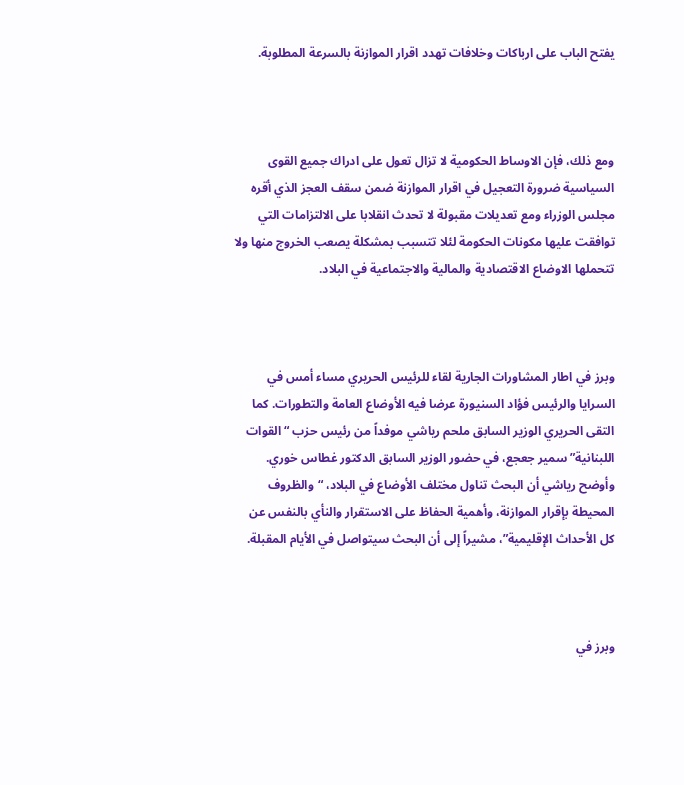يفتح الباب على ارباكات وخلافات تهدد اقرار الموازنة بالسرعة المطلوبة.



ومع ذلك، فإن الاوساط الحكومية لا تزال تعول على ادراك جميع القوى السياسية ضرورة التعجيل في اقرار الموازنة ضمن سقف العجز الذي أقره مجلس الوزراء ومع تعديلات مقبولة لا تحدث انقلابا على الالتزامات التي توافقت عليها مكونات الحكومة لئلا تتسبب بمشكلة يصعب الخروج منها ولا تتحملها الاوضاع الاقتصادية والمالية والاجتماعية في البلاد.



وبرز في اطار المشاورات الجارية لقاء للرئيس الحريري مساء أمس في السرايا والرئيس فؤاد السنيورة عرضا فيه الأوضاع العامة والتطورات. كما التقى الحريري الوزير السابق ملحم رياشي موفداً من رئيس حزب “القوات اللبنانية” سمير جعجع، في حضور الوزير السابق الدكتور غطاس خوري. وأوضح رياشي أن البحث تناول مختلف الأوضاع في البلاد، “والظروف المحيطة بإقرار الموازنة، وأهمية الحفاظ على الاستقرار والنأي بالنفس عن كل الأحداث الإقليمية”، مشيراً إلى أن البحث سيتواصل في الأيام المقبلة.



وبرز في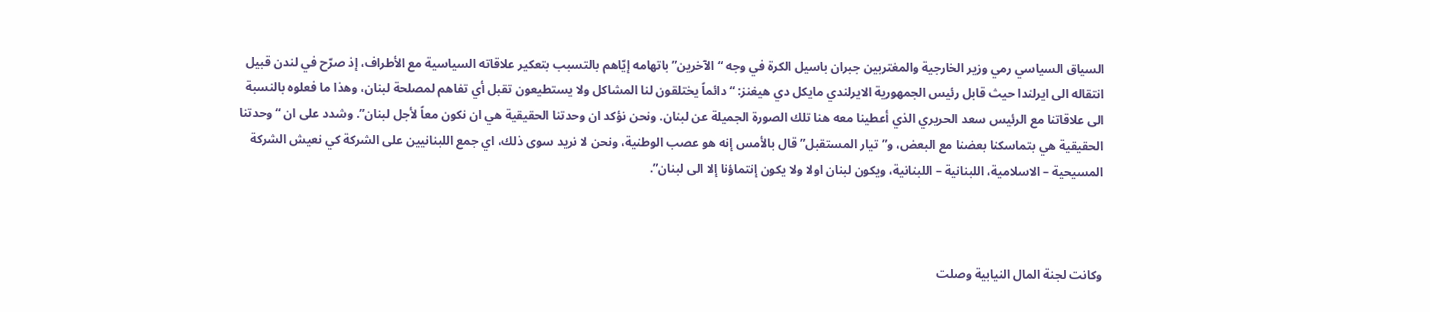السياق السياسي رمي وزير الخارجية والمغتربين جبران باسيل الكرة في وجه “الآخرين” باتهامه إيّاهم بالتسبب بتعكير علاقاته السياسية مع الأطراف، إذ صرّح في لندن قبيل انتقاله الى ايرلندا حيث قابل رئيس الجمهورية الايرلندي مايكل دي هيغنز: “دائماً يختلقون لنا المشاكل ولا يستطيعون تقبل أي تفاهم لمصلحة لبنان، وهذا ما فعلوه بالنسبة الى علاقاتنا مع الرئيس سعد الحريري الذي أعطينا معه هنا تلك الصورة الجميلة عن لبنان. ونحن نؤكد ان وحدتنا الحقيقية هي ان نكون معاً لأجل لبنان”. وشدد على ان “وحدتنا الحقيقية هي بتماسكنا بعضنا مع البعض، و”تيار المستقبل” قال بالأمس إنه هو عصب الوطنية، ونحن لا نريد سوى ذلك، اي جمع اللبنانيين على الشركة كي نعيش الشركة المسيحية – الاسلامية، اللبنانية – اللبنانية، ويكون لبنان اولا ولا يكون إنتماؤنا إلا الى لبنان”.



وكانت لجنة المال النيابية وصلت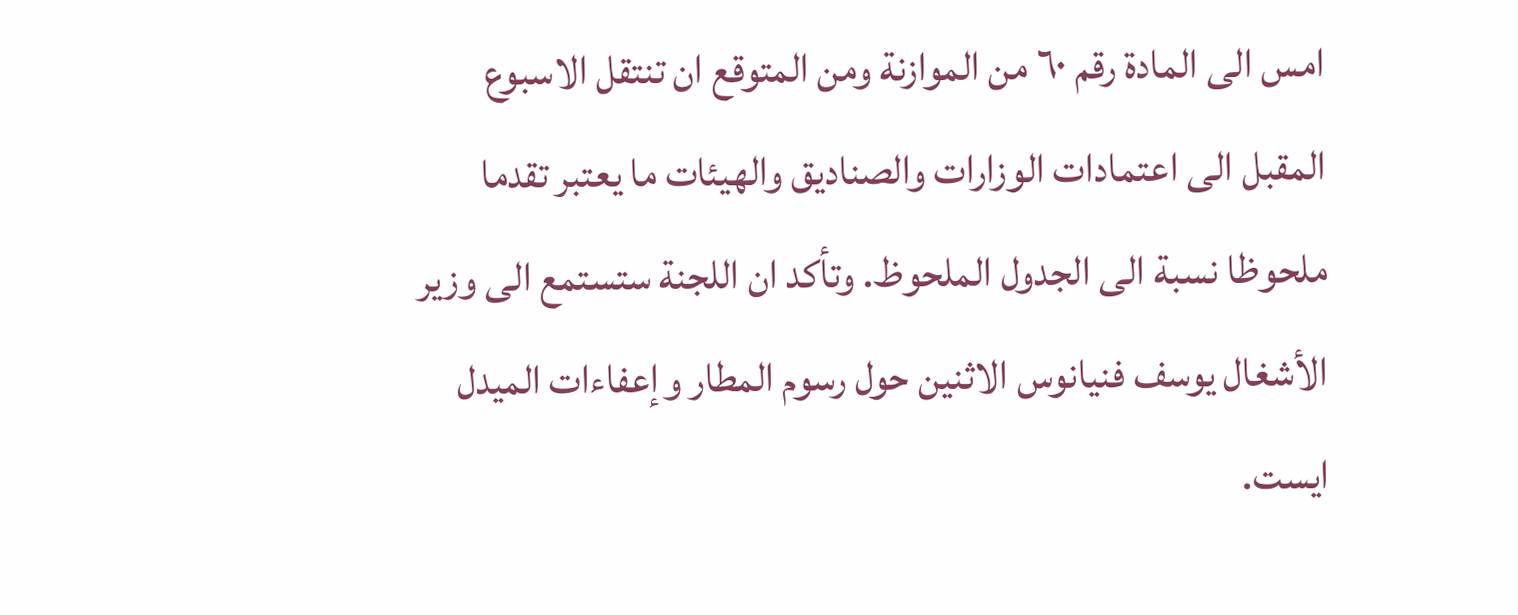امس الى المادة رقم ٦٠ من الموازنة ومن المتوقع ان تنتقل الاسبوع المقبل الى اعتمادات الوزارات والصناديق والهيئات ما يعتبر تقدما ملحوظا نسبة الى الجدول الملحوظ. وتأكد ان اللجنة ستستمع الى وزير الأشغال يوسف فنيانوس الاثنين حول رسوم المطار وإعفاءات الميدل ايست.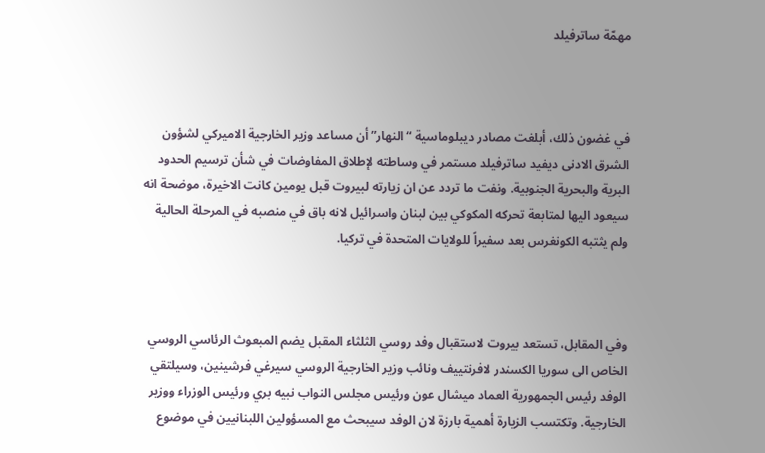مهمّة ساترفيلد



في غضون ذلك، أبلغت مصادر ديبلوماسية “النهار” أن مساعد وزير الخارجية الاميركي لشؤون الشرق الادنى ديفيد ساترفيلد مستمر في وساطته لإطلاق المفاوضات في شأن ترسيم الحدود البرية والبحرية الجنوبية. ونفت ما تردد عن ان زيارته لبيروت قبل يومين كانت الاخيرة، موضحة انه سيعود اليها لمتابعة تحركه المكوكي بين لبنان واسرائيل لانه باق في منصبه في المرحلة الحالية ولم يثتبه الكونغرس بعد سفيراً للولايات المتحدة في تركيا.



وفي المقابل، تستعد بيروت لاستقبال وفد روسي الثلثاء المقبل يضم المبعوث الرئاسي الروسي الخاص الى سوريا الكسندر لافرنتييف ونائب وزير الخارجية الروسي سيرغي فرشينين، وسيلتقي الوفد رئيس الجمهورية العماد ميشال عون ورئيس مجلس النواب نبيه بري ورئيس الوزراء ووزير الخارجية. وتكتسب الزيارة أهمية بارزة لان الوفد سيبحث مع المسؤولين اللبنانيين في موضوع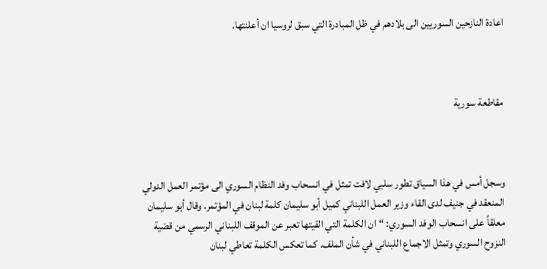اعادة النازحين السوريين الى بلادهم في ظل المبادرة التي سبق لروسيا ان أعلنتها.



مقاطعة سورية



وسجل أمس في هذا السياق تطور سلبي لافت تمثل في انسحاب وفد النظام السوري الى مؤتمر العمل الدولي المنعقد في جنيف لدى القاء وزير العمل اللبناني كميل أبو سليمان كلمة لبنان في المؤتمر. وقال أبو سليمان معلقاً على انسحاب الوفد السوري: “ان الكلمة التي القيتها تعبر عن الموقف اللبناني الرسمي من قضية النزوح السوري وتمثل الاجماع اللبناني في شأن الملف. كما تعكس الكلمة تعاطي لبنان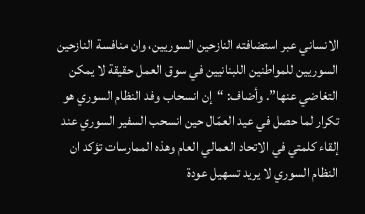الانساني عبر استضافته النازحين السوريين، وان منافسة النازحين السوريين للمواطنين اللبنانيين في سوق العمل حقيقة لا يمكن التغاضي عنها”. وأضاف: “إن انسحاب وفد النظام السوري هو تكرار لما حصل في عيد العمّال حين انسحب السفير السوري عند إلقاء كلمتي في الاتحاد العمالي العام وهذه الممارسات تؤكد ان النظام السوري لا يريد تسهيل عودة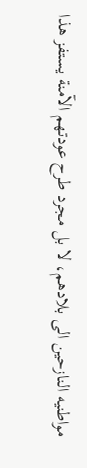مواطنيه النازحين الى بلادهم، لا بل مجرد طرح عودتهم الآمنة يستفز هذا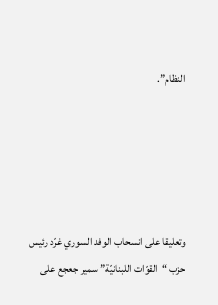النظام”.





وتعليقا على انسحاب الوفد السوري غرّد رئيس حزب “القوّات اللبنانيّة” سمير جعجع على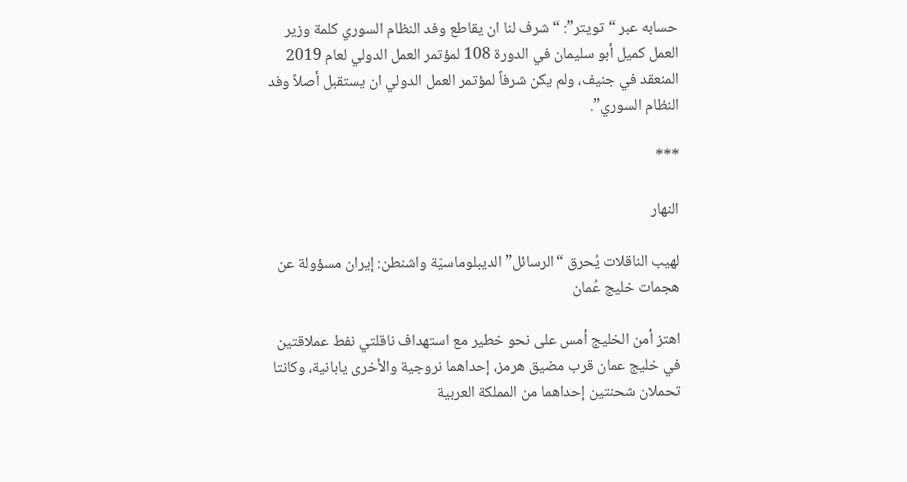حسابه عبر “تويتر”: “شرف لنا ان يقاطع وفد النظام السوري كلمة وزير العمل كميل أبو سليمان في الدورة 108 لمؤتمر العمل الدولي لعام 2019 المنعقد في جنيف، ولم يكن شرفاً لمؤتمر العمل الدولي ان يستقبل أصلاً وفد النظام السوري”.

***

النهار

لهيب الناقلات يُحرق “الرسائل” الديبلوماسيّة واشنطن: إيران مسؤولة عن هجمات خليج عُمان

اهتز أمن الخليج أمس على نحو خطير مع استهداف ناقلتي نفط عملاقتين في خليج عمان قرب مضيق هرمز، إحداهما نروجية والأخرى يابانية، وكانتا تحملان شحنتين إحداهما من المملكة العربية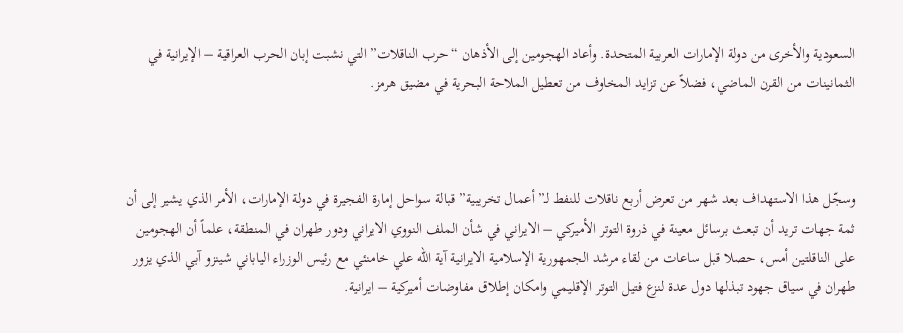السعودية والأخرى من دولة الإمارات العربية المتحدة. وأعاد الهجومين إلى الأذهان “حرب الناقلات” التي نشبت إبان الحرب العراقية – الإيرانية في الثمانينات من القرن الماضي، فضلاً عن تزايد المخاوف من تعطيل الملاحة البحرية في مضيق هرمز.



وسجّل هذا الاستهداف بعد شهر من تعرض أربع ناقلات للنفط لـ”أعمال تخريبية” قبالة سواحل إمارة الفجيرة في دولة الإمارات، الأمر الذي يشير إلى أن ثمة جهات تريد أن تبعث برسائل معينة في ذروة التوتر الأميركي – الايراني في شأن الملف النووي الايراني ودور طهران في المنطقة، علماً أن الهجومين على الناقلتين أمس، حصلا قبل ساعات من لقاء مرشد الجمهورية الإسلامية الايرانية آية الله علي خامنئي مع رئيس الوزراء الياباني شينزو آبي الذي يزور طهران في سياق جهود تبذلها دول عدة لنزع فتيل التوتر الإقليمي وامكان إطلاق مفاوضات أميركية – ايرانية.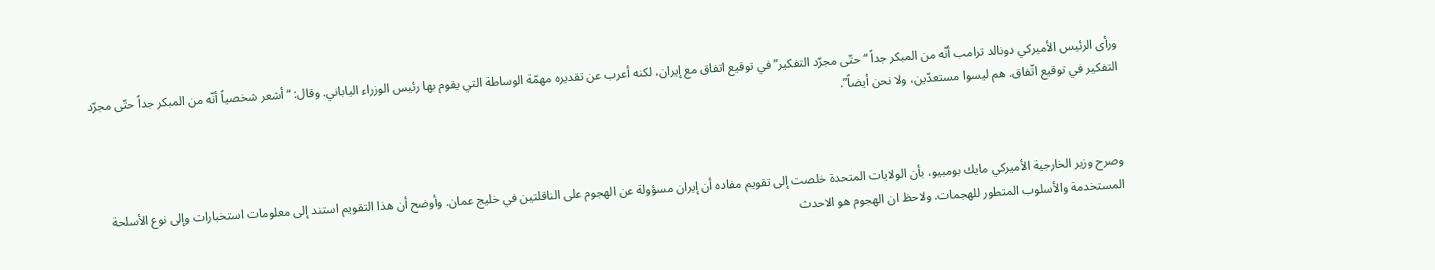ورأى الرئيس الأميركي دونالد ترامب أنّه من المبكر جداً “حتّى مجرّد التفكير” في توقيع اتفاق مع إيران، لكنه أعرب عن تقديره مهمّة الوساطة التي يقوم بها رئيس الوزراء الياباني. وقال: “أشعر شخصياً أنّه من المبكر جداً حتّى مجرّد التفكير في توقيع اتّفاق. هم ليسوا مستعدّين، ولا نحن أيضاً”.



وصرح وزير الخارجية الأميركي مايك بومبيو، بأن الولايات المتحدة خلصت إلى تقويم مفاده أن إيران مسؤولة عن الهجوم على الناقلتين في خليج عمان. وأوضح أن هذا التقويم استند إلى معلومات استخبارات وإلى نوع الأسلحة المستخدمة والأسلوب المتطور للهجمات. ولاحظ ان الهجوم هو الاحدث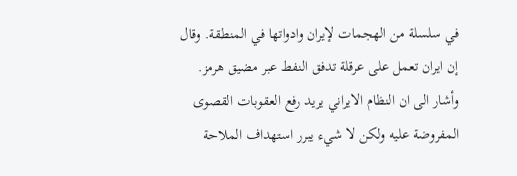في سلسلة من الهجمات لإيران وادواتها في المنطقة. وقال إن ايران تعمل على عرقلة تدفق النفط عبر مضيق هرمز. وأشار الى ان النظام الايراني يريد رفع العقوبات القصوى المفروضة عليه ولكن لا شيء يبرر استهداف الملاحة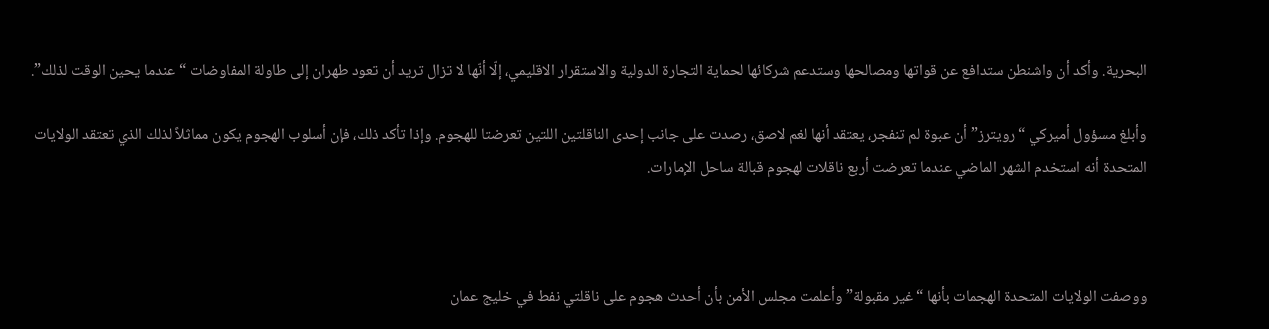البحرية. وأكد أن واشنطن ستدافع عن قواتها ومصالحها وستدعم شركائها لحماية التجارة الدولية والاستقرار الاقليمي، إلّا أنّها لا تزال تريد أن تعود طهران إلى طاولة المفاوضات “عندما يحين الوقت لذلك”.

وأبلغ مسؤول أميركي “رويترز” أن عبوة لم تنفجر، يعتقد أنها لغم لاصق، رصدت على جانب إحدى الناقلتين اللتين تعرضتا للهجوم. وإذا تأكد ذلك، فإن أسلوب الهجوم يكون مماثلاً لذلك الذي تعتقد الولايات المتحدة أنه استخدم الشهر الماضي عندما تعرضت أربع ناقلات لهجوم قبالة ساحل الإمارات.



ووصفت الولايات المتحدة الهجمات بأنها “غير مقبولة” وأعلمت مجلس الأمن بأن أحدث هجوم على ناقلتي نفط في خليج عمان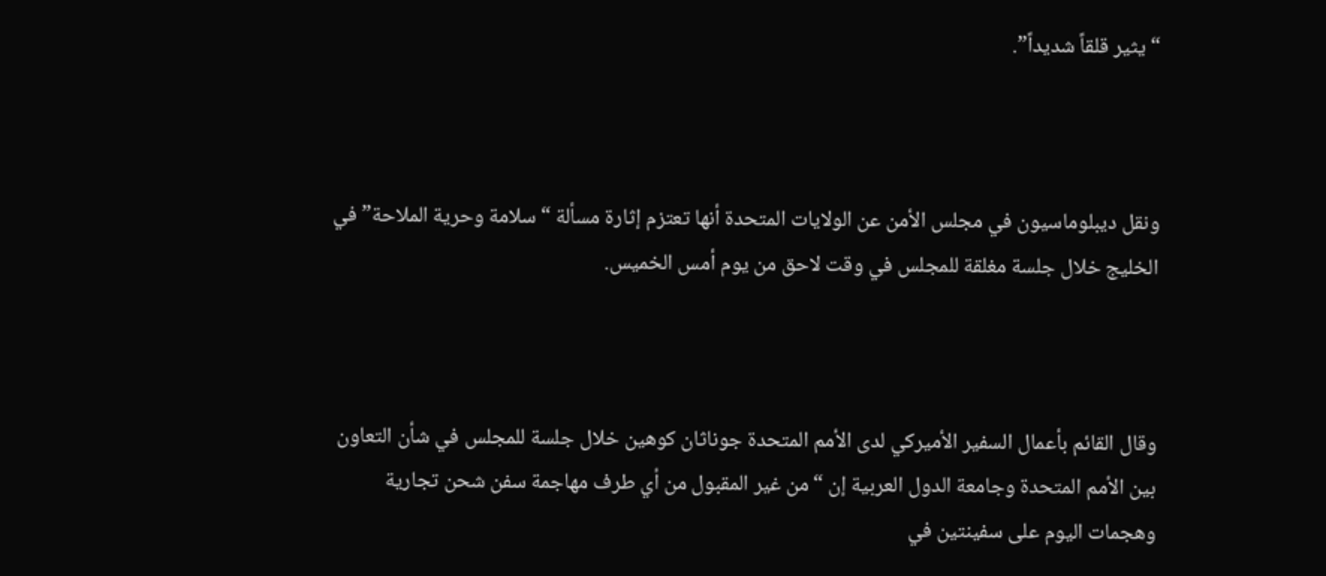“يثير قلقاً شديداً”.



ونقل ديبلوماسيون في مجلس الأمن عن الولايات المتحدة أنها تعتزم إثارة مسألة “سلامة وحرية الملاحة” في الخليج خلال جلسة مغلقة للمجلس في وقت لاحق من يوم أمس الخميس.



وقال القائم بأعمال السفير الأميركي لدى الأمم المتحدة جوناثان كوهين خلال جلسة للمجلس في شأن التعاون بين الأمم المتحدة وجامعة الدول العربية إن “من غير المقبول من أي طرف مهاجمة سفن شحن تجارية وهجمات اليوم على سفينتين في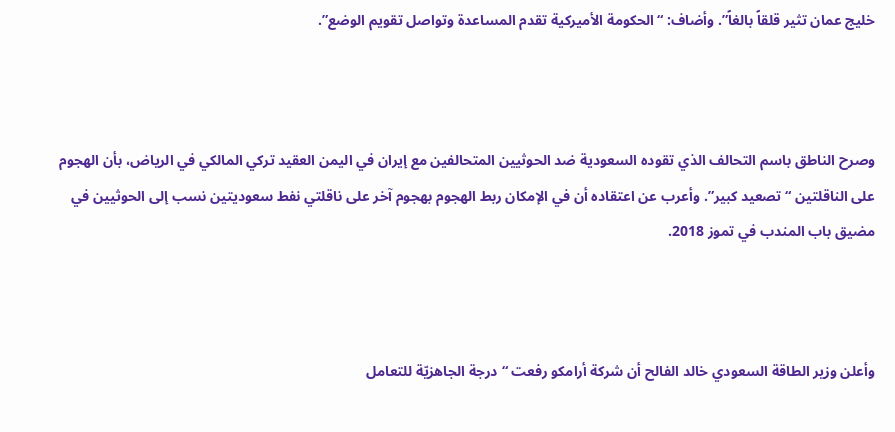خليج عمان تثير قلقاً بالغاً”. وأضاف: “الحكومة الأميركية تقدم المساعدة وتواصل تقويم الوضع”.



وصرح الناطق باسم التحالف الذي تقوده السعودية ضد الحوثيين المتحالفين مع إيران في اليمن العقيد تركي المالكي في الرياض، بأن الهجوم على الناقلتين “تصعيد كبير”. وأعرب عن اعتقاده أن في الإمكان ربط الهجوم بهجوم آخر على ناقلتي نفط سعوديتين نسب إلى الحوثيين في مضيق باب المندب في تموز 2018.



وأعلن وزير الطاقة السعودي خالد الفالح أن شركة أرامكو رفعت “درجة الجاهزيّة للتعامل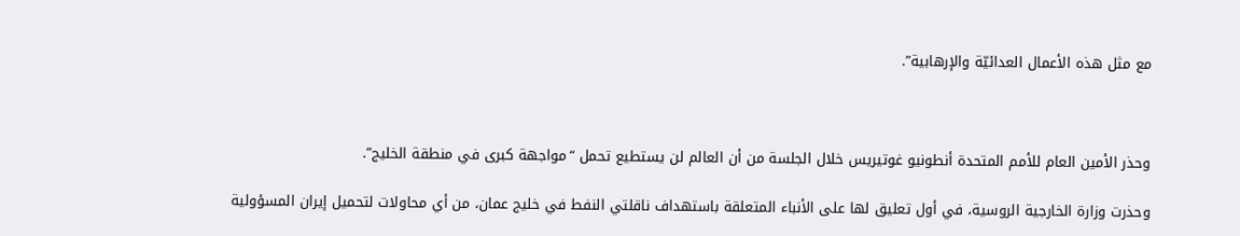مع مثل هذه الأعمال العدائيّة والإرهابية”.



وحذر الأمين العام للأمم المتحدة أنطونيو غوتيريس خلال الجلسة من أن العالم لن يستطيع تحمل “مواجهة كبرى في منطقة الخليج”.

وحذرت وزارة الخارجية الروسية، في أول تعليق لها على الأنباء المتعلقة باستهداف ناقلتي النفط في خليج عمان، من أي محاولات لتحميل إيران المسؤولية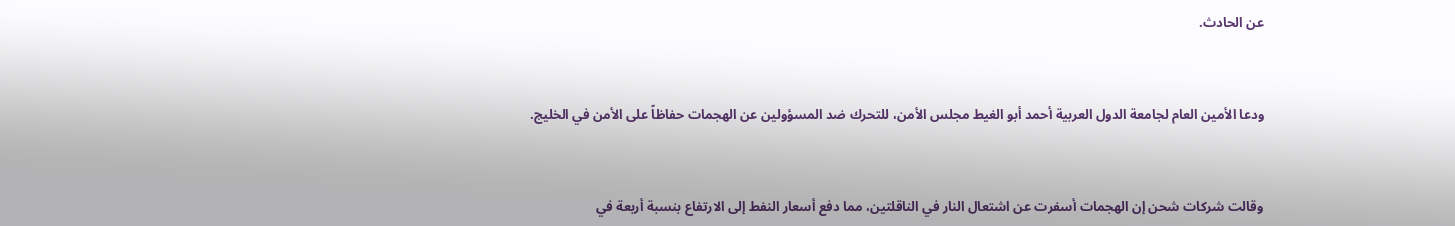عن الحادث.



ودعا الأمين العام لجامعة الدول العربية أحمد أبو الغيط مجلس الأمن، للتحرك ضد المسؤولين عن الهجمات حفاظاً على الأمن في الخليج.



وقالت شركات شحن إن الهجمات أسفرت عن اشتعال النار في الناقلتين، مما دفع أسعار النفط إلى الارتفاع بنسبة أربعة في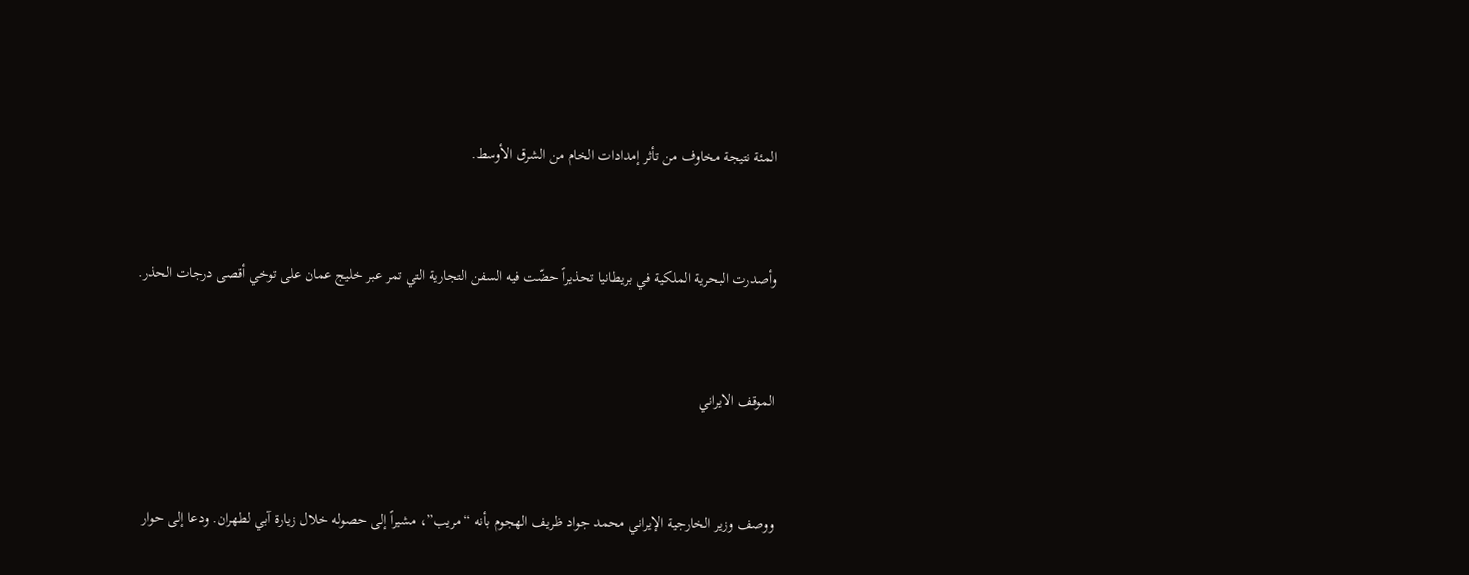المئة نتيجة مخاوف من تأثر إمدادات الخام من الشرق الأوسط.



وأصدرت البحرية الملكية في بريطانيا تحذيراً حضّت فيه السفن التجارية التي تمر عبر خليج عمان على توخي أقصى درجات الحذر.



الموقف الايراني



ووصف وزير الخارجية الإيراني محمد جواد ظريف الهجوم بأنه “مريب”، مشيراً إلى حصوله خلال زيارة آبي لطهران. ودعا إلى حوار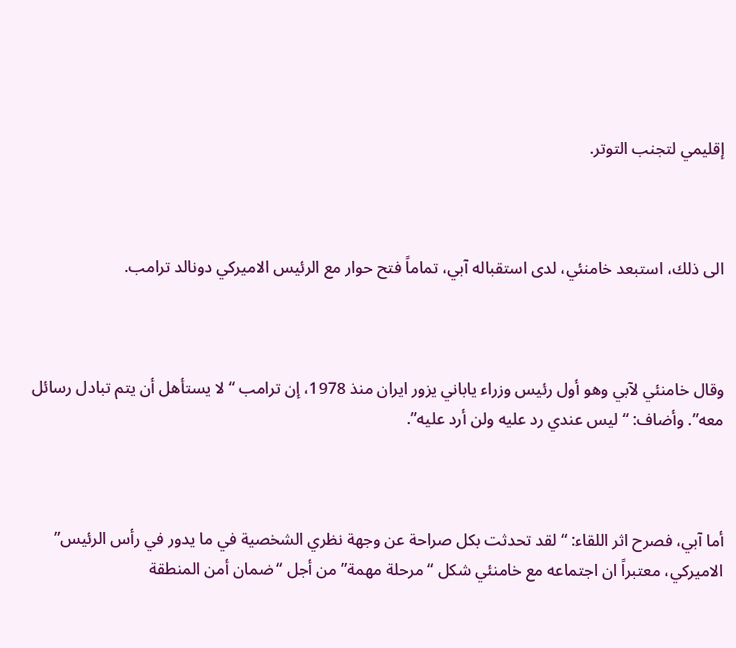إقليمي لتجنب التوتر.



الى ذلك، استبعد خامنئي، لدى استقباله آبي، تماماً فتح حوار مع الرئيس الاميركي دونالد ترامب.



وقال خامنئي لآبي وهو أول رئيس وزراء ياباني يزور ايران منذ 1978، إن ترامب “لا يستأهل أن يتم تبادل رسائل معه”. وأضاف: “ليس عندي رد عليه ولن أرد عليه”.



أما آبي، فصرح اثر اللقاء: “لقد تحدثت بكل صراحة عن وجهة نظري الشخصية في ما يدور في رأس الرئيس” الاميركي، معتبراً ان اجتماعه مع خامنئي شكل “مرحلة مهمة” من أجل “ضمان أمن المنطقة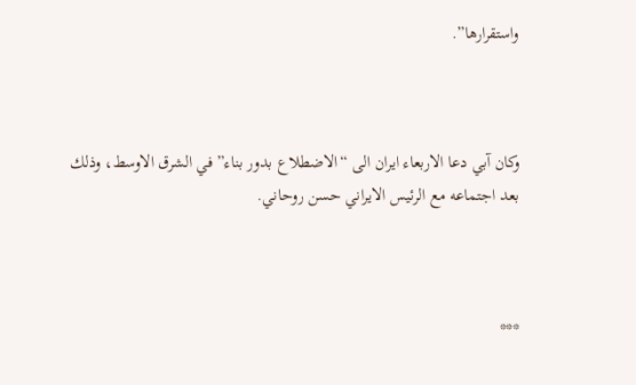واستقرارها”.



وكان آبي دعا الاربعاء ايران الى “الاضطلاع بدور بناء” في الشرق الاوسط، وذلك بعد اجتماعه مع الرئيس الايراني حسن روحاني.



***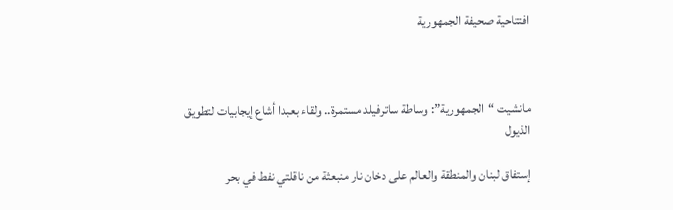افتتاحية صحيفة الجمهورية



مانشيت “الجمهورية”: وساطة ساترفيلد مستمرة.. ولقاء بعبدا أشاع إيجابيات لتطويق الذيول

إستفاق لبنان والمنطقة والعالم على دخان نار منبعثة من ناقلتي نفط في بحر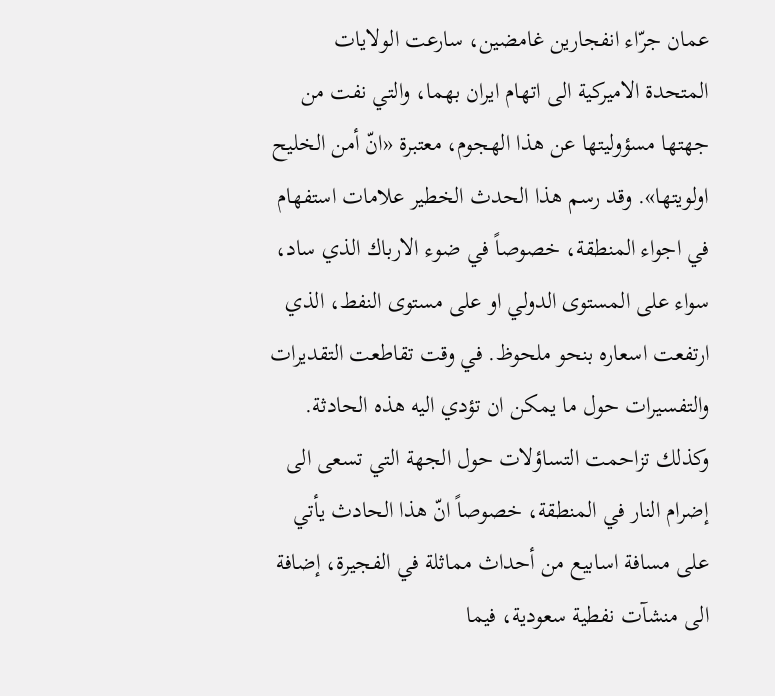عمان جرّاء انفجارين غامضين، سارعت الولايات المتحدة الاميركية الى اتهام ايران بهما، والتي نفت من جهتها مسؤوليتها عن هذا الهجوم، معتبرة «انّ أمن الخليح اولويتها». وقد رسم هذا الحدث الخطير علامات استفهام في اجواء المنطقة، خصوصاً في ضوء الارباك الذي ساد، سواء على المستوى الدولي او على مستوى النفط، الذي ارتفعت اسعاره بنحو ملحوظ. في وقت تقاطعت التقديرات والتفسيرات حول ما يمكن ان تؤدي اليه هذه الحادثة. وكذلك تزاحمت التساؤلات حول الجهة التي تسعى الى إضرام النار في المنطقة، خصوصاً انّ هذا الحادث يأتي على مسافة اسابيع من أحداث مماثلة في الفجيرة، إضافة الى منشآت نفطية سعودية، فيما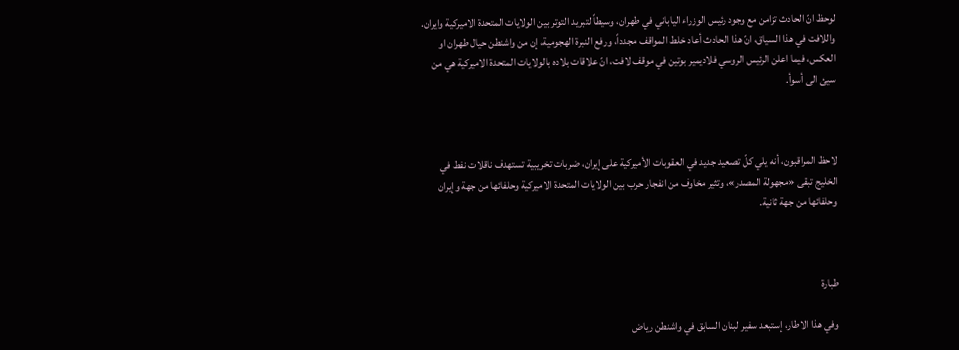لوحظ انّ الحادث تزامن مع وجود رئيس الوزراء الياباني في طهران، وسيطاً لتبريد التوتر بين الولايات المتحدة الاميركية وايران. واللافت في هذا السياق، انّ هذا الحادث أعاد خلط المواقف مجدداً، ورفع النبرة الهجومية، إن من واشنطن حيال طهران او العكس، فيما اعلن الرئيس الروسي فلاديمير بوتين في موقف لافت، انّ علاقات بلاده بالولايات المتحدة الاميركية هي من سيئ الى أسوأ.



لاحظ المراقبون، أنه يلي كلّ تصعيد جديد في العقوبات الأميركية على إيران، ضربات تخريبية تستهدف ناقلات نفط في الخليج تبقى «مجهولة المصدر»، وتثير مخاوف من انفجار حرب بين الولايات المتحدة الاميركية وحلفائها من جهة وإيران وحلفائها من جهة ثانية.



طبارة

وفي هذا الاطار، إستبعد سفير لبنان السابق في واشنطن رياض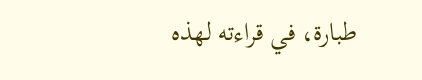طبارة، في قراءته لهذه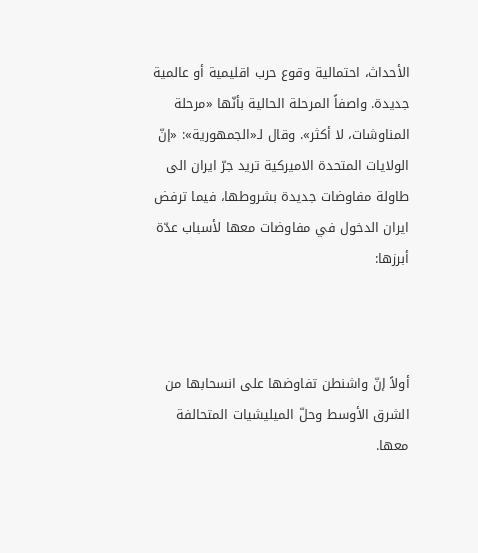الأحداث، احتمالية وقوع حرب اقليمية أو عالمية جديدة. واصفاً المرحلة الحالية بأنّها «مرحلة المناوشات، لا أكثر». وقال لـ«الجمهورية»: «إنّ الولايات المتحدة الاميركية تريد جرّ ايران الى طاولة مفاوضات جديدة بشروطها، فيما ترفض ايران الدخول في مفاوضات معها لأسباب عدّة أبرزها:



أولاً إنّ واشنطن تفاوضها على انسحابها من الشرق الأوسط وحلّ الميليشيات المتحالفة معها.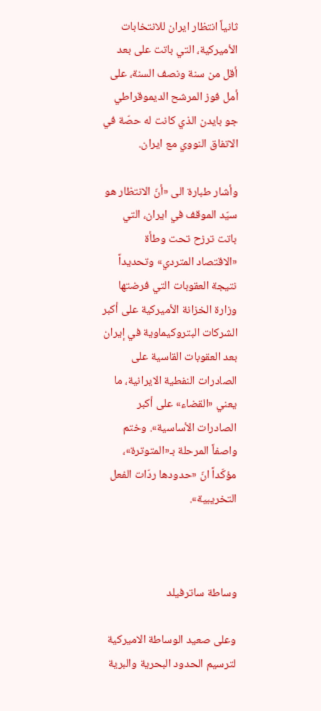ثانياً انتظار ايران للانتخابات الأميركية، التي باتت على بعد أقل من سنة ونصف السنة، على أمل فوز المرشح الديموقراطي جو بايدن الذي كانت له حصّة في الاتفاق النووي مع ايران.

وأشار طبارة الى «أنّ الانتظار هو سيّد الموقف في ايران، التي باتت ترزح تحت وطأة «الاقتصاد المتردي» وتحديداً نتيجة العقوبات التي فرضتها وزارة الخزانة الأميركية على أكبر الشركات البتروكيماوية في إيران بعد العقوبات القاسية على الصادرات النفطية الايرانية، ما يعني «القضاء» على أكبر الصادرات الأساسية». وختم واصفاً المرحلة بـ«المتوترة»، مؤكّداً انّ «حدودها ردّات الفعل التخريبية».



وساطة ساترفيلد

وعلى صعيد الوساطة الاميركية لترسيم الحدود البحرية والبرية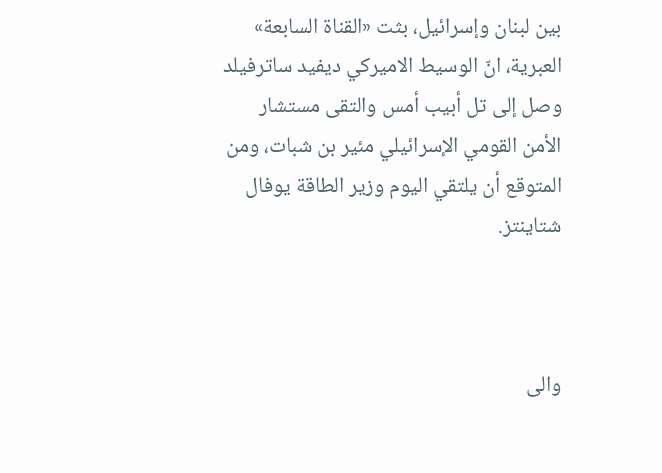بين لبنان وإسرائيل، بثت «القناة السابعة» العبرية، انّ الوسيط الاميركي ديفيد ساترفيلد وصل إلى تل أبيب أمس والتقى مستشار الأمن القومي الإسرائيلي مئير بن شبات، ومن المتوقع أن يلتقي اليوم وزير الطاقة يوفال شتاينتز.



والى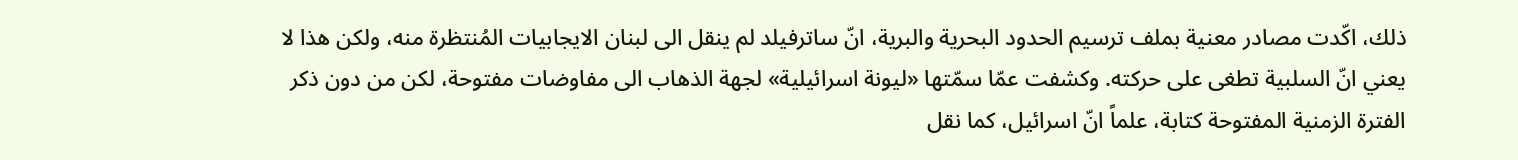ذلك، اكّدت مصادر معنية بملف ترسيم الحدود البحرية والبرية، انّ ساترفيلد لم ينقل الى لبنان الايجابيات المُنتظرة منه، ولكن هذا لا يعني انّ السلبية تطغى على حركته. وكشفت عمّا سمّتها «ليونة اسرائيلية» لجهة الذهاب الى مفاوضات مفتوحة، لكن من دون ذكر الفترة الزمنية المفتوحة كتابة، علماً انّ اسرائيل، كما نقل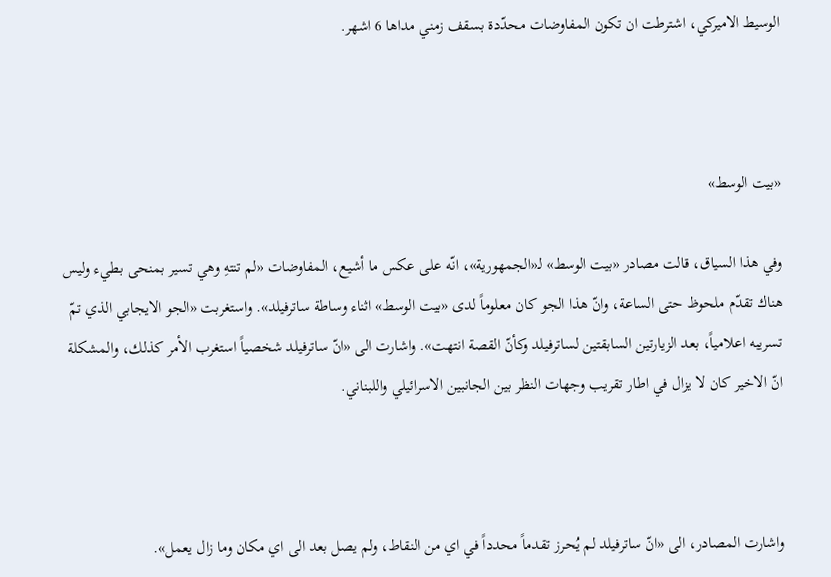الوسيط الاميركي، اشترطت ان تكون المفاوضات محدّدة بسقف زمني مداها 6 اشهر.



«بيت الوسط»

وفي هذا السياق، قالت مصادر «بيت الوسط» لـ«الجمهورية»، انّه على عكس ما أشيع، المفاوضات «لم تنتهِ وهي تسير بمنحى بطيء وليس هناك تقدّم ملحوظ حتى الساعة، وانّ هذا الجو كان معلوماً لدى «بيت الوسط» اثناء وساطة ساترفيلد». واستغربت «الجو الايجابي الذي تمّ تسريبه اعلامياً، بعد الزيارتين السابقتين لساترفيلد وكأنّ القصة انتهت». واشارت الى «انّ ساترفيلد شخصياً استغرب الأمر كذلك، والمشكلة انّ الاخير كان لا يزال في اطار تقريب وجهات النظر بين الجانبين الاسرائيلي واللبناني.



واشارت المصادر، الى «انّ ساترفيلد لم يُحرز تقدماً محدداً في اي من النقاط، ولم يصل بعد الى اي مكان وما زال يعمل».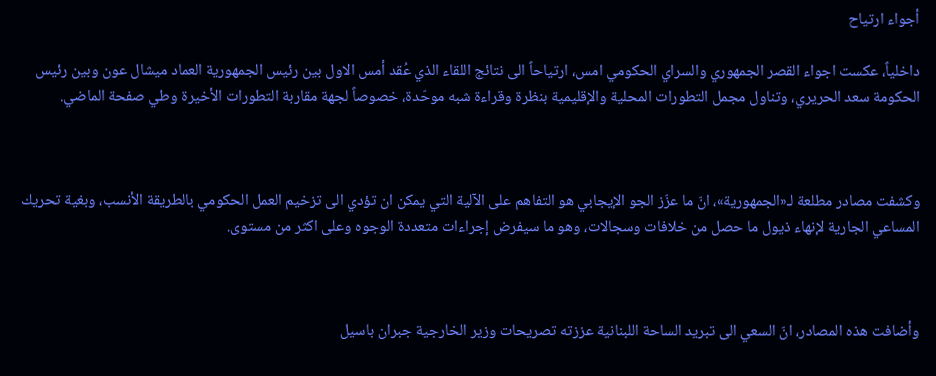أجواء ارتياح

داخلياً، عكست اجواء القصر الجمهوري والسراي الحكومي امس، ارتياحاً الى نتائج اللقاء الذي عُقد أمس الاول بين رئيس الجمهورية العماد ميشال عون وبين رئيس الحكومة سعد الحريري، وتناول مجمل التطورات المحلية والإقليمية بنظرة وقراءة شبه موحّدة، خصوصاً لجهة مقاربة التطورات الأخيرة وطي صفحة الماضي.



وكشفت مصادر مطلعة لـ«الجمهورية»، انّ ما عزّز الجو الإيجابي هو التفاهم على الآلية التي يمكن ان تؤدي الى تزخيم العمل الحكومي بالطريقة الأنسب، وبغية تحريك المساعي الجارية لإنهاء ذيول ما حصل من خلافات وسجالات، وهو ما سيفرض إجراءات متعددة الوجوه وعلى اكثر من مستوى.



وأضافت هذه المصادر، انّ السعي الى تبريد الساحة اللبنانية عززته تصريحات وزير الخارجية جبران باسيل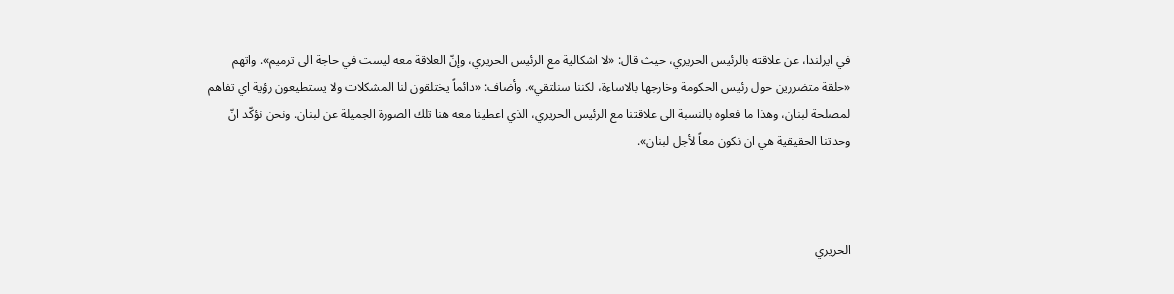في ايرلندا، عن علاقته بالرئيس الحريري، حيث قال: «لا اشكالية مع الرئيس الحريري، وإنّ العلاقة معه ليست في حاجة الى ترميم». واتهم «حلقة متضررين حول رئيس الحكومة وخارجها بالاساءة، لكننا سنلتقي». وأضاف: «دائماً يختلقون لنا المشكلات ولا يستطيعون رؤية اي تفاهم لمصلحة لبنان، وهذا ما فعلوه بالنسبة الى علاقتنا مع الرئيس الحريري، الذي اعطينا معه هنا تلك الصورة الجميلة عن لبنان. ونحن نؤكّد انّ وحدتنا الحقيقية هي ان نكون معاً لأجل لبنان».



الحريري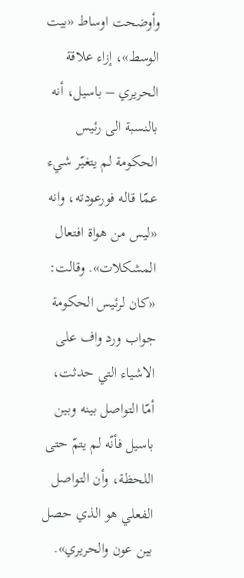وأوضحت اوساط «بيت الوسط»، إزاء علاقة الحريري – باسيل، أنه بالنسبة الى رئيس الحكومة لم يتغيّر شيء عمّا قاله فورعودته، وانه «ليس من هواة افتعال المشكلات». وقالت: «كان لرئيس الحكومة جواب ورد واف على الاشياء التي حدثت، أمّا التواصل بينه وبين باسيل فأنّه لم يتمّ حتى اللحظة، وأن التواصل الفعلي هو الذي حصل بين عون والحريري».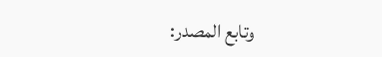وتابع المصدر: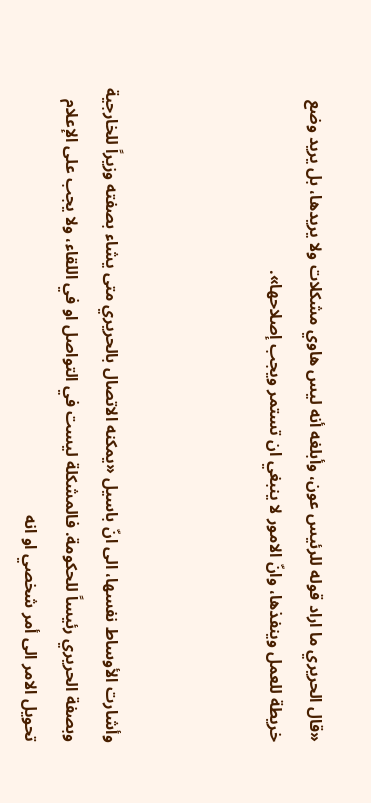«قال الحريري ما اراد قوله للرئيس عون، وأبلغه أنه ليس هاوي مشكلات ولا يريدها، بل يريد وضع خريطة للعمل وينفذها، وانّ الامور لا ينبغي ان تستمر ويجب إصلاحها».



وأشارت الأوساط نفسها، الى انّ باسيل «يمكنه الاتصال بالحريري متى يشاء بصفته وزيراً للخارجية وبصفة الحريري رئيساً للحكومة. فالمشكلة ليست في التواصل او في اللقاء، ولا يجب على الإعلام تحويل الامر الى أمر شخصي او انه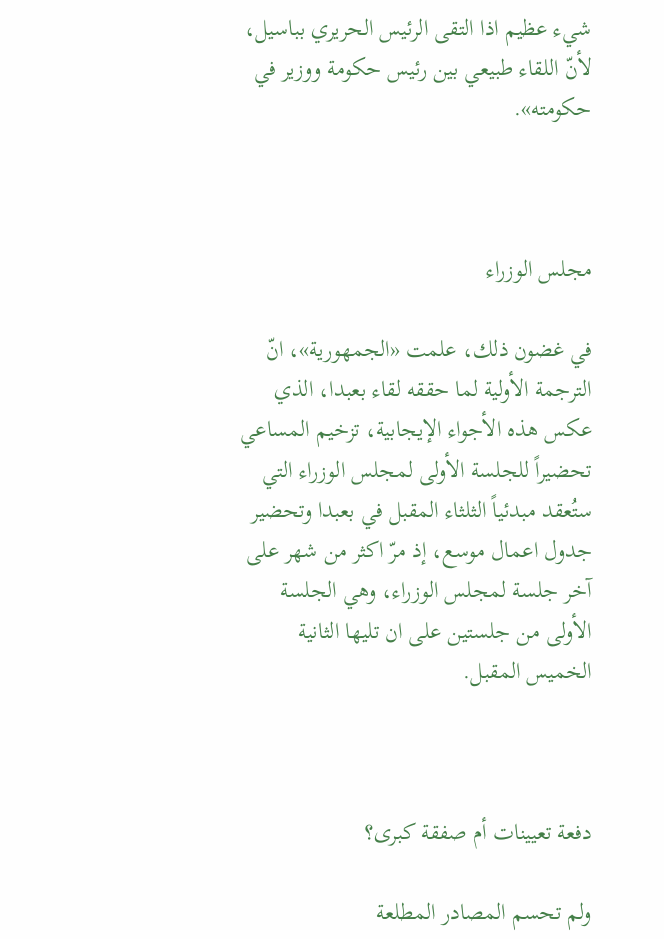شيء عظيم اذا التقى الرئيس الحريري بباسيل، لأنّ اللقاء طبيعي بين رئيس حكومة ووزير في حكومته».



مجلس الوزراء

في غضون ذلك، علمت «الجمهورية»، انّ الترجمة الأولية لما حققه لقاء بعبدا، الذي عكس هذه الأجواء الإيجابية، تزخيم المساعي تحضيراً للجلسة الأولى لمجلس الوزراء التي ستُعقد مبدئياً الثلثاء المقبل في بعبدا وتحضير جدول اعمال موسع، إذ مرّ اكثر من شهر على آخر جلسة لمجلس الوزراء، وهي الجلسة الأولى من جلستين على ان تليها الثانية الخميس المقبل.



دفعة تعيينات أم صفقة كبرى؟

ولم تحسم المصادر المطلعة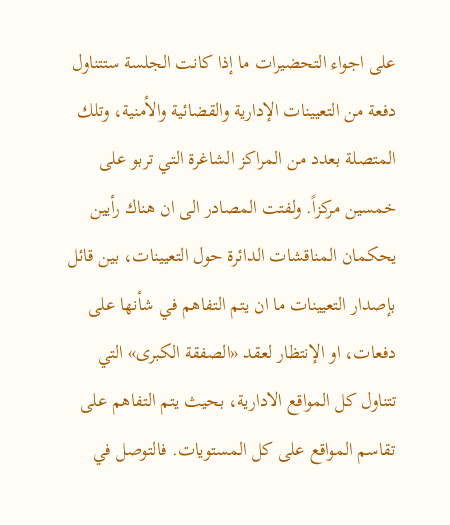على اجواء التحضيرات ما إذا كانت الجلسة ستتناول دفعة من التعيينات الإدارية والقضائية والأمنية، وتلك المتصلة بعدد من المراكز الشاغرة التي تربو على خمسين مركزاً. ولفتت المصادر الى ان هناك رأيين يحكمان المناقشات الدائرة حول التعيينات، بين قائل بإصدار التعيينات ما ان يتم التفاهم في شأنها على دفعات، او الإنتظار لعقد «الصفقة الكبرى» التي تتناول كل المواقع الادارية، بحيث يتم التفاهم على تقاسم المواقع على كل المستويات. فالتوصل في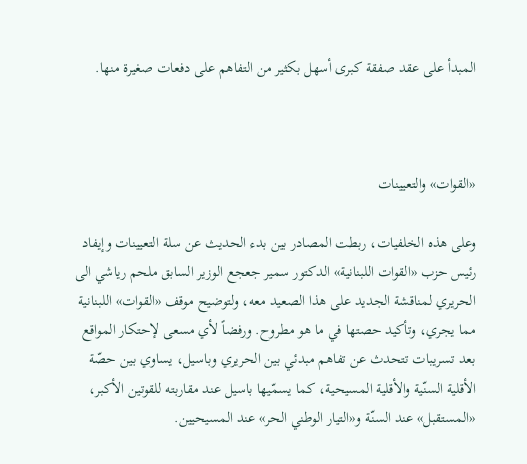المبدأ على عقد صفقة كبرى أسهل بكثير من التفاهم على دفعات صغيرة منها.



«القوات» والتعيينات

وعلى هذه الخلفيات، ربطت المصادر بين بدء الحديث عن سلة التعيينات وإيفاد رئيس حزب «القوات اللبنانية» الدكتور سمير جعجع الوزير السابق ملحم رياشي الى الحريري لمناقشة الجديد على هذا الصعيد معه، ولتوضيح موقف «القوات» اللبنانية مما يجري، وتأكيد حصتها في ما هو مطروح. ورفضاً لأي مسعى لإحتكار المواقع بعد تسريبات تتحدث عن تفاهم مبدئي بين الحريري وباسيل، يساوي بين حصّة الأقلية السنّية والأقلية المسيحية، كما يسمّيها باسيل عند مقاربته للقوتين الأكبر، «المستقبل» عند السنّة و«التيار الوطني الحر» عند المسيحيين.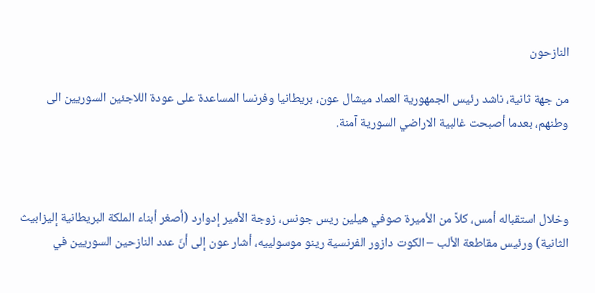النازحون

من جهة ثانية، ناشد رئيس الجمهورية العماد ميشال عون، بريطانيا وفرنسا المساعدة على عودة اللاجئين السوريين الى وطنهم، بعدما أصبحت غالبية الاراضي السورية آمنة.



وخلال استقباله أمس، كلاً من الأميرة صوفي هيلين ريس جونس، زوجة الأمير إدوارد (أصغر أبناء الملكة البريطانية إليزابيث الثانية) ورئيس مقاطعة الألب – الكوت دازور الفرنسية رينو موسولييه، أشار عون إلى أنّ عدد النازحين السوريين في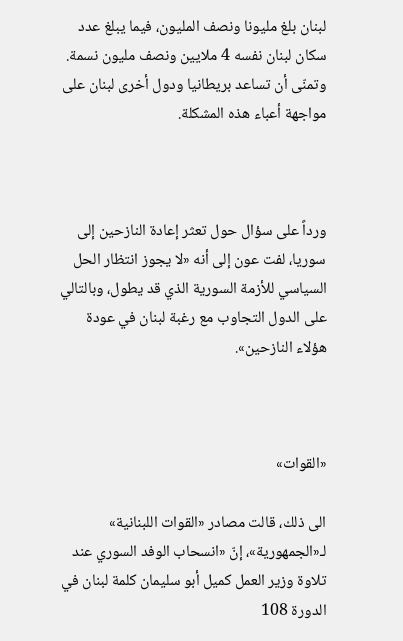لبنان بلغ مليونا ونصف المليون، فيما يبلغ عدد سكان لبنان نفسه 4 ملايين ونصف مليون نسمة. وتمنّى أن تساعد بريطانيا ودول أخرى لبنان على مواجهة أعباء هذه المشكلة.



ورداً على سؤال حول تعثر إعادة النازحين إلى سوريا، لفت عون إلى أنه «لا يجوز انتظار الحل السياسي للأزمة السورية الذي قد يطول، وبالتالي على الدول التجاوب مع رغبة لبنان في عودة هؤلاء النازحين».



«القوات»

الى ذلك، قالت مصادر «القوات اللبنانية» لـ«الجمهورية»، إنّ «انسحاب الوفد السوري عند تلاوة وزير العمل كميل أبو سليمان كلمة لبنان في الدورة 108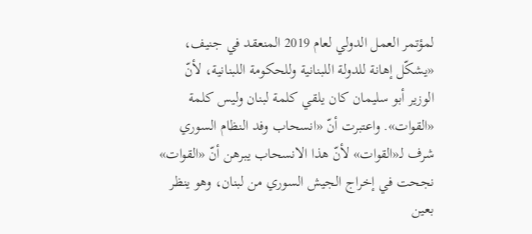لمؤتمر العمل الدولي لعام 2019 المنعقد في جنيف، «يشكّل إهانة للدولة اللبنانية وللحكومة اللبنانية، لأنّ الوزير أبو سليمان كان يلقي كلمة لبنان وليس كلمة «القوات». واعتبرت أنّ «انسحاب وفد النظام السوري شرف لـ«القوات» لأنّ هذا الانسحاب يبرهن أنّ «القوات» نجحت في إخراج الجيش السوري من لبنان، وهو ينظر بعين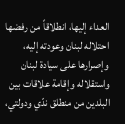العداء إليها، انطلاقاً من رفضها احتلاله لبنان وعودته إليه، وإصرارها على سيادة لبنان واستقلاله وإقامة علاقات بين البلدين من منطلق ندّي ودولتي،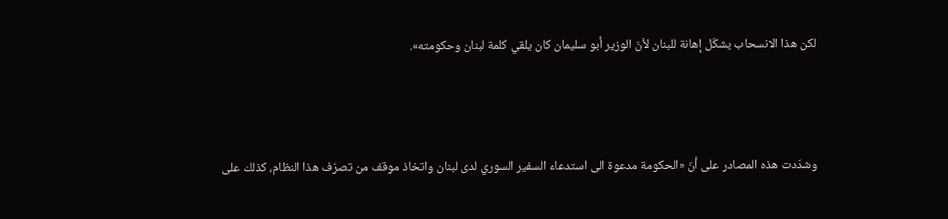لكن هذا الانسحاب يشكّل إهانة للبنان لأنّ الوزير أبو سليمان كان يلقي كلمة لبنان وحكومته».



وشدّدت هذه المصادر على أنّ «الحكومة مدعوة الى استدعاء السفير السوري لدى لبنان واتخاذ موقف من تصرّف هذا النظام، كذلك على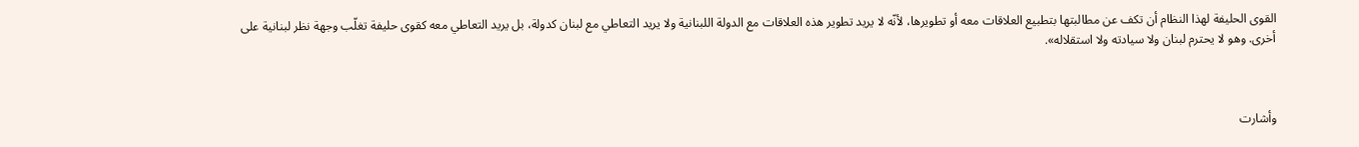القوى الحليفة لهذا النظام أن تكف عن مطالبتها بتطبيع العلاقات معه أو تطويرها، لأنّه لا يريد تطوير هذه العلاقات مع الدولة اللبنانية ولا يريد التعاطي مع لبنان كدولة، بل يريد التعاطي معه كقوى حليفة تغلّب وجهة نظر لبنانية على أخرى. وهو لا يحترم لبنان ولا سيادته ولا استقلاله».



وأشارت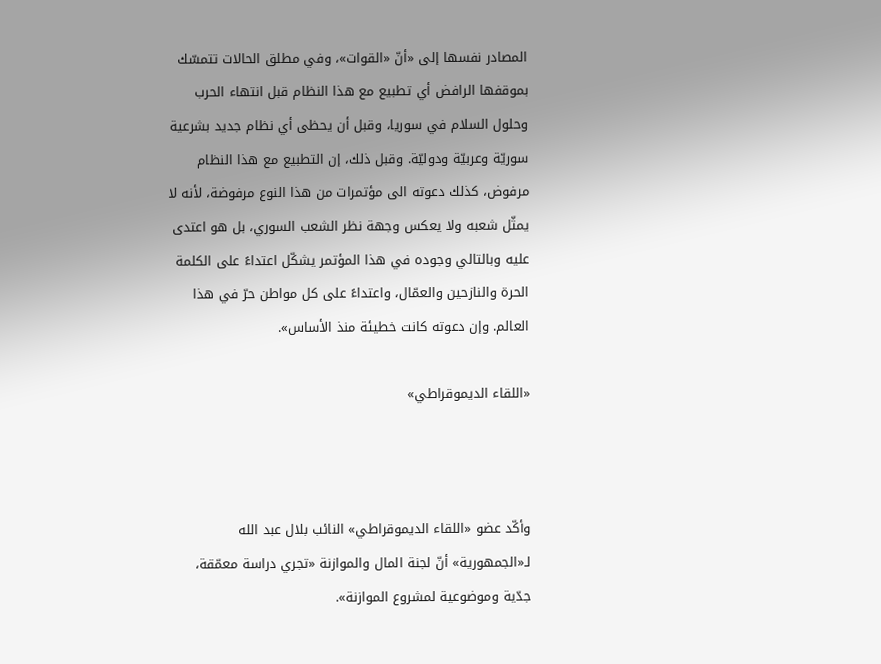المصادر نفسها إلى «أنّ «القوات»، وفي مطلق الحالات تتمسّك بموقفها الرافض أي تطبيع مع هذا النظام قبل انتهاء الحرب وحلول السلام في سوريا، وقبل أن يحظى أي نظام جديد بشرعية سوريّة وعربيّة ودوليّة. وقبل ذلك، إن التطبيع مع هذا النظام مرفوض، كذلك دعوته الى مؤتمرات من هذا النوع مرفوضة، لأنه لا يمثّل شعبه ولا يعكس وجهة نظر الشعب السوري، بل هو اعتدى عليه وبالتالي وجوده في هذا المؤتمر يشكّل اعتداءً على الكلمة الحرة والنازحين والعمّال، واعتداءً على كل مواطن حرّ في هذا العالم. وإن دعوته كانت خطيئة منذ الأساس».

«اللقاء الديموقراطي»



وأكّد عضو «اللقاء الديموقراطي» النائب بلال عبد الله لـ«الجمهورية» أنّ لجنة المال والموازنة «تجري دراسة معمّقة، جدّية وموضوعية لمشروع الموازنة».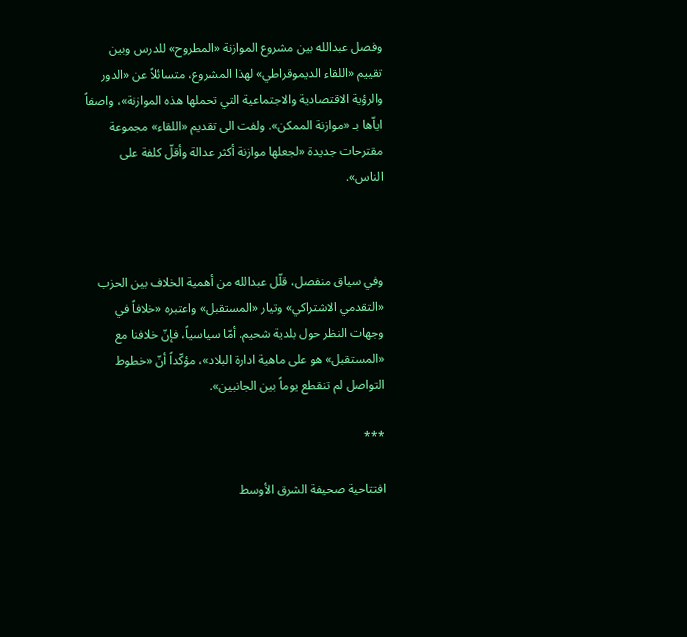وفصل عبدالله بين مشروع الموازنة «المطروح» للدرس وبين تقييم «اللقاء الديموقراطي» لهذا المشروع، متسائلاً عن «الدور والرؤية الاقتصادية والاجتماعية التي تحملها هذه الموازنة»، واصفاً اياّها بـ «موازنة الممكن». ولفت الى تقديم «اللقاء» مجموعة مقترحات جديدة «لجعلها موازنة أكثر عدالة وأقلّ كلفة على الناس».



وفي سياق منفصل، قلّل عبدالله من أهمية الخلاف بين الحزب «التقدمي الاشتراكي» وتيار «المستقبل» واعتبره «خلافاً في وجهات النظر حول بلدية شحيم. أمّا سياسياً، فإنّ خلافنا مع «المستقبل» هو على ماهية ادارة البلاد»، مؤكّداً أنّ «خطوط التواصل لم تنقطع يوماً بين الجانبين».

***

افتتاحية صحيفة الشرق الأوسط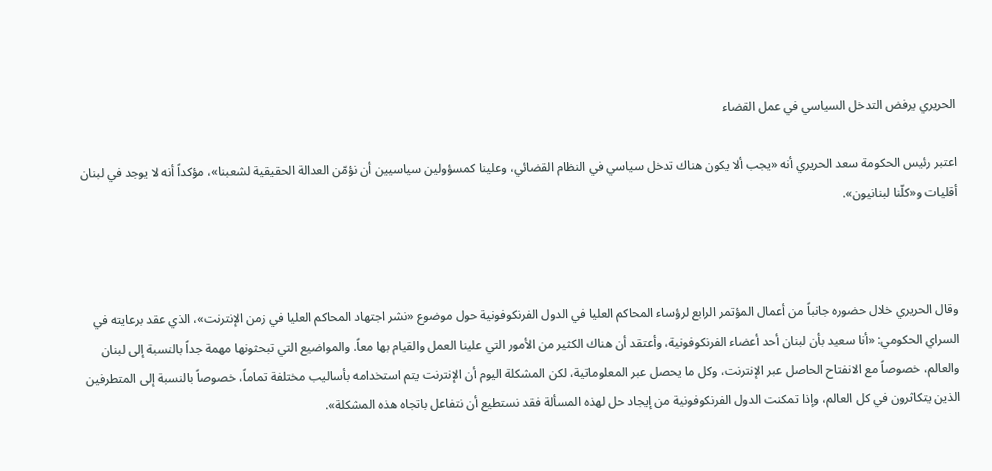الحريري يرفض التدخل السياسي في عمل القضاء

اعتبر رئيس الحكومة سعد الحريري أنه «يجب ألا يكون هناك تدخل سياسي في النظام القضائي، وعلينا كمسؤولين سياسيين أن نؤمّن العدالة الحقيقية لشعبنا»، مؤكداً أنه لا يوجد في لبنان أقليات و«كلّنا لبنانيون».



وقال الحريري خلال حضوره جانباً من أعمال المؤتمر الرابع لرؤساء المحاكم العليا في الدول الفرنكوفونية حول موضوع «نشر اجتهاد المحاكم العليا في زمن الإنترنت»، الذي عقد برعايته في السراي الحكومي: «أنا سعيد بأن لبنان أحد أعضاء الفرنكوفونية، وأعتقد أن هناك الكثير من الأمور التي علينا العمل والقيام بها معاً. والمواضيع التي تبحثونها مهمة جداً بالنسبة إلى لبنان والعالم، خصوصاً مع الانفتاح الحاصل عبر الإنترنت، وكل ما يحصل عبر المعلوماتية، لكن المشكلة اليوم أن الإنترنت يتم استخدامه بأساليب مختلفة تماماً، خصوصاً بالنسبة إلى المتطرفين الذين يتكاثرون في كل العالم، وإذا تمكنت الدول الفرنكوفونية من إيجاد حل لهذه المسألة فقد نستطيع أن نتفاعل باتجاه هذه المشكلة».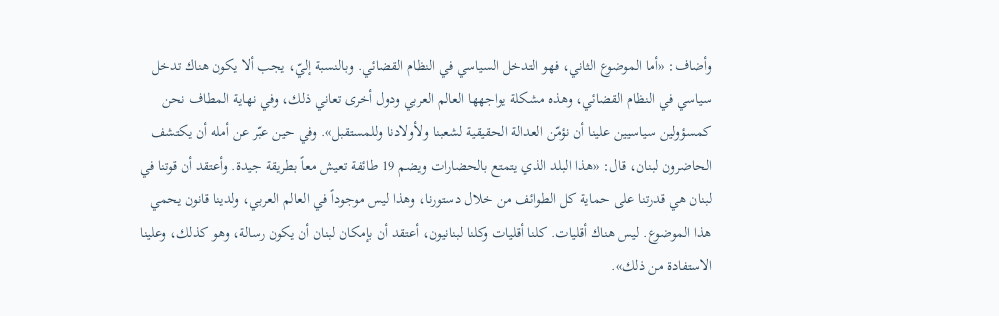وأضاف: «أما الموضوع الثاني، فهو التدخل السياسي في النظام القضائي. وبالنسبة إليّ، يجب ألا يكون هناك تدخل سياسي في النظام القضائي، وهذه مشكلة يواجهها العالم العربي ودول أخرى تعاني ذلك، وفي نهاية المطاف نحن كمسؤولين سياسيين علينا أن نؤمّن العدالة الحقيقية لشعبنا ولأولادنا وللمستقبل». وفي حين عبّر عن أمله أن يكتشف الحاضرون لبنان، قال: «هذا البلد الذي يتمتع بالحضارات ويضم 19 طائفة تعيش معاً بطريقة جيدة. وأعتقد أن قوتنا في لبنان هي قدرتنا على حماية كل الطوائف من خلال دستورنا، وهذا ليس موجوداً في العالم العربي، ولدينا قانون يحمي هذا الموضوع. ليس هناك أقليات. كلنا أقليات وكلنا لبنانيون، أعتقد أن بإمكان لبنان أن يكون رسالة، وهو كذلك، وعلينا الاستفادة من ذلك».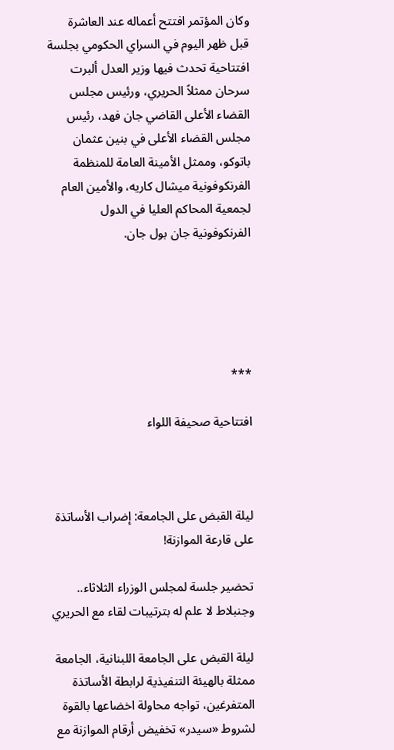وكان المؤتمر افتتح أعماله عند العاشرة قبل ظهر اليوم في السراي الحكومي بجلسة افتتاحية تحدث فيها وزير العدل ألبرت سرحان ممثلاً الحريري، ورئيس مجلس القضاء الأعلى القاضي جان فهد، رئيس مجلس القضاء الأعلى في بنين عثمان باتوكو، وممثل الأمينة العامة للمنظمة الفرنكوفونية ميشال كاريه، والأمين العام لجمعية المحاكم العليا في الدول الفرنكوفونية جان بول جان.





***

افتتاحية صحيفة اللواء



ليلة القبض على الجامعة: إضراب الأساتذة على قارعة الموازنة!

تحضير جلسة لمجلس الوزراء الثلاثاء.. وجنبلاط لا علم له بترتيبات لقاء مع الحريري

ليلة القبض على الجامعة اللبنانية، الجامعة ممثلة بالهيئة التنفيذية لرابطة الأساتذة المتفرغين، تواجه محاولة اخضاعها بالقوة لشروط «سيدر» تخفيض أرقام الموازنة مع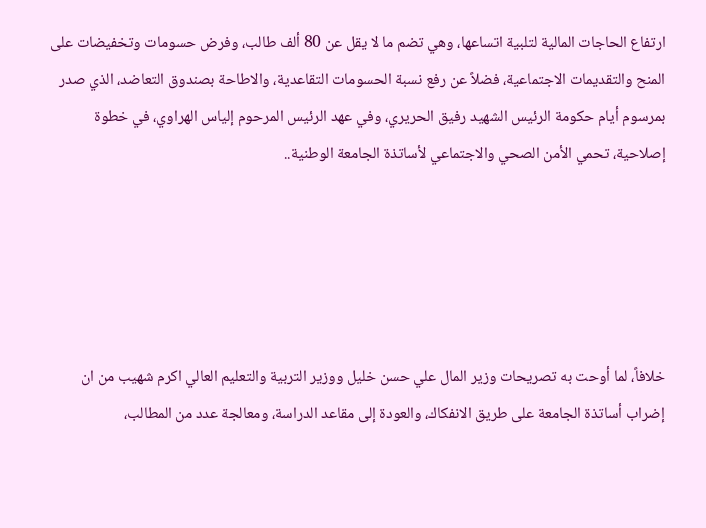ارتفاع الحاجات المالية لتلبية اتساعها، وهي تضم ما لا يقل عن 80 ألف طالب، وفرض حسومات وتخفيضات على المنح والتقديمات الاجتماعية، فضلاً عن رفع نسبة الحسومات التقاعدية، والاطاحة بصندوق التعاضد، الذي صدر بمرسوم أيام حكومة الرئيس الشهيد رفيق الحريري، وفي عهد الرئيس المرحوم إلياس الهراوي، في خطوة إصلاحية، تحمي الأمن الصحي والاجتماعي لأساتذة الجامعة الوطنية..





خلافاً، لما أوحت به تصريحات وزير المال علي حسن خليل ووزير التربية والتعليم العالي اكرم شهيب من ان إضراب أساتذة الجامعة على طريق الانفكاك، والعودة إلى مقاعد الدراسة، ومعالجة عدد من المطالب،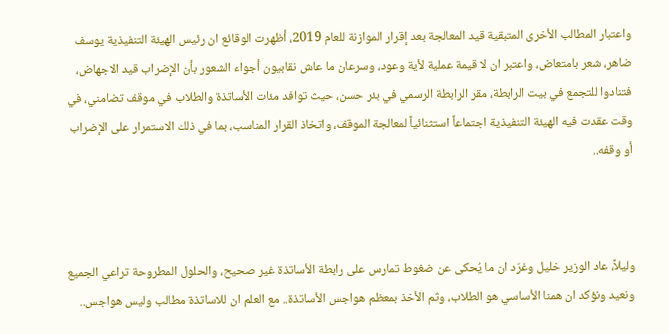واعتبار المطالب الأخرى المتبقية قيد المعالجة بعد إقرار الموازنة للعام 2019، أظهرت الوقائع ان رئيس الهيئة التنفيذية يوسف ضاهر، شعر بامتعاض، واعتبر ان لا قيمة عملية لأية وعود، وسرعان ما عاش نقابيون أجواء الشعور بأن الإضراب قيد الاجهاض، فتنادوا للتجمع في بيت الرابطة، مقر الرابطة الرسمي في بئر حسن، حيث توافد مئات الأساتذة والطلاب في موقف تضامني، في وقت عقدت فيه الهيئة التنفيذية اجتماعاً استثنائياً لمعالجة الموقف، واتخاذ القرار المناسب، بما في ذلك الاستمرار على الإضراب أو وقفه..



وليلاً، عاد الوزير خليل وغرّد ان ما يُحكى عن ضغوط تمارس على رابطة الأساتذة غير صحيح، والحلول المطروحة تراعي الجميع ونعيد ونؤكد ان همنا الأساسي هو الطلاب، وثم الأخذ بمعظم هواجس الأساتذة.. مع العلم ان للاساتذة مطالب وليس هواجس..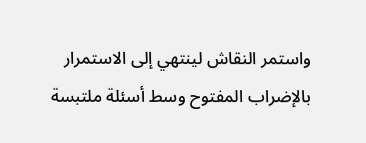واستمر النقاش لينتهي إلى الاستمرار بالإضراب المفتوح وسط أسئلة ملتبسة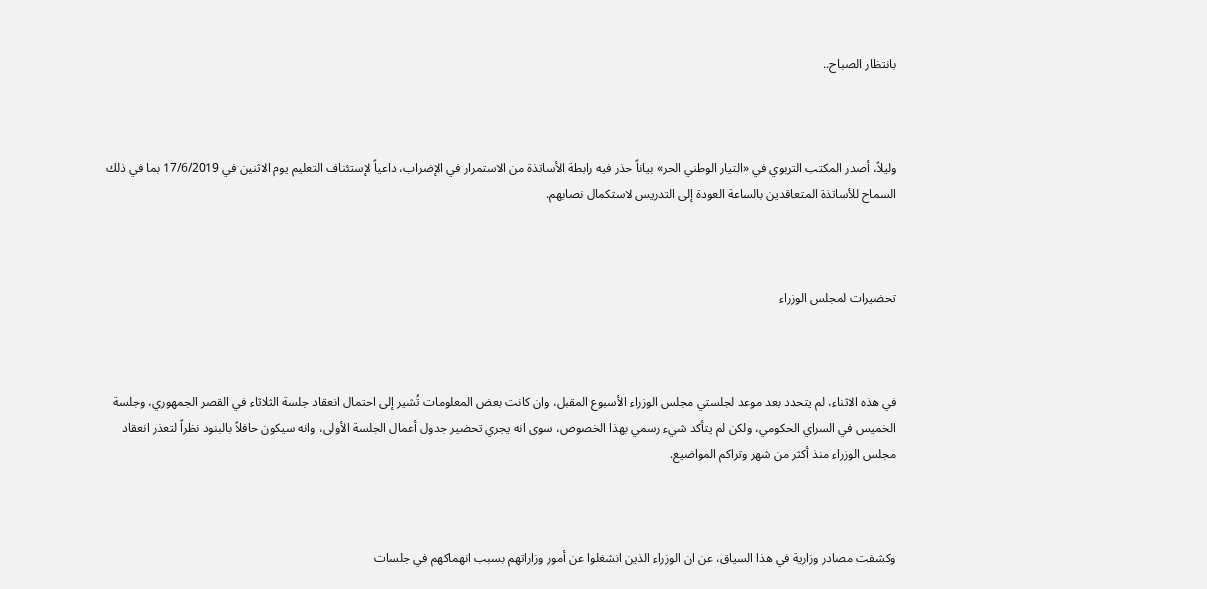بانتظار الصباح..



وليلاً، أصدر المكتب التربوي في «التيار الوطني الحر» بياناً حذر فيه رابطة الأساتذة من الاستمرار في الإضراب، داعياً لإستئناف التعليم يوم الاثنين في 17/6/2019 بما في ذلك السماح للأساتذة المتعاقدين بالساعة العودة إلى التدريس لاستكمال نصابهم.



تحضيرات لمجلس الوزراء



في هذه الاثناء، لم يتحدد بعد موعد لجلستي مجلس الوزراء الأسبوع المقبل، وان كانت بعض المعلومات تُشير إلى احتمال انعقاد جلسة الثلاثاء في القصر الجمهوري، وجلسة الخميس في السراي الحكومي، ولكن لم يتأكد شيء رسمي بهذا الخصوص، سوى انه يجري تحضير جدول أعمال الجلسة الأولى، وانه سيكون حافلاً بالبنود نظراً لتعذر انعقاد مجلس الوزراء منذ أكثر من شهر وتراكم المواضيع.



وكشفت مصادر وزارية في هذا السياق، عن ان الوزراء الذين انشغلوا عن أمور وزاراتهم بسبب انهماكهم في جلسات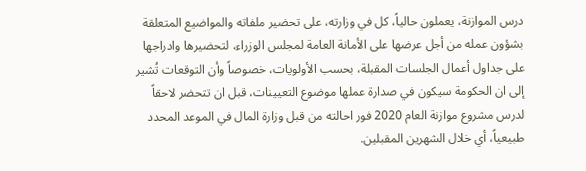درس الموازنة، يعملون حالياً، كل في وزارته، على تحضير ملفاته والمواضيع المتعلقة بشؤون عمله من أجل عرضها على الأمانة العامة لمجلس الوزراء، لتحضيرها وادراجها على جداول أعمال الجلسات المقبلة، بحسب الأولويات، خصوصاً وأن التوقعات تُشير إلى ان الحكومة سيكون في صدارة عملها موضوع التعيينات، قبل ان تتحضر لاحقاً لدرس مشروع موازنة العام 2020 فور احالته من قبل وزارة المال في الموعد المحدد طبيعياً، أي خلال الشهرين المقبلين.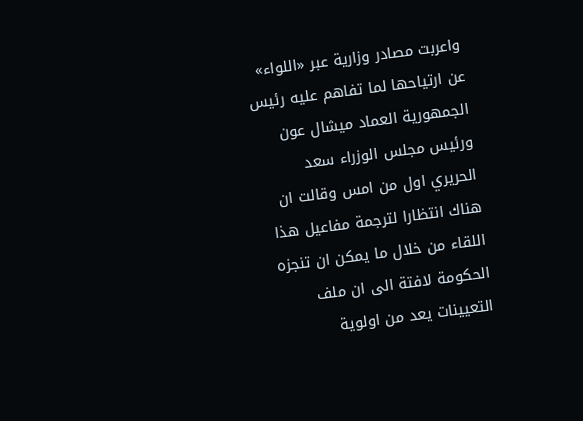واعربت مصادر وزارية عبر «اللواء» عن ارتياحها لما تفاهم عليه رئيس الجمهورية العماد ميشال عون ورئيس مجلس الوزراء سعد الحريري اول من امس وقالت ان هناك انتظارا لترجمة مفاعيل هذا اللقاء من خلال ما يمكن ان تنجزه الحكومة لافتة الى ان ملف التعيينات يعد من اولوية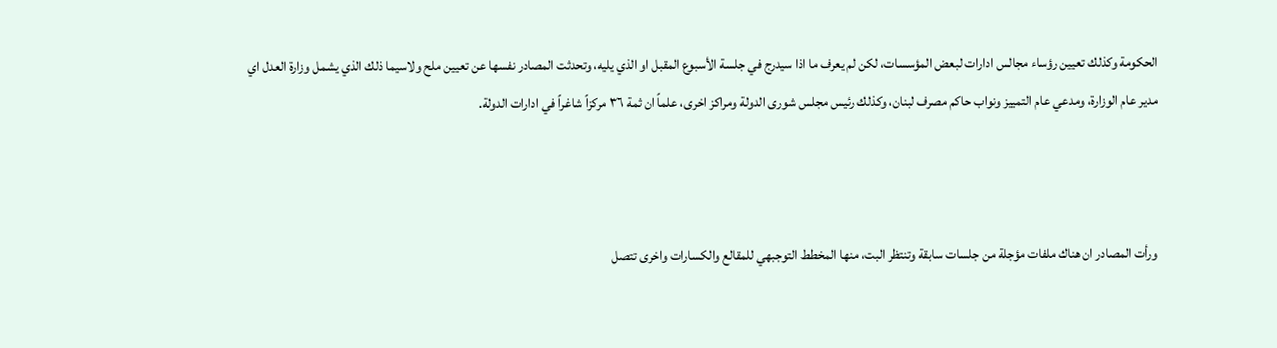الحكومة وكذلك تعيين رؤساء مجالس ادارات لبعض المؤسسات، لكن لم يعرف ما اذا سيدرج في جلسة الأسبوع المقبل او الذي يليه، وتحدثت المصادر نفسها عن تعيين ملح ولاسيما ذلك الذي يشمل وزارة العدل اي مدير عام الوزارة، ومدعي عام التمييز ونواب حاكم مصرف لبنان، وكذلك رئيس مجلس شورى الدولة ومراكز اخرى، علماً ان ثمة ٣٦ مركزاً شاغراً في ادارات الدولة.



ورأت المصادر ان هناك ملفات مؤجلة من جلسات سابقة وتنتظر البت، منها المخطط التوجبهي للمقالع والكسارات واخرى تتصل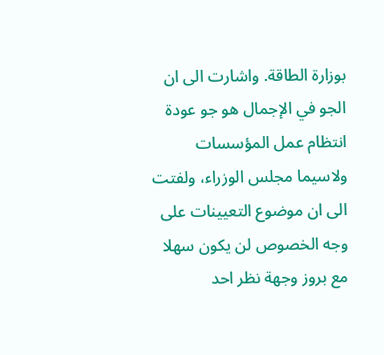بوزارة الطاقة. واشارت الى ان الجو في الإجمال هو جو عودة انتظام عمل المؤسسات ولاسيما مجلس الوزراء، ولفتت الى ان موضوع التعيينات على وجه الخصوص لن يكون سهلا مع بروز وجهة نظر احد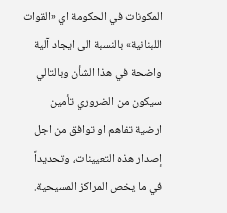المكونات في الحكومة اي «القوات اللبنانية» بالنسبة الى ايجاد آلية واضحة في هذا الشأن وبالتالي سيكون من الضروري تأمين ارضية تفاهم او توافق من اجل إصدار هذه التعيينات، وتحديداً في ما يخص المراكز المسيحية.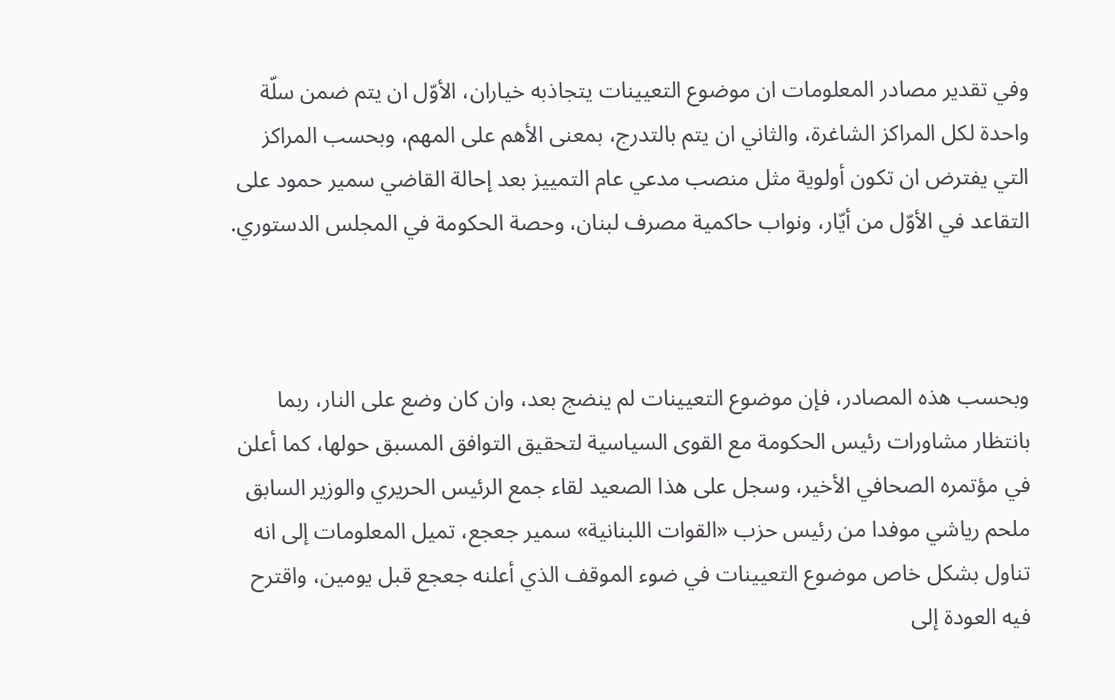وفي تقدير مصادر المعلومات ان موضوع التعيينات يتجاذبه خياران، الأوّل ان يتم ضمن سلّة واحدة لكل المراكز الشاغرة، والثاني ان يتم بالتدرج، بمعنى الأهم على المهم، وبحسب المراكز التي يفترض ان تكون أولوية مثل منصب مدعي عام التمييز بعد إحالة القاضي سمير حمود على التقاعد في الأوّل من أيّار، ونواب حاكمية مصرف لبنان، وحصة الحكومة في المجلس الدستوري.



وبحسب هذه المصادر، فإن موضوع التعيينات لم ينضج بعد، وان كان وضع على النار، ربما بانتظار مشاورات رئيس الحكومة مع القوى السياسية لتحقيق التوافق المسبق حولها، كما أعلن في مؤتمره الصحافي الأخير، وسجل على هذا الصعيد لقاء جمع الرئيس الحريري والوزير السابق ملحم رياشي موفدا من رئيس حزب «القوات اللبنانية» سمير جعجع، تميل المعلومات إلى انه تناول بشكل خاص موضوع التعيينات في ضوء الموقف الذي أعلنه جعجع قبل يومين، واقترح فيه العودة إلى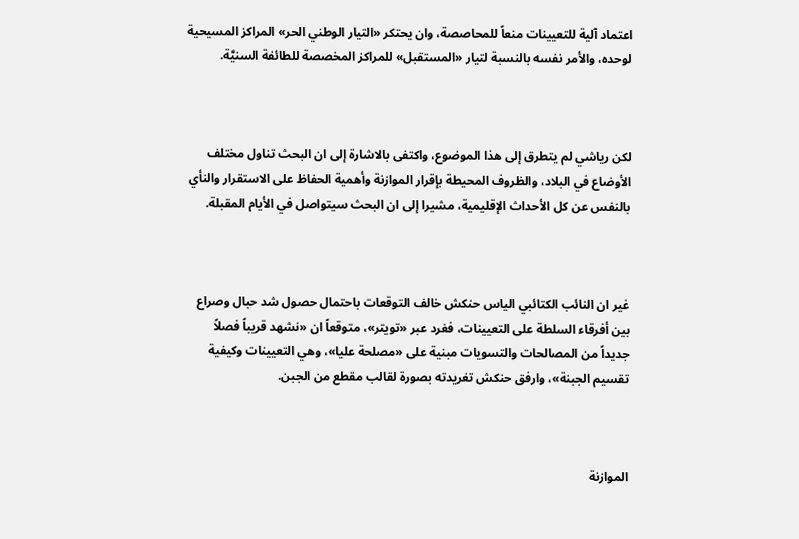اعتماد آلية للتعيينات منعاً للمحاصصة، وان يحتكر «التيار الوطني الحر» المراكز المسيحية لوحده، والأمر نفسه بالنسبة لتيار «المستقبل» للمراكز المخصصة للطائفة السنيَّة.



لكن رياشي لم يتطرق إلى هذا الموضوع، واكتفى بالاشارة إلى ان البحث تناول مختلف الأوضاع في البلاد، والظروف المحيطة بإقرار الموازنة وأهمية الحفاظ على الاستقرار والنأي بالنفس عن كل الأحداث الإقليمية، مشيرا إلى ان البحث سيتواصل في الأيام المقبلة.



غير ان النائب الكتائبي الياس حنكش خالف التوقعات باحتمال حصول شد حبال وصراع بين أفرقاء السلطة على التعيينات، فغرد عبر «تويتر»، متوقعاً ان «نشهد قريباً فصلاً جديداً من المصالحات والتسويات مبنية على «مصلحة عليا»، وهي التعيينات وكيفية تقسيم الجبنة»، وارفق حنكش تغريدته بصورة لقالب مقطع من الجبن.



الموازنة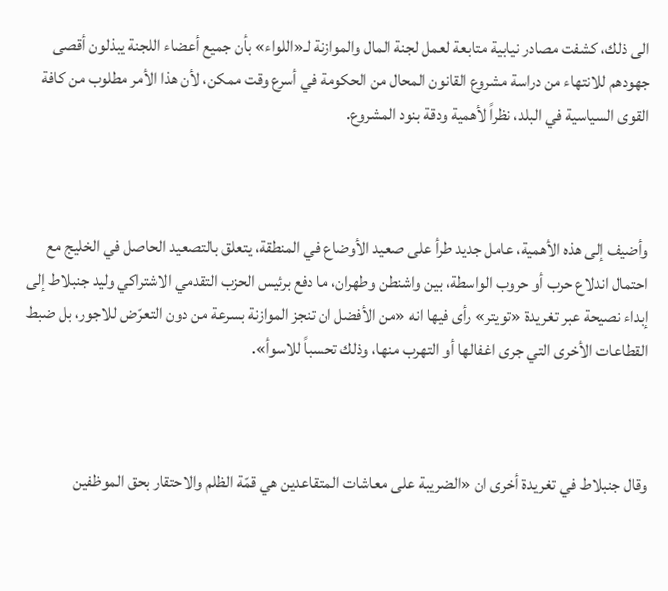الى ذلك، كشفت مصادر نيابية متابعة لعمل لجنة المال والموازنة لـ«اللواء» بأن جميع أعضاء اللجنة يبذلون أقصى جهودهم للانتهاء من دراسة مشروع القانون المحال من الحكومة في أسرع وقت ممكن، لأن هذا الأمر مطلوب من كافة القوى السياسية في البلد، نظراً لأهمية ودقة بنود المشروع.



وأضيف إلى هذه الأهمية، عامل جديد طرأ على صعيد الأوضاع في المنطقة، يتعلق بالتصعيد الحاصل في الخليج مع احتمال اندلاع حرب أو حروب الواسطة، بين واشنطن وطهران، ما دفع برئيس الحزب التقدمي الاشتراكي وليد جنبلاط إلى إبداء نصيحة عبر تغريدة «تويتر» رأى فيها انه «من الأفضل ان تنجز الموازنة بسرعة من دون التعرّض للاجور، بل ضبط القطاعات الأخرى التي جرى اغفالها أو التهرب منها، وذلك تحسباً للاسوأ».



وقال جنبلاط في تغريدة أخرى ان «الضريبة على معاشات المتقاعدين هي قمّة الظلم والاحتقار بحق الموظفين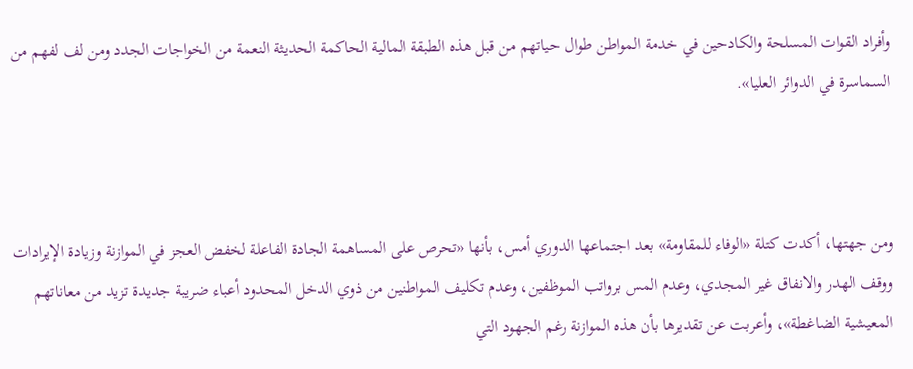وأفراد القوات المسلحة والكادحين في خدمة المواطن طوال حياتهم من قبل هذه الطبقة المالية الحاكمة الحديثة النعمة من الخواجات الجدد ومن لف لفهم من السماسرة في الدوائر العليا».



ومن جهتها، أكدت كتلة «الوفاء للمقاومة» بعد اجتماعها الدوري أمس، بأنها «تحرص على المساهمة الجادة الفاعلة لخفض العجز في الموازنة وزيادة الإيرادات ووقف الهدر والانفاق غير المجدي، وعدم المس برواتب الموظفين، وعدم تكليف المواطنين من ذوي الدخل المحدود أعباء ضريبة جديدة تزيد من معاناتهم المعيشية الضاغطة»، وأعربت عن تقديرها بأن هذه الموازنة رغم الجهود التي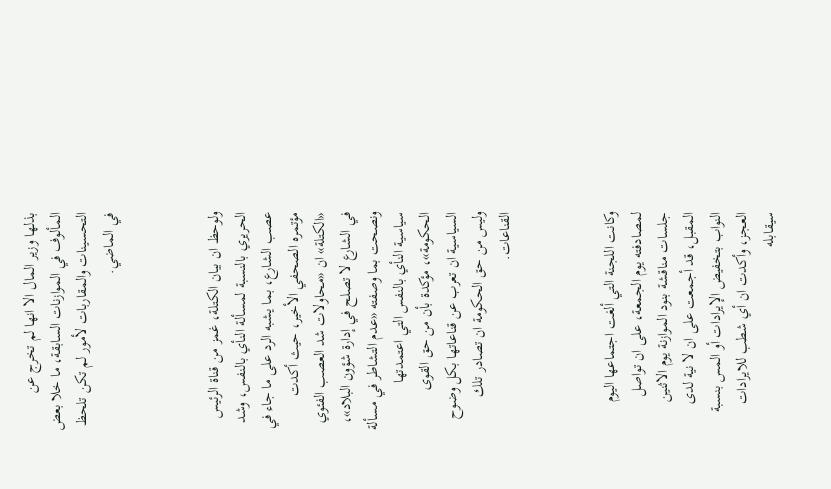بذلها وزير المال الا انها لم تخرج عن المألوف في الموازنات السابقة، ما خلا بعض التحسينات والمقاربات لأمور لم تكن تلحظ في الماضي.



ولوحظ ان بيان الكتلة، غمز من قناة الرئيس الحريري بالنسبة لمسألة النأي بالنفس، وشد عصب الشارع، بما يشبه الرد على ما جاء في مؤتمره الصحفي الأخير، حيث أكدت «الكتلة» ان «محاولات شد العصب الفئوي في الشارع لا تصلح في إدارة شؤون البلاد»، ونصحت بما وصفته «عدم التشاطر في مسألة سياسية النأي بالنفس التي اعتمدتها الحكومة»، مؤكدة بأن من حق القوى السياسية ان تعرب عن قناعاتها بكل وضوح وليس من حق الحكومة ان تصادر تلك القناعات.



وكانت اللجنة التي ألغت اجتماعها اليوم لمصادفته يوم الجمعة، على ان تواصل جلسات مناقشة بنود الموازنة يوم الاثنين المقبل، قد أجمعت على ان لا نية لدى النواب بتخفيض الإيرادات أو المس بنسبة العجز، وأكدت ان أي شطب للايرادات سيقابله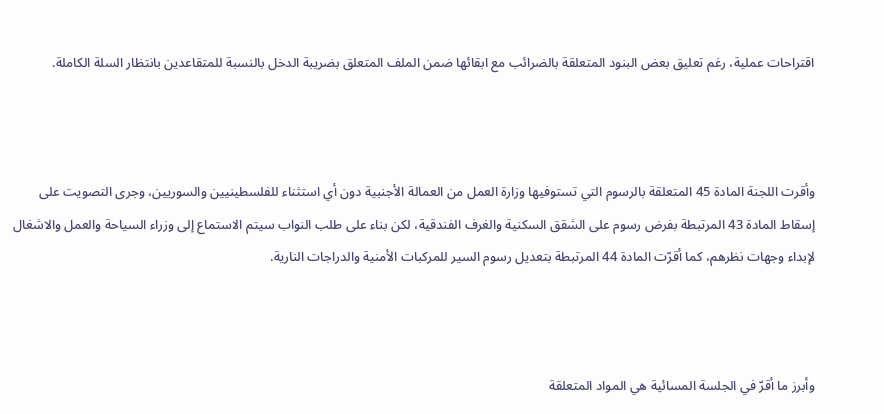اقتراحات عملية، رغم تعليق بعض البنود المتعلقة بالضرائب مع ابقائها ضمن الملف المتعلق بضريبة الدخل بالنسبة للمتقاعدين بانتظار السلة الكاملة.



وأقرت اللجنة المادة 45 المتعلقة بالرسوم التي تستوفيها وزارة العمل من العمالة الأجنبية دون أي استثناء للفلسطينيين والسوريين، وجرى التصويت على إسقاط المادة 43 المرتبطة بفرض رسوم على الشقق السكنية والغرف الفندقية، لكن بناء على طلب النواب سيتم الاستماع إلى وزراء السياحة والعمل والاشغال لإبداء وجهات نظرهم، كما أقرّت المادة 44 المرتبطة بتعديل رسوم السير للمركبات الأمنية والدراجات النارية.



وأبرز ما أقرّ في الجلسة المسائية هي المواد المتعلقة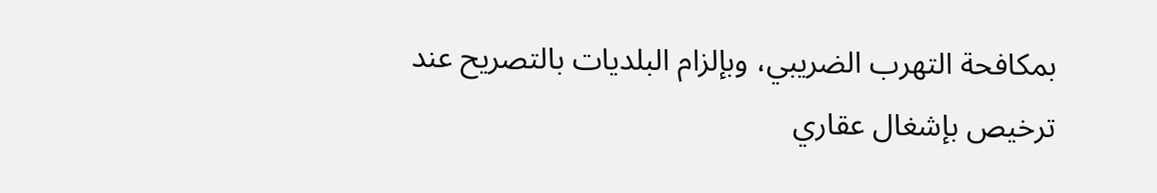بمكافحة التهرب الضريبي، وبإلزام البلديات بالتصريح عند ترخيص بإشغال عقاري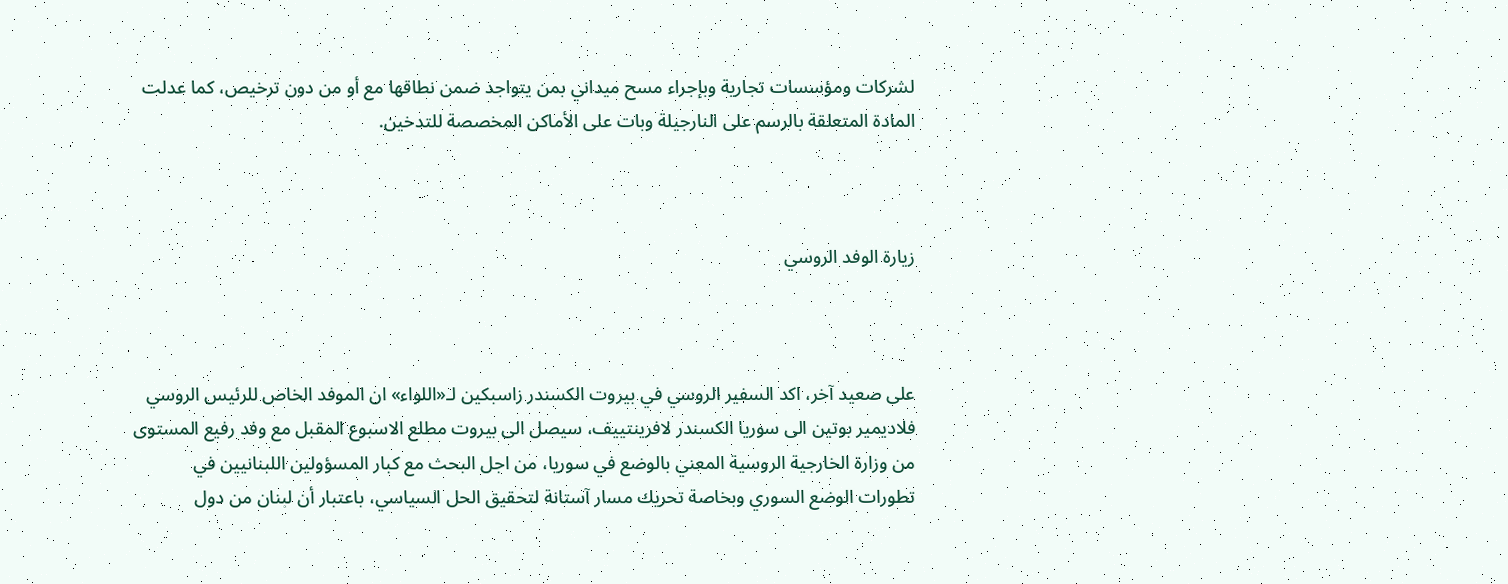لشركات ومؤسسات تجارية وبإجراء مسح ميداني بمن يتواجد ضمن نطاقها مع أو من دون ترخيص، كما عدلت المادة المتعلقة بالرسم على النارجيلة وبات على الأماكن المخصصة للتدخين.



زيارة الوفد الروسي



على صعيد آخر، اكد السفير الروسي في بيروت الكسندر زاسبكين لـ«اللواء» ان الموفد الخاص للرئيس الروسي فلاديمير بوتين الى سوريا الكسندر لافرينتييف، سيصل الى بيروت مطلع الاسبوع المقبل مع وفد رفيع المستوى من وزارة الخارجية الروسية المعني بالوضع في سوريا، من اجل البحث مع كبار المسؤولين اللبنانيين في  تطورات الوضع السوري وبخاصة تحريك مسار آستانة لتحقيق الحل السياسي، باعتبار أن لبنان من دول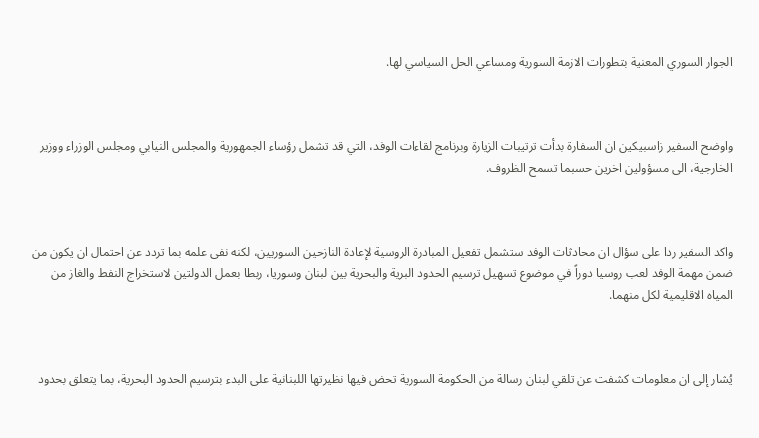الجوار السوري المعنية بتطورات الازمة السورية ومساعي الحل السياسي لها.



واوضح السفير زاسبيكين ان السفارة بدأت ترتيبات الزيارة وبرنامج لقاءات الوفد، التي قد تشمل رؤساء الجمهورية والمجلس النيابي ومجلس الوزراء ووزير الخارجية، الى مسؤولين اخرين حسبما تسمح الظروف.



واكد السفير ردا على سؤال ان محادثات الوفد ستشمل تفعيل المبادرة الروسية لإعادة النازحين السوريين، لكنه نفى علمه بما تردد عن احتمال ان يكون من ضمن مهمة الوفد لعب روسيا دوراً في موضوع تسهيل ترسيم الحدود البرية والبحرية بين لبنان وسوريا، ربطا بعمل الدولتين لاستخراج النفط والغاز من المياه الاقليمية لكل منهما.



يُشار إلى ان معلومات كشفت عن تلقي لبنان رسالة من الحكومة السورية تحض فيها نظيرتها اللبنانية على البدء بترسيم الحدود البحرية، بما يتعلق بحدود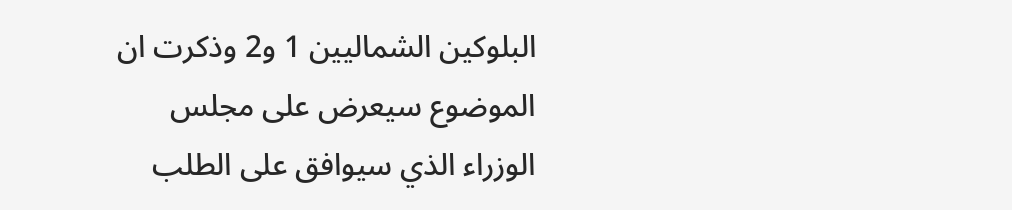البلوكين الشماليين 1 و2 وذكرت ان الموضوع سيعرض على مجلس الوزراء الذي سيوافق على الطلب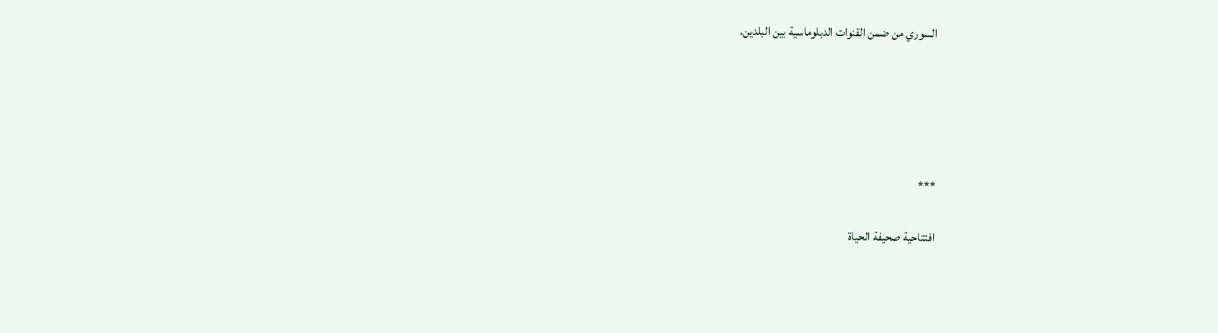السوري من ضمن القنوات الدبلوماسية بين البلدين.





***

افتتاحية صحيفة الحياة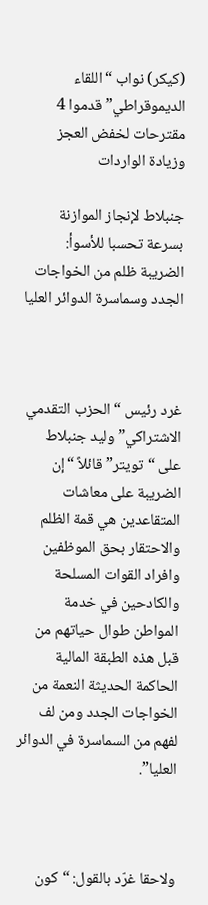(كيكر) نواب “اللقاء الديموقراطي” قدموا 4 مقترحات لخفض العجز وزيادة الواردات

جنبلاط لإنجاز الموازنة بسرعة تحسبا للأسوأ: الضريبة ظلم من الخواجات الجدد وسماسرة الدوائر العليا



غرد رئيس “الحزب التقدمي الاشتراكي” وليد جنبلاط على “تويتر” قائلاً “إن الضريبة على معاشات المتقاعدين هي قمة الظلم والاحتقار بحق الموظفين وافراد القوات المسلحة والكادحين في خدمة المواطن طوال حياتهم من قبل هذه الطبقة المالية الحاكمة الحديثة النعمة من الخواجات الجدد ومن لف لفهم من السماسرة في الدوائر العليا”.



ولاحقا غرّد بالقول: “كون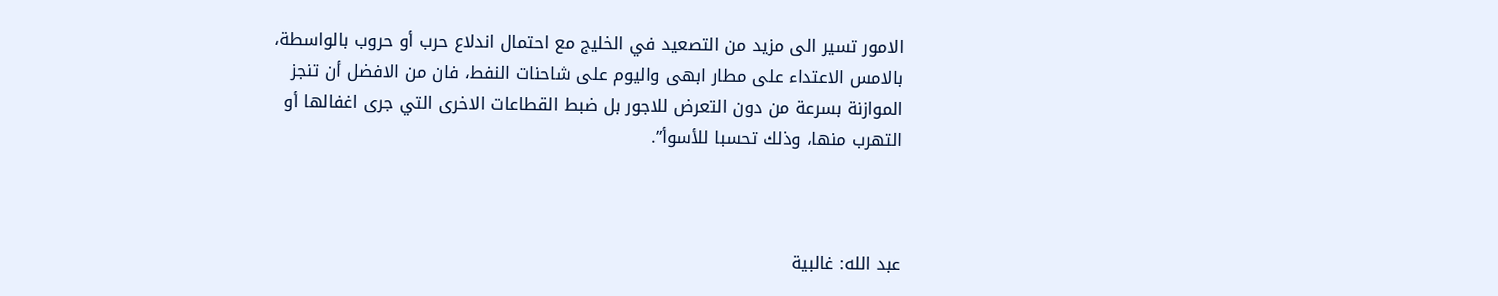الامور تسير الى مزيد من التصعيد في الخليج مع احتمال اندلاع حرب أو حروب بالواسطة، بالامس الاعتداء على مطار ابهى واليوم على شاحنات النفط، فان من الافضل أن تنجز الموازنة بسرعة من دون التعرض للاجور بل ضبط القطاعات الاخرى التي جرى اغفالها أو التهرب منها، وذلك تحسبا للأسوأ”.



عبد الله: غالبية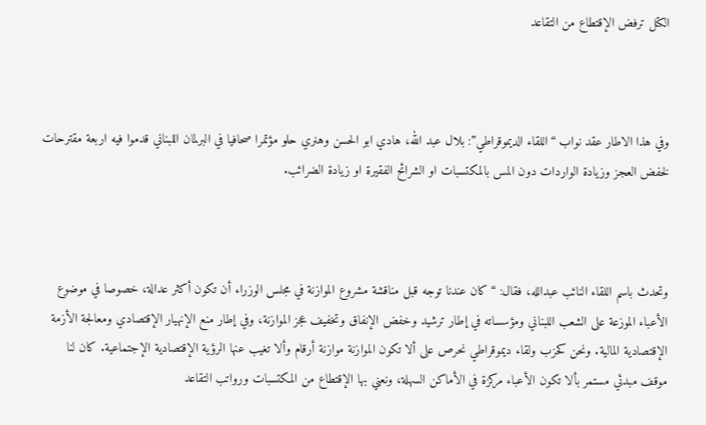الكتل ترفض الإقتطاع من التقاعد



وفي هذا الاطار عقد نواب “اللقاء الديموقراطي”: بلال عبد الله، هادي ابو الحسن وهنري حلو مؤتمرا صحافيا في البرلمان اللبناني قدموا فيه اربعة مقترحات لخفض العجز وزيادة الواردات دون المس بالمكتسبات او الشرائح الفقيرة او زيادة الضرائب.



وتحدث باسم اللقاء النائب عبدالله، فقال: “كان عندنا توجه قبل مناقشة مشروع الموازنة في مجلس الوزراء أن تكون أكثر عدالة، خصوصا في موضوع الأعباء الموزعة على الشعب اللبناني ومؤسساته في إطار ترشيد وخفض الإنفاق وتخفيف عجز الموازنة، وفي إطار منع الإنهيار الإقتصادي ومعالجة الأزمة الإقتصادية المالية. ونحن كحزب ولقاء ديموقراطي نحرص على ألا تكون الموازنة موازنة أرقام وألا تغيب عنها الرؤية الإقتصادية الإجتماعية. كان لنا موقف مبدئي مستمر بألا تكون الأعباء مركزة في الأماكن السهلة، ونعني بها الإقتطاع من المكتسبات ورواتب التقاعد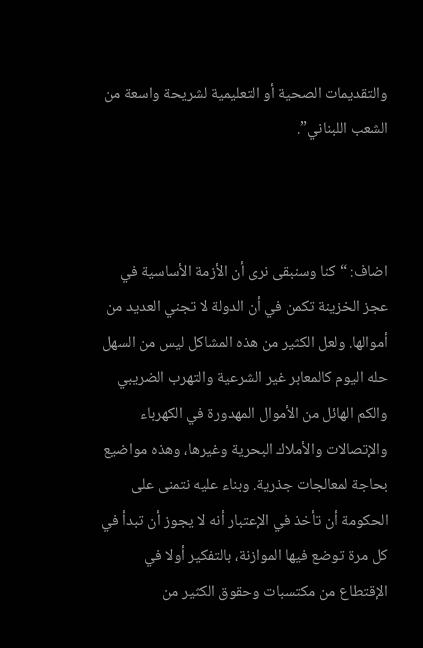والتقديمات الصحية أو التعليمية لشريحة واسعة من الشعب اللبناني”.



اضاف: “كنا وسنبقى نرى أن الأزمة الأساسية في عجز الخزينة تكمن في أن الدولة لا تجني العديد من أموالها. ولعل الكثير من هذه المشاكل ليس من السهل حله اليوم كالمعابر غير الشرعية والتهرب الضريبي والكم الهائل من الأموال المهدورة في الكهرباء والإتصالات والأملاك البحرية وغيرها، وهذه مواضيع بحاجة لمعالجات جذرية. وبناء عليه نتمنى على الحكومة أن تأخذ في الإعتبار أنه لا يجوز أن تبدأ في كل مرة توضع فيها الموازنة، بالتفكير أولا في الإقتطاع من مكتسبات وحقوق الكثير من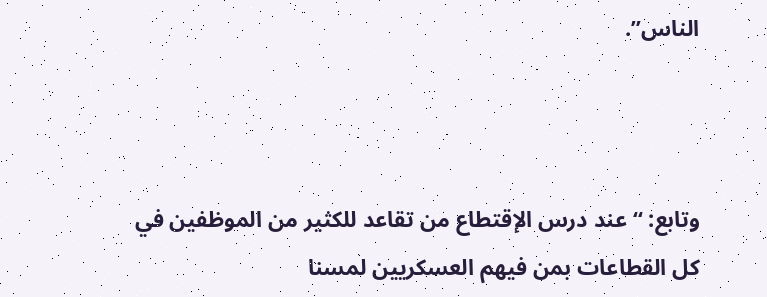الناس”.



وتابع: “عند درس الإقتطاع من تقاعد للكثير من الموظفين في كل القطاعات بمن فيهم العسكريين لمسنا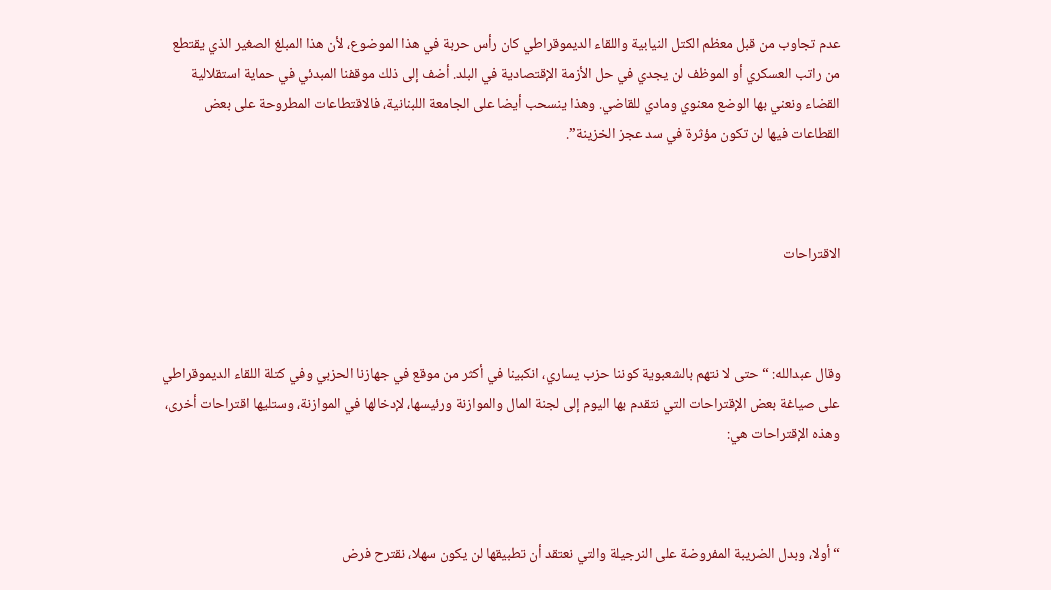عدم تجاوب من قبل معظم الكتل النيابية واللقاء الديموقراطي كان رأس حربة في هذا الموضوع، لأن هذا المبلغ الصغير الذي يقتطع من راتب العسكري أو الموظف لن يجدي في حل الأزمة الإقتصادية في البلد. أضف إلى ذلك موقفنا المبدئي في حماية استقلالية القضاء ونعني بها الوضع معنوي ومادي للقاضي. وهذا ينسحب أيضا على الجامعة اللبنانية، فالاقتطاعات المطروحة على بعض القطاعات فيها لن تكون مؤثرة في سد عجز الخزينة”.



الاقتراحات



وقال عبدالله: “حتى لا نتهم بالشعبوية كوننا حزب يساري، انكبينا في أكثر من موقع في جهازنا الحزبي وفي كتلة اللقاء الديموقراطي على صياغة بعض الإقتراحات التي نتقدم بها اليوم إلى لجنة المال والموازنة ورئيسها، لإدخالها في الموازنة، وستليها اقتراحات أخرى، وهذه الإقتراحات هي:



“أولا، وبدل الضريبة المفروضة على النرجيلة والتي نعتقد أن تطبيقها لن يكون سهلا، نقترح فرض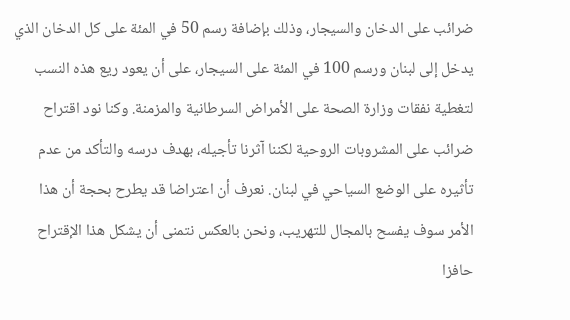ضرائب على الدخان والسيجار، وذلك بإضافة رسم 50 في المئة على كل الدخان الذي يدخل إلى لبنان ورسم 100 في المئة على السيجار، على أن يعود ريع هذه النسب لتغطية نفقات وزارة الصحة على الأمراض السرطانية والمزمنة. وكنا نود اقتراح ضرائب على المشروبات الروحية لكننا آثرنا تأجيله، بهدف درسه والتأكد من عدم تأثيره على الوضع السياحي في لبنان. نعرف أن اعتراضا قد يطرح بحجة أن هذا الأمر سوف يفسح بالمجال للتهريب، ونحن بالعكس نتمنى أن يشكل هذا الإقتراح حافزا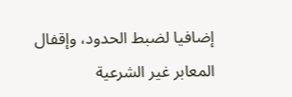إضافيا لضبط الحدود، وإقفال المعابر غير الشرعية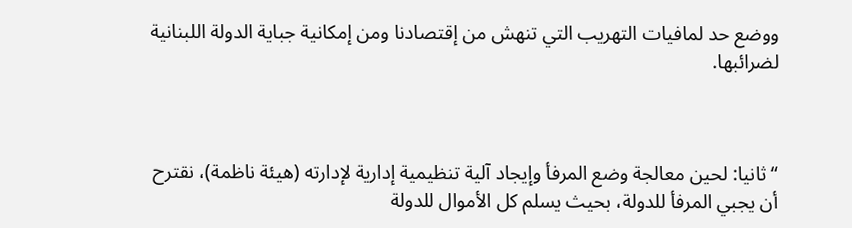ووضع حد لمافيات التهريب التي تنهش من إقتصادنا ومن إمكانية جباية الدولة اللبنانية لضرائبها.



“ثانيا: لحين معالجة وضع المرفأ وإيجاد آلية تنظيمية إدارية لإدارته (هيئة ناظمة)، نقترح أن يجبي المرفأ للدولة، بحيث يسلم كل الأموال للدولة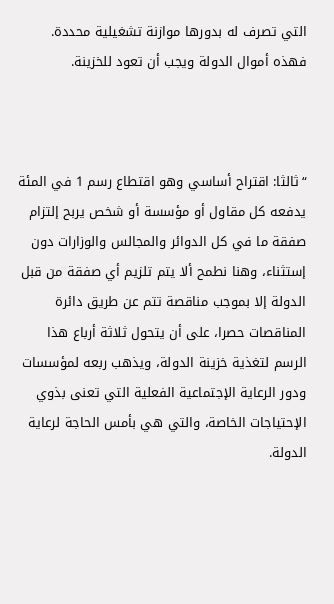التي تصرف له بدورها موازنة تشغيلية محددة. فهذه أموال الدولة ويجب أن تعود للخزينة.



“ثالثا: اقتراح أساسي وهو اقتطاع رسم 1 في المئة يدفعه كل مقاول أو مؤسسة أو شخص يربح إلتزام صفقة ما في كل الدوائر والمجالس والوزارات دون إستثناء، وهنا نطمح ألا يتم تلزيم أي صفقة من قبل الدولة إلا بموجب مناقصة تتم عن طريق دائرة المناقصات حصرا، على أن يتحول ثلاثة أرباع هذا الرسم لتغذية خزينة الدولة، ويذهب ربعه لمؤسسات ودور الرعاية الإجتماعية الفعلية التي تعنى بذوي الإحتياجات الخاصة، والتي هي بأمس الحاجة لرعاية الدولة.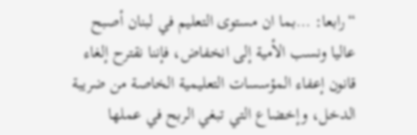“رابعا: …بما ان مستوى التعليم في لبنان أصبح عاليا ونسب الأمية إلى انخفاض، فإننا نقترح إلغاء قانون إعفاء المؤسسات التعليمية الخاصة من ضريبة الدخل، وإخضاع التي تبغي الربح في عملها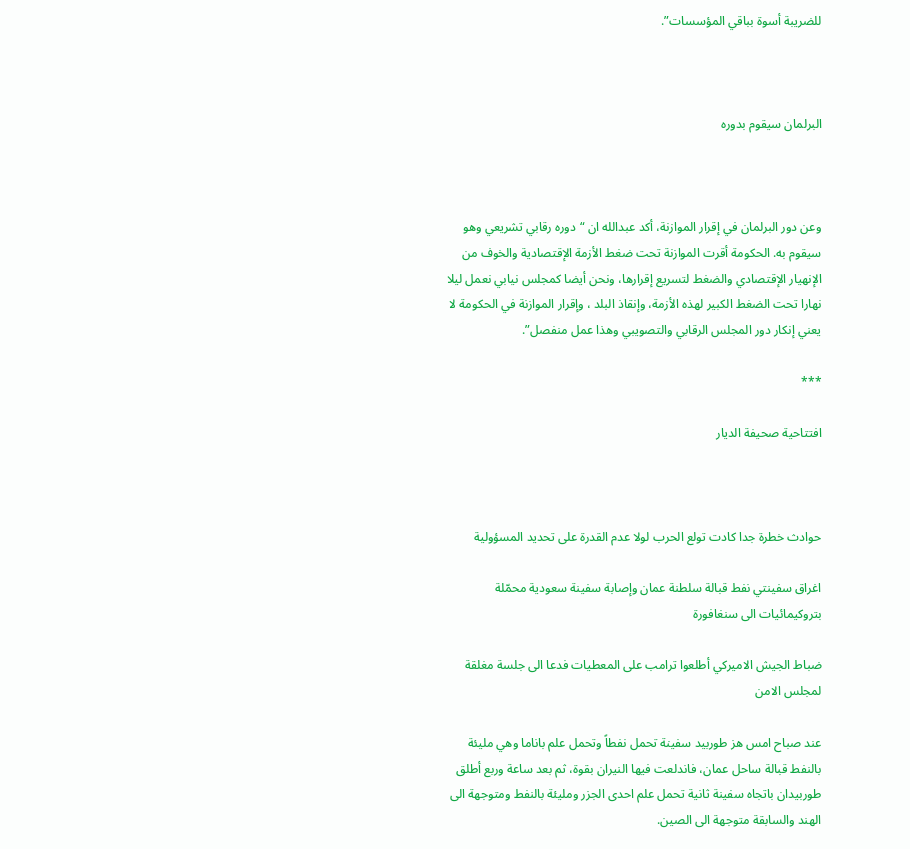للضريبة أسوة بباقي المؤسسات”.



البرلمان سيقوم بدوره



وعن دور البرلمان في إقرار الموازنة، أكد عبدالله ان “دوره رقابي تشريعي وهو سيقوم به. الحكومة أقرت الموازنة تحت ضغط الأزمة الإقتصادية والخوف من الإنهيار الإقتصادي والضغط لتسريع إقرارها، ونحن أيضا كمجلس نيابي نعمل ليلا نهارا تحت الضغط الكبير لهذه الأزمة، وإنقاذ البلد ، وإقرار الموازنة في الحكومة لا يعني إنكار دور المجلس الرقابي والتصويبي وهذا عمل منفصل”.

***

افتتاحية صحيفة الديار



حوادث خطرة جدا كادت تولع الحرب لولا عدم القدرة على تحديد المسؤولية

اغراق سفينتي نفط قبالة سلطنة عمان وإصابة سفينة سعودية محمّلة بتروكيمائيات الى سنغافورة

ضباط الجيش الاميركي أطلعوا ترامب على المعطيات فدعا الى جلسة مغلقة لمجلس الامن

عند صباح امس هز طوربيد سفينة تحمل نفطاً وتحمل علم باناما وهي مليئة بالنفط قبالة ساحل عمان، فاندلعت فيها النيران بقوة، ثم بعد ساعة وربع أطلق طوربيدان باتجاه سفينة ثانية تحمل علم احدى الجزر ومليئة بالنفط ومتوجهة الى الهند والسابقة متوجهة الى الصين.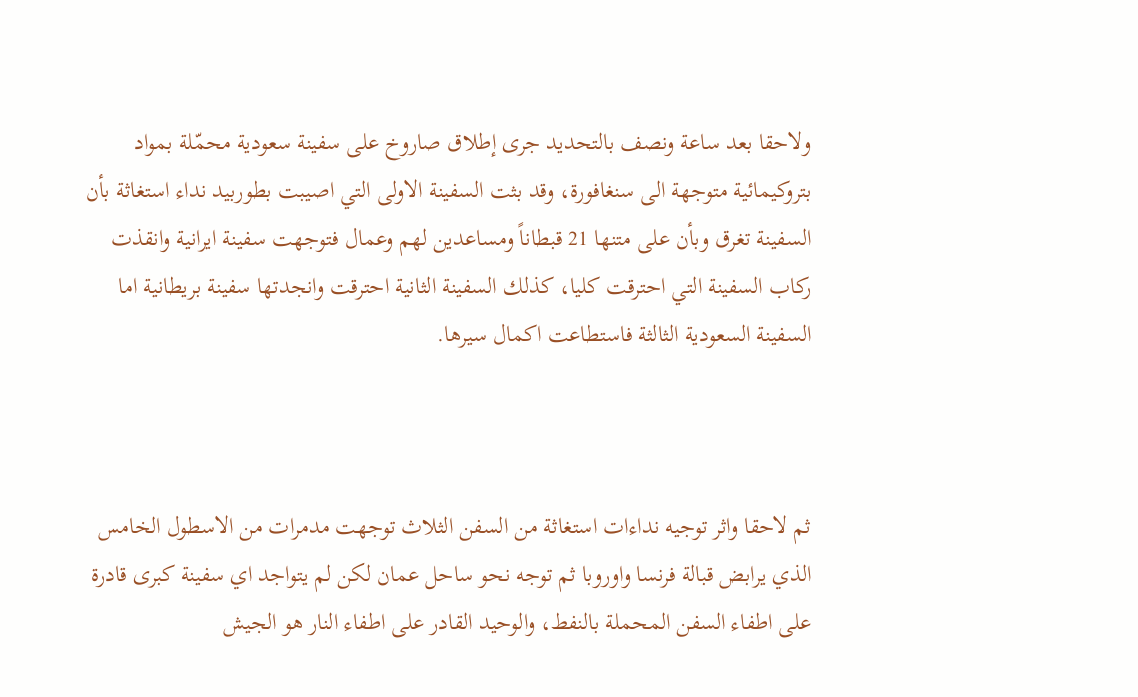ولاحقا بعد ساعة ونصف بالتحديد جرى إطلاق صاروخ على سفينة سعودية محمّلة بمواد بتروكيمائية متوجهة الى سنغافورة، وقد بثت السفينة الاولى التي اصيبت بطوربيد نداء استغاثة بأن السفينة تغرق وبأن على متنها 21 قبطاناً ومساعدين لهم وعمال فتوجهت سفينة ايرانية وانقذت ركاب السفينة التي احترقت كليا، كذلك السفينة الثانية احترقت وانجدتها سفينة بريطانية اما السفينة السعودية الثالثة فاستطاعت اكمال سيرها.



ثم لاحقا واثر توجيه نداءات استغاثة من السفن الثلاث توجهت مدمرات من الاسطول الخامس الذي يرابض قبالة فرنسا واوروبا ثم توجه نحو ساحل عمان لكن لم يتواجد اي سفينة كبرى قادرة على اطفاء السفن المحملة بالنفط، والوحيد القادر على اطفاء النار هو الجيش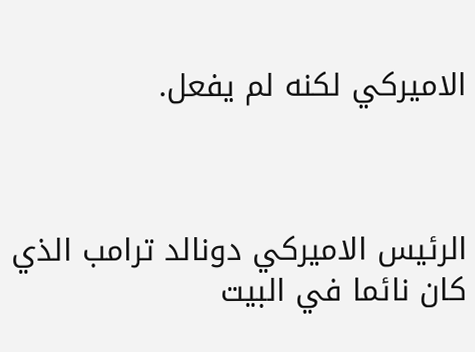الاميركي لكنه لم يفعل.



الرئيس الاميركي دونالد ترامب الذي كان نائما في البيت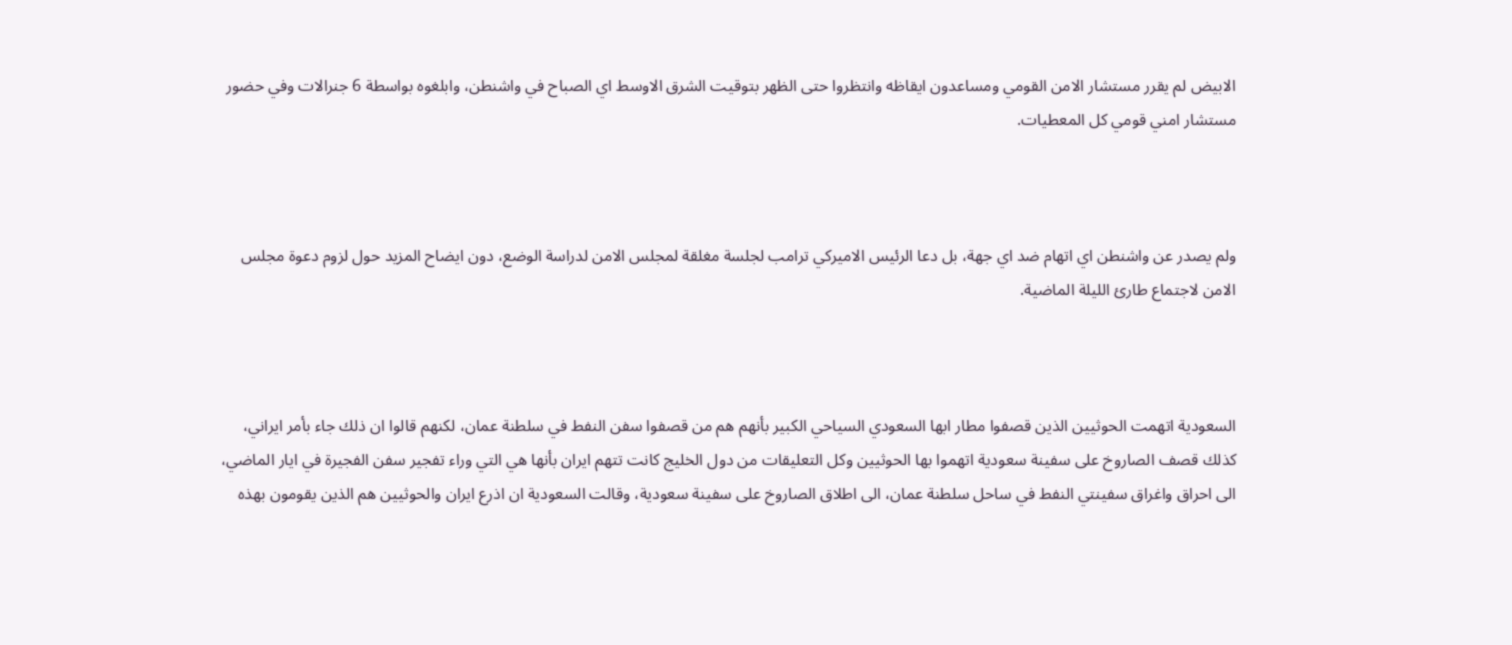الابيض لم يقرر مستشار الامن القومي ومساعدون ايقاظه وانتظروا حتى الظهر بتوقيت الشرق الاوسط اي الصباح في واشنطن، وابلغوه بواسطة 6 جنرالات وفي حضور مستشار امني قومي كل المعطيات.



ولم يصدر عن واشنطن اي اتهام ضد اي جهة، بل دعا الرئيس الاميركي ترامب لجلسة مغلقة لمجلس الامن لدراسة الوضع، دون ايضاح المزيد حول لزوم دعوة مجلس الامن لاجتماع طارئ الليلة الماضية.



السعودية اتهمت الحوثيين الذين قصفوا مطار ابها السعودي السياحي الكبير بأنهم هم من قصفوا سفن النفط في سلطنة عمان، لكنهم قالوا ان ذلك جاء بأمر ايراني، كذلك قصف الصاروخ على سفينة سعودية اتهموا بها الحوثيين وكل التعليقات من دول الخليج كانت تتهم ايران بأنها هي التي وراء تفجير سفن الفجيرة في ايار الماضي، الى احراق واغراق سفينتي النفط في ساحل سلطنة عمان، الى اطلاق الصاروخ على سفينة سعودية، وقالت السعودية ان اذرع ايران والحوثيين هم الذين يقومون بهذه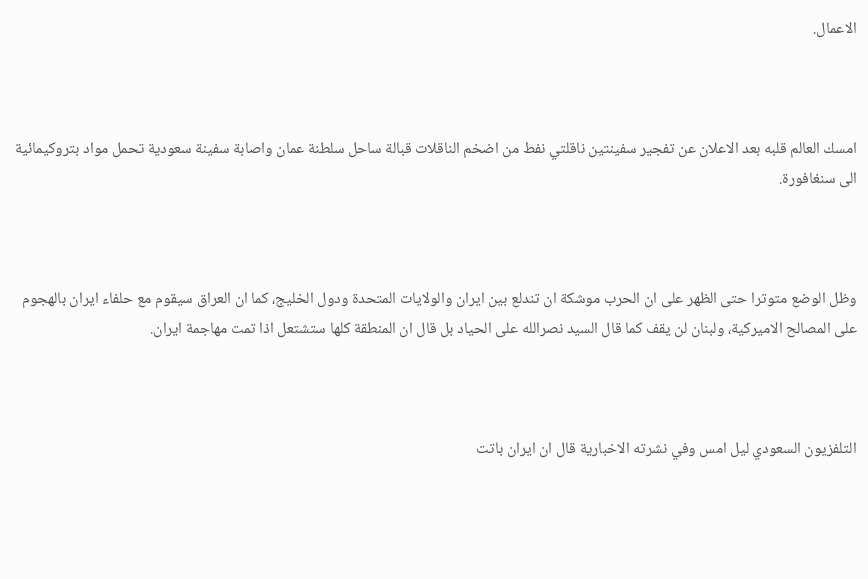الاعمال.



امسك العالم قلبه بعد الاعلان عن تفجير سفينتين ناقلتي نفط من اضخم الناقلات قبالة ساحل سلطنة عمان واصابة سفينة سعودية تحمل مواد بتروكيمائية الى سنغافورة.



وظل الوضع متوترا حتى الظهر على ان الحرب موشكة ان تندلع بين ايران والولايات المتحدة ودول الخليج، كما ان العراق سيقوم مع حلفاء ايران بالهجوم على المصالح الاميركية، ولبنان لن يقف كما قال السيد نصرالله على الحياد بل قال ان المنطقة كلها ستشتعل اذا تمت مهاجمة ايران.



التلفزيون السعودي ليل امس وفي نشرته الاخبارية قال ان ايران باتت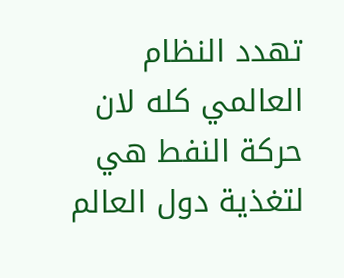تهدد النظام العالمي كله لان حركة النفط هي لتغذية دول العالم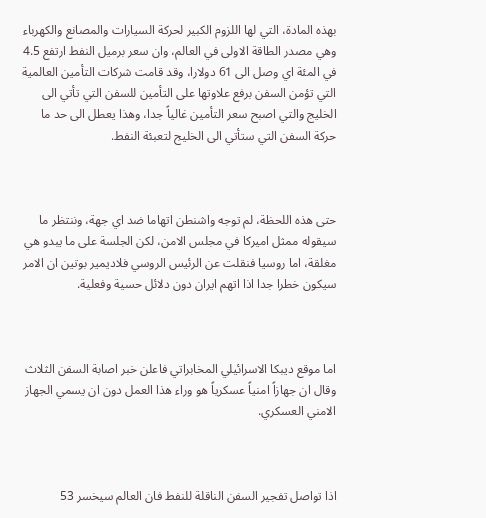بهذه المادة، التي لها اللزوم الكبير لحركة السيارات والمصانع والكهرباء وهي مصدر الطاقة الاولى في العالم، وان سعر برميل النفط ارتفع 4.5 في المئة اي وصل الى 61 دولارا، وقد قامت شركات التأمين العالمية التي تؤمن السفن برفع علاوتها على التأمين للسفن التي تأتي الى الخليج والتي اصبح سعر التأمين غالياً جدا، وهذا يعطل الى حد ما حركة السفن التي ستأتي الى الخليج لتعبئة النفط.



حتى هذه اللحظة، لم توجه واشنطن اتهاما ضد اي جهة، وننتظر ما سيقوله ممثل اميركا في مجلس الامن، لكن الجلسة على ما يبدو هي مغلقة، اما روسيا فنقلت عن الرئيس الروسي فلاديمير بوتين ان الامر سيكون خطرا جدا اذا اتهم ايران دون دلائل حسية وفعلية.



اما موقع ديبكا الاسرائيلي المخابراتي فاعلن خبر اصابة السفن الثلاث وقال ان جهازاً امنياً عسكرياً هو وراء هذا العمل دون ان يسمي الجهاز الامني العسكري.



اذا تواصل تفجير السفن الناقلة للنفط فان العالم سيخسر 53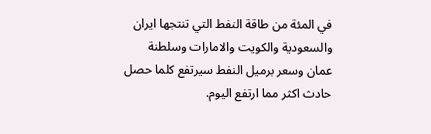في المئة من طاقة النفط التي تنتجها ايران والسعودية والكويت والامارات وسلطنة عمان وسعر برميل النفط سيرتفع كلما حصل حادث اكثر مما ارتفع اليوم.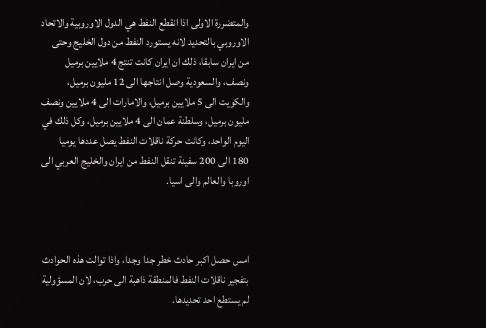والمتضررة الاولى اذا انقطع النفط هي الدول الاوروبية والاتحاد الاوروبي بالتحديد لانه يستورد النفط من دول الخليج وحتى من ايران سابقا، ذلك ان ايران كانت تنتج 4 ملايين برميل ونصف، والسعودية وصل انتاجها الى 12 مليون برميل، والكويت الى 5 ملايين برميل، والامارات الى 4 ملايين ونصف مليون برميل، وسلطنة عمان الى 4 ملايين برميل، وكل ذلك في اليوم الواحد، وكانت حركة ناقلات النفط يصل عددها يوميا 180 الى 200 سفينة تنقل النفط من ايران والخليج العربي الى اوروبا والعالم والى اسيا.



امس حصل اكبر حادث خطر جدا وجدا، واذا توالت هذه الحوادث بتفجير ناقلات النفط فالمنطقة ذاهبة الى حرب، لان المسؤولية لم يستطع احد تحديدها.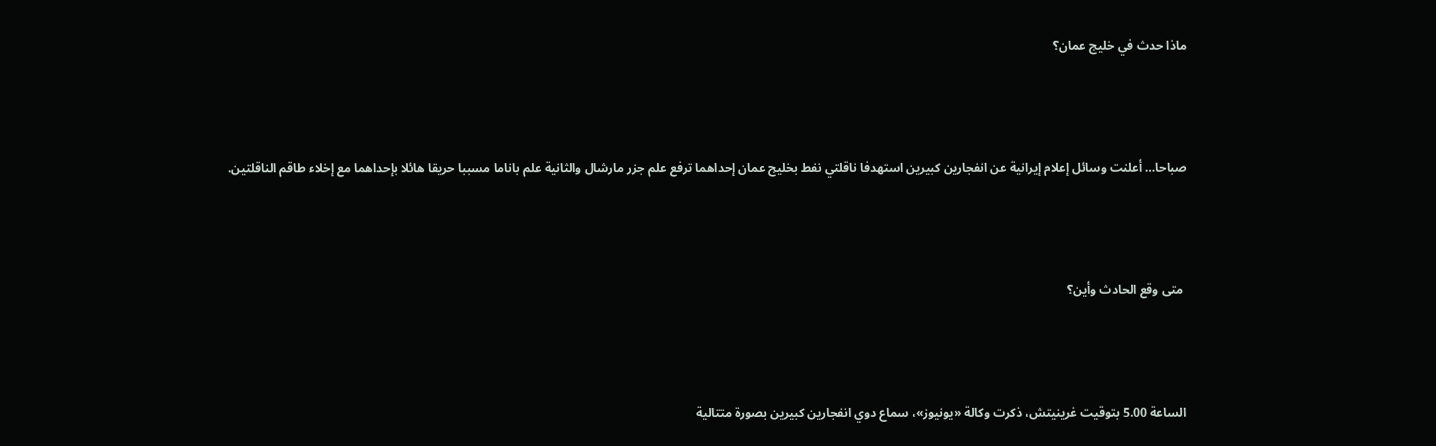ماذا حدث في خليج عمان؟



صباحا… أعلنت وسائل إعلام إيرانية عن انفجارين كبيرين استهدفا ناقلتي نفط بخليج عمان إحداهما ترفع علم جزر مارشال والثانية علم باناما مسببا حريقا هائلا بإحداهما مع إخلاء طاقم الناقلتين.



 متى وقع الحادث وأين؟



الساعة 5.00 بتوقيت غرينيتش، ذكرت وكالة «يونيوز»، سماع دوي انفجارين كبيرين بصورة متتالية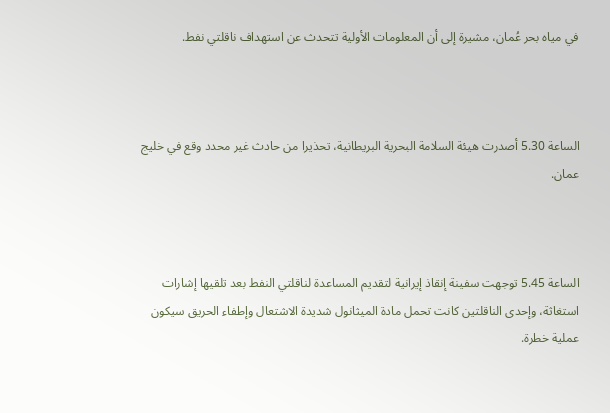في مياه بحر عُمان، مشيرة إلى أن المعلومات الأولية تتحدث عن استهداف ناقلتي نفط.



الساعة 5.30 أصدرت هيئة السلامة البحرية البريطانية، تحذيرا من حادث غير محدد وقع في خليج عمان.



الساعة 5.45 توجهت سفينة إنقاذ إيرانية لتقديم المساعدة لناقلتي النفط بعد تلقيها إشارات استغاثة، وإحدى الناقلتين كانت تحمل مادة الميثانول شديدة الاشتعال وإطفاء الحريق سيكون عملية خطرة.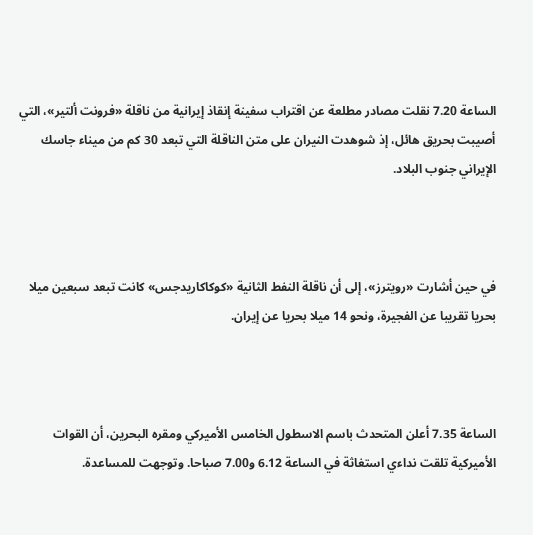الساعة 7.20 نقلت مصادر مطلعة عن اقتراب سفينة إنقاذ إيرانية من ناقلة «فرونت ألتير»، التي أصيبت بحريق هائل، إذ شوهدت النيران على متن الناقلة التي تبعد 30 كم من ميناء جاسك الإيراني جنوب البلاد.



في حين أشارت «رويترز»، إلى أن ناقلة النفط الثانية «كوكاكاريدجس» كانت تبعد سبعين ميلا بحريا تقريبا عن الفجيرة، ونحو 14 ميلا بحريا عن إيران.



الساعة 7.35 أعلن المتحدث باسم الاسطول الخامس الأميركي ومقره البحرين، أن القوات الأميركية تلقت نداءي استغاثة في الساعة 6.12 و7.00 صباحا. وتوجهت للمساعدة.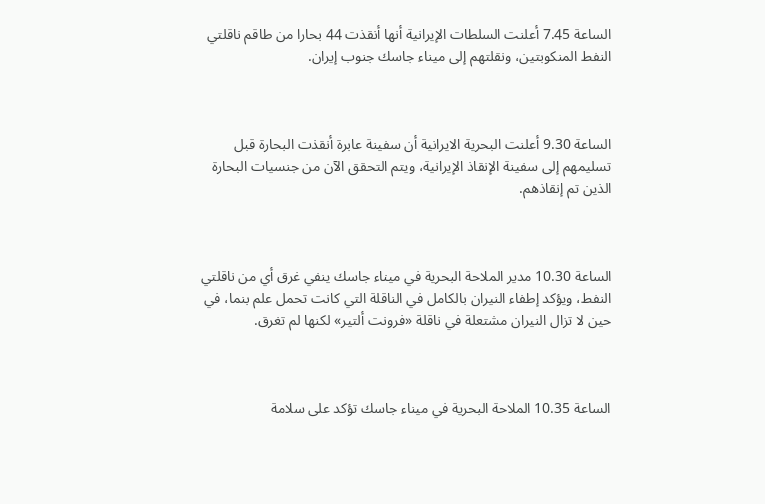الساعة 7.45 أعلنت السلطات الإيرانية أنها أنقذت 44 بحارا من طاقم ناقلتي النفط المنكوبتين، ونقلتهم إلى ميناء جاسك جنوب إيران.



الساعة 9.30 أعلنت البحرية الايرانية أن سفينة عابرة أنقذت البحارة قبل تسليمهم إلى سفينة الإنقاذ الإيرانية، ويتم التحقق الآن من جنسيات البحارة الذين تم إنقاذهم.



الساعة 10.30 مدير الملاحة البحرية في ميناء جاسك ينفي غرق أي من ناقلتي النفط، ويؤكد إطفاء النيران بالكامل في الناقلة التي كانت تحمل علم بنما، في حين لا تزال النيران مشتعلة في ناقلة «فرونت ألتير» لكنها لم تغرق.



الساعة 10.35 الملاحة البحرية في ميناء جاسك تؤكد على سلامة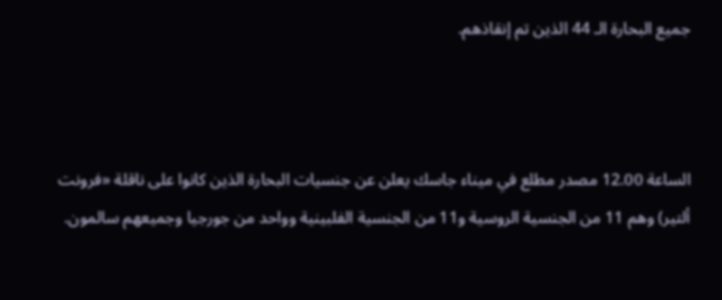جميع البحارة الـ 44 الذين تم إنقاذهم.



الساعة 12.00 مصدر مطلع في ميناء جاسك يعلن عن جنسيات البحارة الذين كانوا على ناقلة «فرونت ألتير) وهم 11 من الجنسية الروسية و11 من الجنسية الفلبينية وواحد من جورجيا وجميعهم سالمون.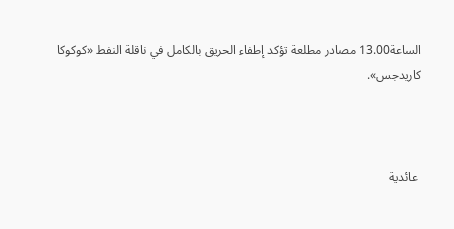الساعة13.00 مصادر مطلعة تؤكد إطفاء الحريق بالكامل في ناقلة النفط «كوكوكا كاريدجس».



 عائدية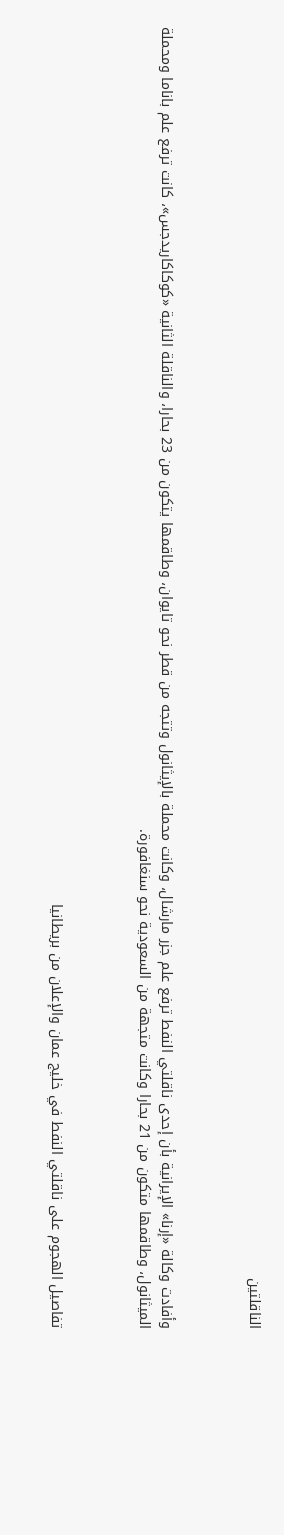الناقلتين



وأفادت وكالة «إرنا» الإيرانية بأن إحدى ناقلتي النفط ترفع علم جزر مارشال، وكانت محملة بالإيثانول وتتجه من قطر نحو تايوان، وطاقمها يتكون من 23 بحارا، والناقلة الثانية «كوكاكاريدجس»، كانت ترفع علم باناما ومحملة الميثانول، وطاقمها متكون من 21 بحارا وكانت متجهة من السعودية نحو سنغافورة.



تفاصيل الهجوم على ناقلتي النفط في خليج عمان والإعلان من بريطانيا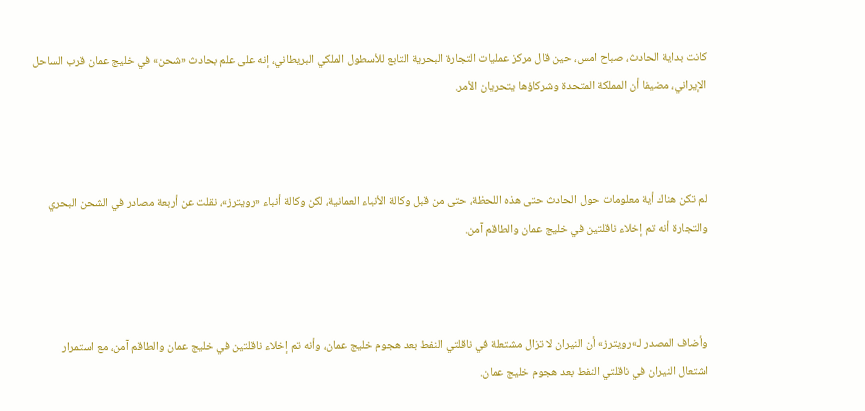كانت بداية الحادث، صباح امس، حين قال مركز عمليات التجارة البحرية التابع للأسطول الملكي البريطاني، إنه على علم بحادث «شحن» في خليج عمان قرب الساحل الإيراني، مضيفا أن المملكة المتحدة وشركاؤها يتحريان الأمر.



لم تكن هناك أية معلومات حول الحادث حتى هذه اللحظة، حتى من قبل وكالة الأنباء العمانية، لكن وكالة أنباء «رويترز»، نقلت عن أربعة مصادر في الشحن البحري والتجارة أنه تم إخلاء ناقلتين في خليج عمان والطاقم آمن.



وأضاف المصدر لـ»رويترز» أن النيران لا تزال مشتعلة في ناقلتي النفط بعد هجوم خليج عمان، وأنه تم إخلاء ناقلتين في خليج عمان والطاقم آمن، مع استمرار اشتعال النيران في ناقلتي النفط بعد هجوم خليج عمان.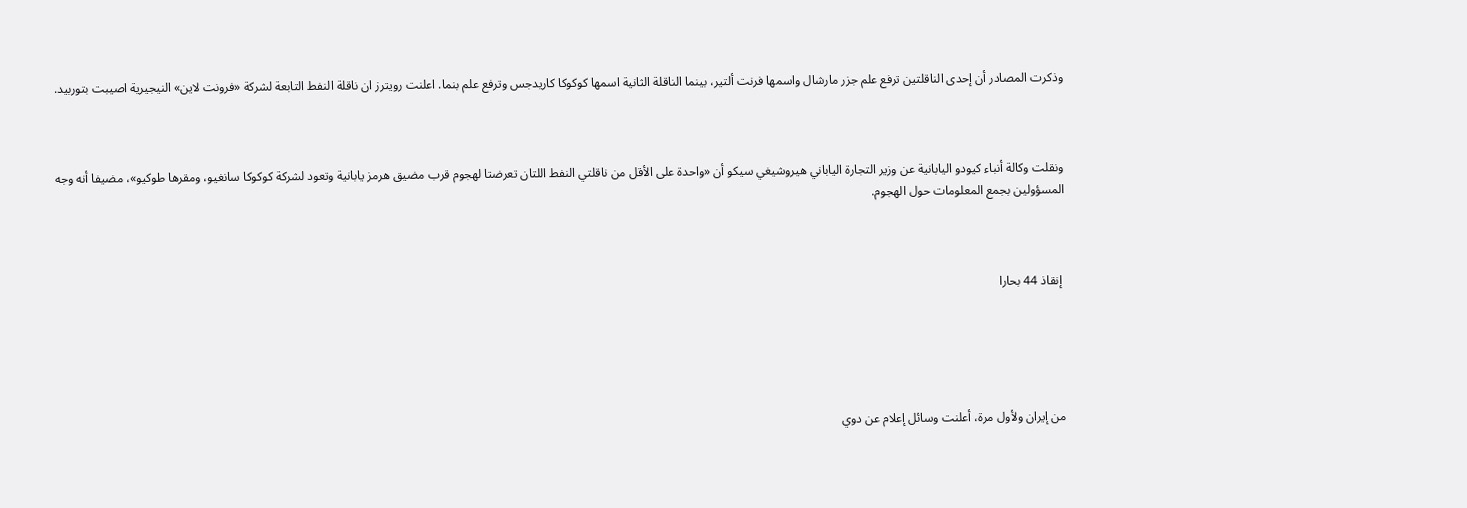وذكرت المصادر أن إحدى الناقلتين ترفع علم جزر مارشال واسمها فرنت ألتير، بينما الناقلة الثانية اسمها كوكوكا كاريدجس وترفع علم بنما. اعلنت رويترز ان ناقلة النفط التابعة لشركة «فرونت لاين» النيجيرية اصيبت بتوربيد.



ونقلت وكالة أنباء كيودو اليابانية عن وزير التجارة الياباني هيروشيغي سيكو أن «واحدة على الأقل من ناقلتي النفط اللتان تعرضتا لهجوم قرب مضيق هرمز يابانية وتعود لشركة كوكوكا سانغيو، ومقرها طوكيو»، مضيفا أنه وجه المسؤولين بجمع المعلومات حول الهجوم.



 إنقاذ 44 بحارا





من إيران ولأول مرة، أعلنت وسائل إعلام عن دوي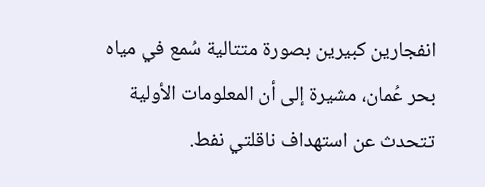انفجارين كبيرين بصورة متتالية سُمع في مياه بحر عُمان، مشيرة إلى أن المعلومات الأولية تتحدث عن استهداف ناقلتي نفط.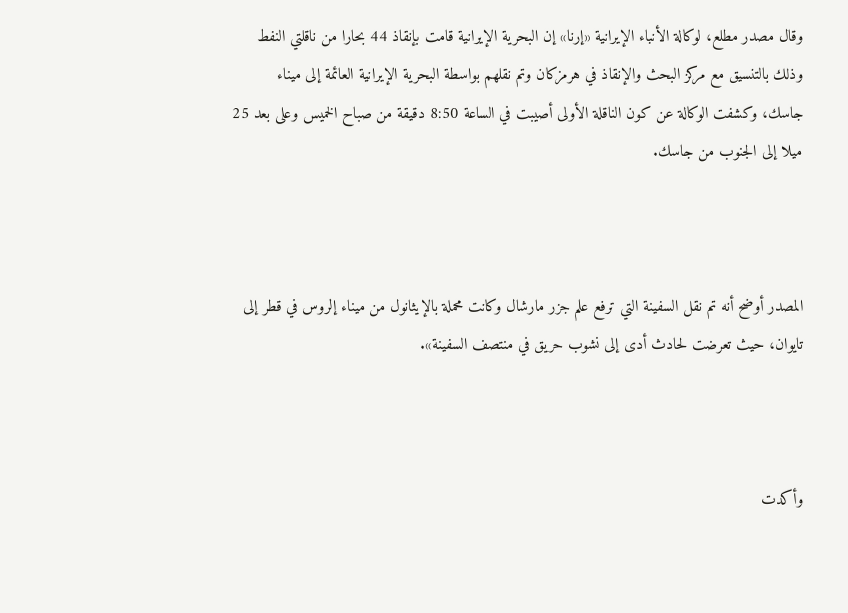وقال مصدر مطلع، لوكالة الأنباء الإيرانية «إرنا» إن البحرية الإيرانية قامت بإنقاذ 44 بحارا من ناقلتي النفط وذلك بالتنسيق مع مركز البحث والإنقاذ في هرمزكان وتم نقلهم بواسطة البحرية الإيرانية العائمة إلى ميناء جاسك، وكشفت الوكالة عن كون الناقلة الأولى أصيبت في الساعة 8:50 دقيقة من صباح الخميس وعلى بعد 25 ميلا إلى الجنوب من جاسك.



المصدر أوضح أنه تم نقل السفينة التي ترفع علم جزر مارشال وكانت محملة بالإيثانول من ميناء إلروس في قطر إلى تايوان، حيث تعرضت لحادث أدى إلى نشوب حريق في منتصف السفينة».



وأكدت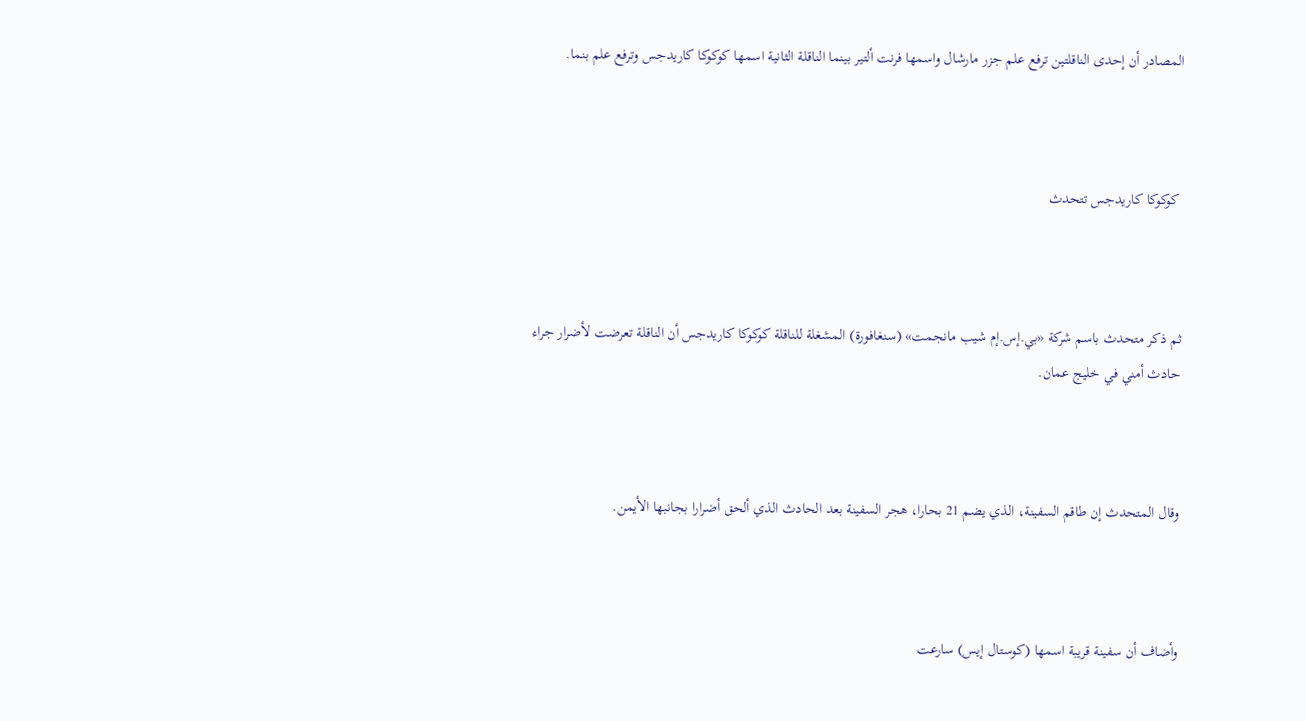المصادر أن إحدى الناقلتين ترفع علم جزر مارشال واسمها فرنت ألتير بينما الناقلة الثانية اسمها كوكوكا كاريدجس وترفع علم بنما.



 كوكوكا كاريدجس تتحدث



ثم ذكر متحدث باسم شركة «بي.إس.إم شيب مانجمت» (سنغافورة) المشغلة للناقلة كوكوكا كاريدجس أن الناقلة تعرضت لأضرار جراء حادث أمني في خليج عمان.



وقال المتحدث إن طاقم السفينة، الذي يضم 21 بحارا، هجر السفينة بعد الحادث الذي ألحق أضرارا بجانبها الأيمن.



وأضاف أن سفينة قريبة اسمها (كوستال إيس) سارعت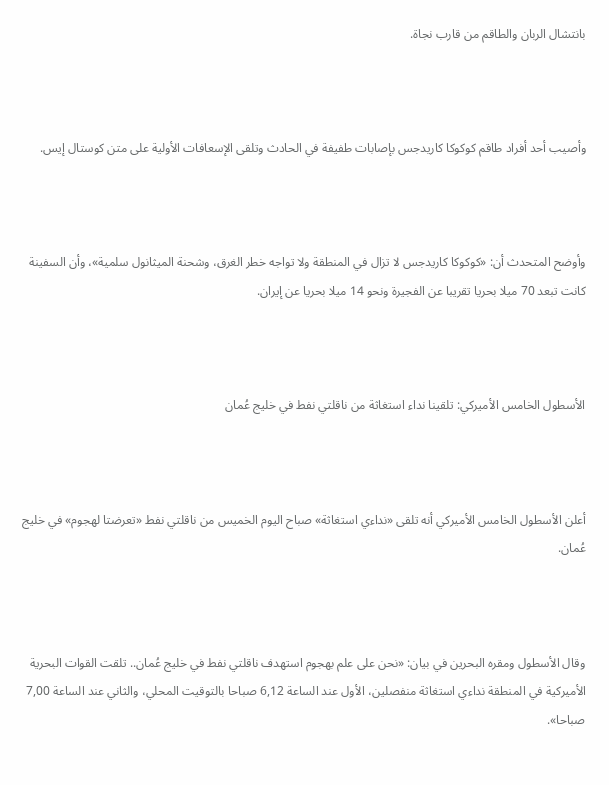بانتشال الربان والطاقم من قارب نجاة.



وأصيب أحد أفراد طاقم كوكوكا كاريدجس بإصابات طفيفة في الحادث وتلقى الإسعافات الأولية على متن كوستال إيس.



وأوضح المتحدث أن: «كوكوكا كاريدجس لا تزال في المنطقة ولا تواجه خطر الغرق، وشحنة الميثانول سلمية»، وأن السفينة كانت تبعد 70 ميلا بحريا تقريبا عن الفجيرة ونحو 14 ميلا بحريا عن إيران.



الأسطول الخامس الأميركي: تلقينا نداء استغاثة من ناقلتي نفط في خليج عُمان



أعلن الأسطول الخامس الأميركي أنه تلقى «نداءي استغاثة» صباح اليوم الخميس من ناقلتي نفط «تعرضتا لهجوم» في خليج عُمان.



وقال الأسطول ومقره البحرين في بيان: «نحن على علم بهجوم استهدف ناقلتي نفط في خليج عُمان.. تلقت القوات البحرية الأميركية في المنطقة نداءي استغاثة منفصلين، الأول عند الساعة 6,12 صباحا بالتوقيت المحلي، والثاني عند الساعة 7,00 صباحا».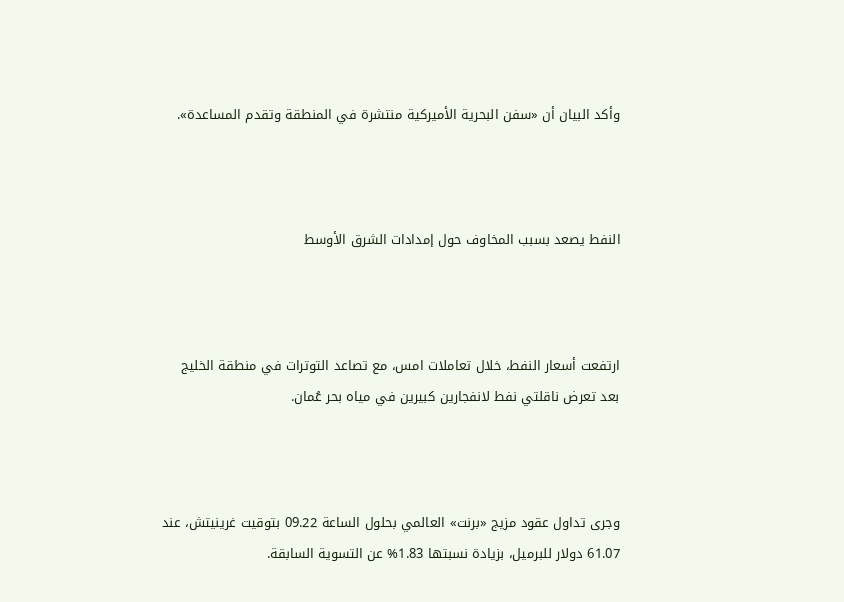وأكد البيان أن «سفن البحرية الأميركية منتشرة في المنطقة وتقدم المساعدة».



النفط يصعد بسبب المخاوف حول إمدادات الشرق الأوسط



ارتفعت أسعار النفط، خلال تعاملات امس، مع تصاعد التوترات في منطقة الخليج بعد تعرض ناقلتي نفط لانفجارين كبيرين في مياه بحر عُمان.



وجرى تداول عقود مزيج «برنت» العالمي بحلول الساعة 09.22 بتوقيت غرينيتش، عند 61.07 دولار للبرميل، بزيادة نسبتها 1.83% عن التسوية السابقة.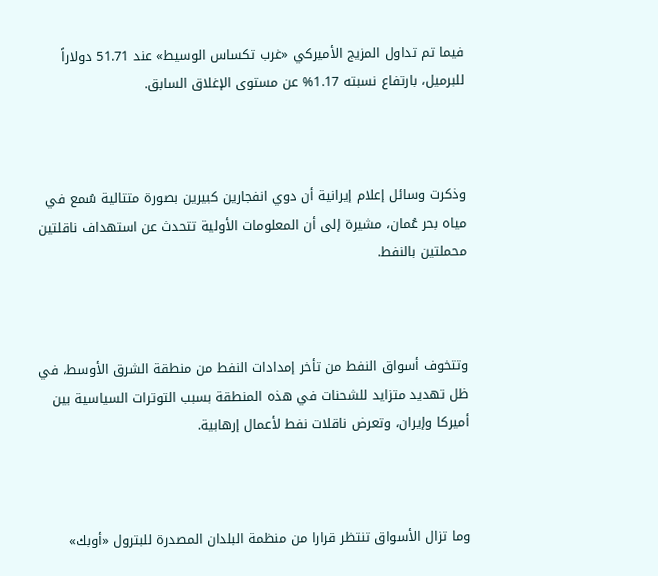فيما تم تداول المزيج الأميركي «غرب تكساس الوسيط» عند 51.71 دولاراً للبرميل، بارتفاع نسبته 1.17% عن مستوى الإغلاق السابق.



وذكرت وسائل إعلام إيرانية أن دوي انفجارين كبيرين بصورة متتالية سُمع في مياه بحر عُمان، مشيرة إلى أن المعلومات الأولية تتحدث عن استهداف ناقلتين محملتين بالنفط.



وتتخوف أسواق النفط من تأخر إمدادات النفط من منطقة الشرق الأوسط، في ظل تهديد متزايد للشحنات في هذه المنطقة بسبب التوترات السياسية بين أميركا وإيران، وتعرض ناقلات نفط لأعمال إرهابية.



وما تزال الأسواق تنتظر قرارا من منظمة البلدان المصدرة للبترول «أوبك»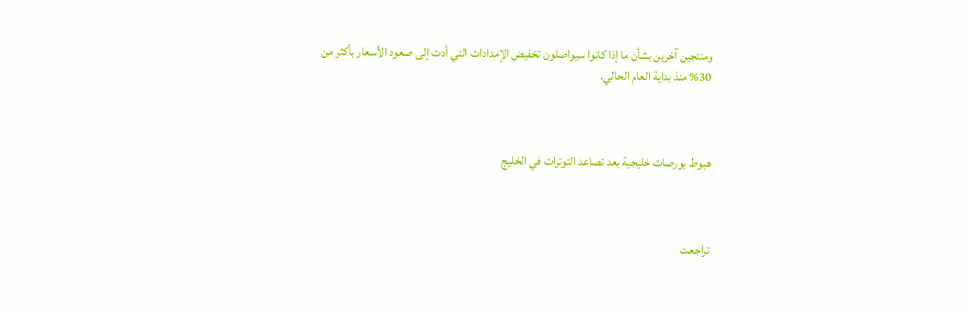ومنتجين آخرين بشأن ما إذا كانوا سيواصلون تخفيض الإمدادات التي أدت إلى صعود الأسعار بأكثر من 30% منذ بداية العام الحالي.



هبوط بورصات خليجية بعد تصاعد التوترات في الخليج



تراجعت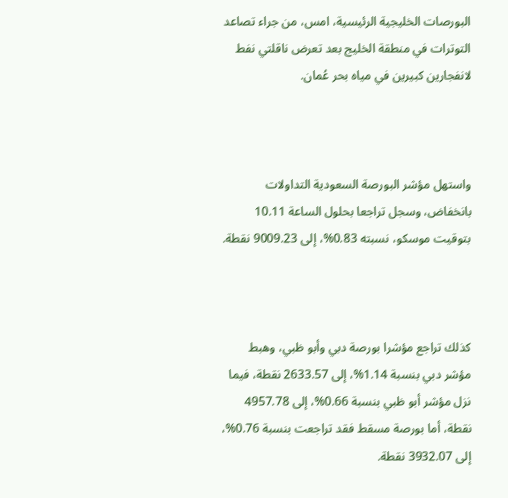البورصات الخليجية الرئيسية، امس، من جراء تصاعد التوترات في منطقة الخليج بعد تعرض ناقلتي نفط لانفجارين كبيرين في مياه بحر عُمان.



واستهل مؤشر البورصة السعودية التداولات بانخفاض، وسجل تراجعا بحلول الساعة 10.11 بتوقيت موسكو، نسبته 0.83%، إلى 9009.23 نقطة.



كذلك تراجع مؤشرا بورصة دبي وأبو ظبي، وهبط مؤشر دبي بنسبة 1.14%، إلى 2633.57 نقطة، فيما نزل مؤشر أبو ظبي بنسبة 0.66%، إلى 4957.78 نقطة، أما بورصة مسقط فقد تراجعت بنسبة 0.76%، إلى 3932.07 نقطة.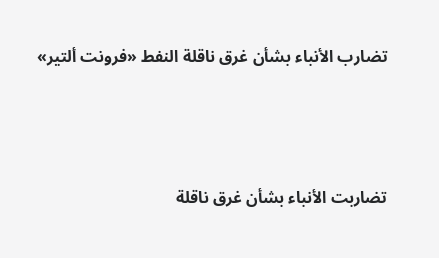تضارب الأنباء بشأن غرق ناقلة النفط «فرونت ألتير»



تضاربت الأنباء بشأن غرق ناقلة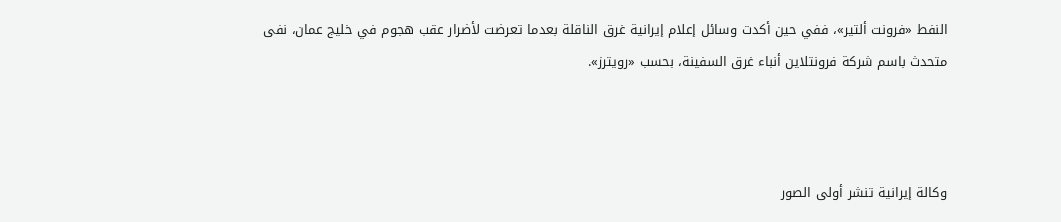النفط «فرونت ألتير»، ففي حين أكدت وسائل إعلام إيرانية غرق الناقلة بعدما تعرضت لأضرار عقب هجوم في خليج عمان، نفى متحدث باسم شركة فرونتلاين أنباء غرق السفينة، بحسب «رويترز».



وكالة إيرانية تنشر أولى الصور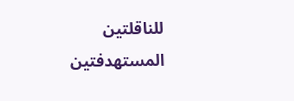للناقلتين المستهدفتين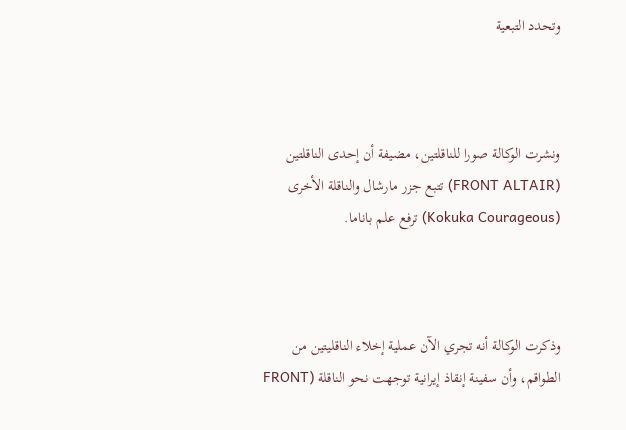وتحدد التبعية



ونشرت الوكالة صورا للناقلتين، مضيفة أن إحدى الناقلتين (FRONT ALTAIR) تتبع جزر مارشال والناقلة الأخرى (Kokuka Courageous) ترفع علم باناما.



وذكرت الوكالة أنه تجري الآن عملية إخلاء الناقليتين من الطواقم، وأن سفينة إنقاذ إيرانية توجهت نحو الناقلة (FRONT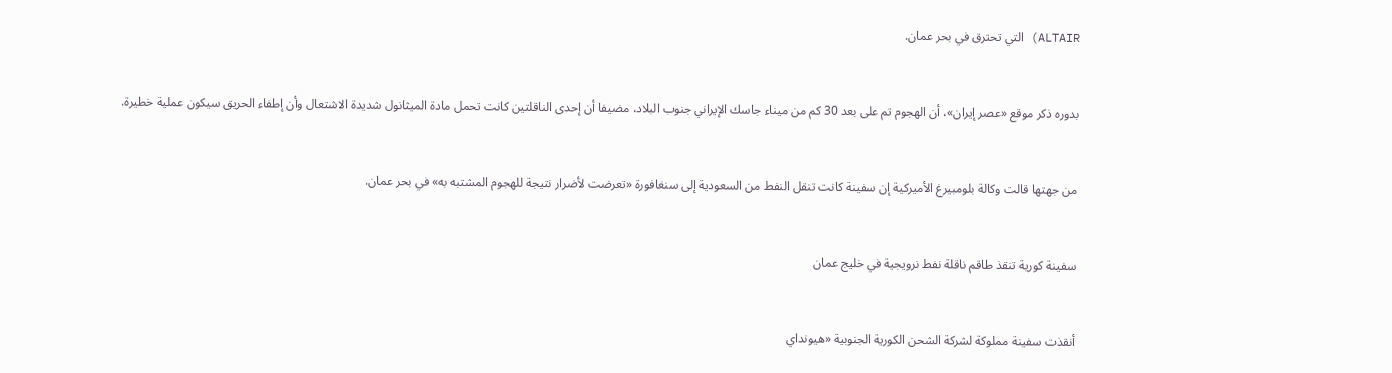ALTAIR) التي تحترق في بحر عمان.



بدوره ذكر موقع «عصر إيران»، أن الهجوم تم على بعد 30 كم من ميناء جاسك الإيراني جنوب البلاد، مضيفا أن إحدى الناقلتين كانت تحمل مادة الميثانول شديدة الاشتعال وأن إطفاء الحريق سيكون عملية خطيرة.



من جهتها قالت وكالة بلومبيرغ الأميركية إن سفينة كانت تنقل النفط من السعودية إلى سنغافورة «تعرضت لأضرار نتيجة للهجوم المشتبه به» في بحر عمان.



سفينة كورية تنقذ طاقم ناقلة نفط نرويجية في خليج عمان



أنقذت سفينة مملوكة لشركة الشحن الكورية الجنوبية «هيونداي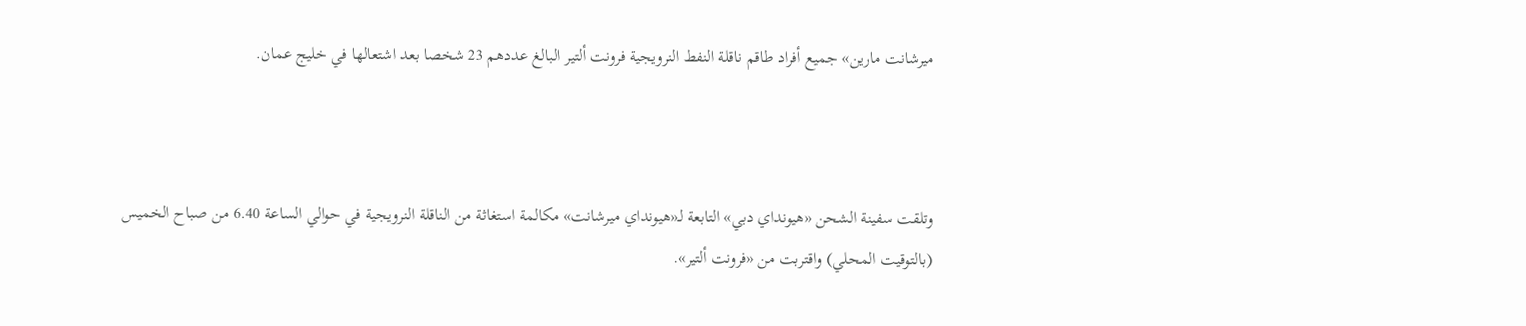ميرشانت مارين» جميع أفراد طاقم ناقلة النفط النرويجية فرونت ألتير البالغ عددهم 23 شخصا بعد اشتعالها في خليج عمان.



وتلقت سفينة الشحن «هيونداي دبي» التابعة لـ«هيونداي ميرشانت» مكالمة استغاثة من الناقلة النرويجية في حوالي الساعة 6.40 من صباح الخميس (بالتوقيت المحلي) واقتربت من «فرونت ألتير».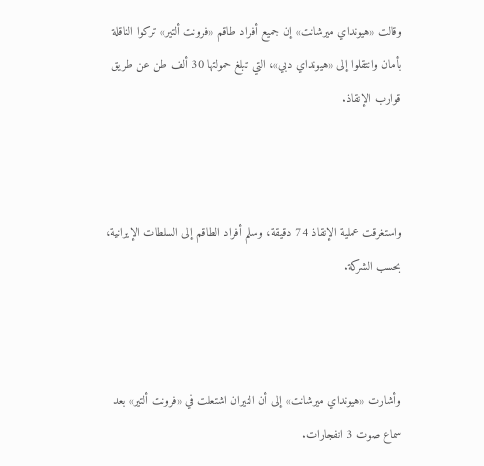وقالت «هيونداي ميرشانت» إن جميع أفراد طاقم «فرونت ألتير» تركوا الناقلة بأمان وانتقلوا إلى «هيونداي دبي»، التي تبلغ حمولتها 30 ألف طن عن طريق قوارب الإنقاذ.



واستغرقت عملية الإنقاذ 74 دقيقة، وسلم أفراد الطاقم إلى السلطات الإيرانية، بحسب الشركة.



وأشارت «هيونداي ميرشانت» إلى أن النيران اشتعلت في «فرونت ألتير» بعد سماع صوت 3 انفجارات.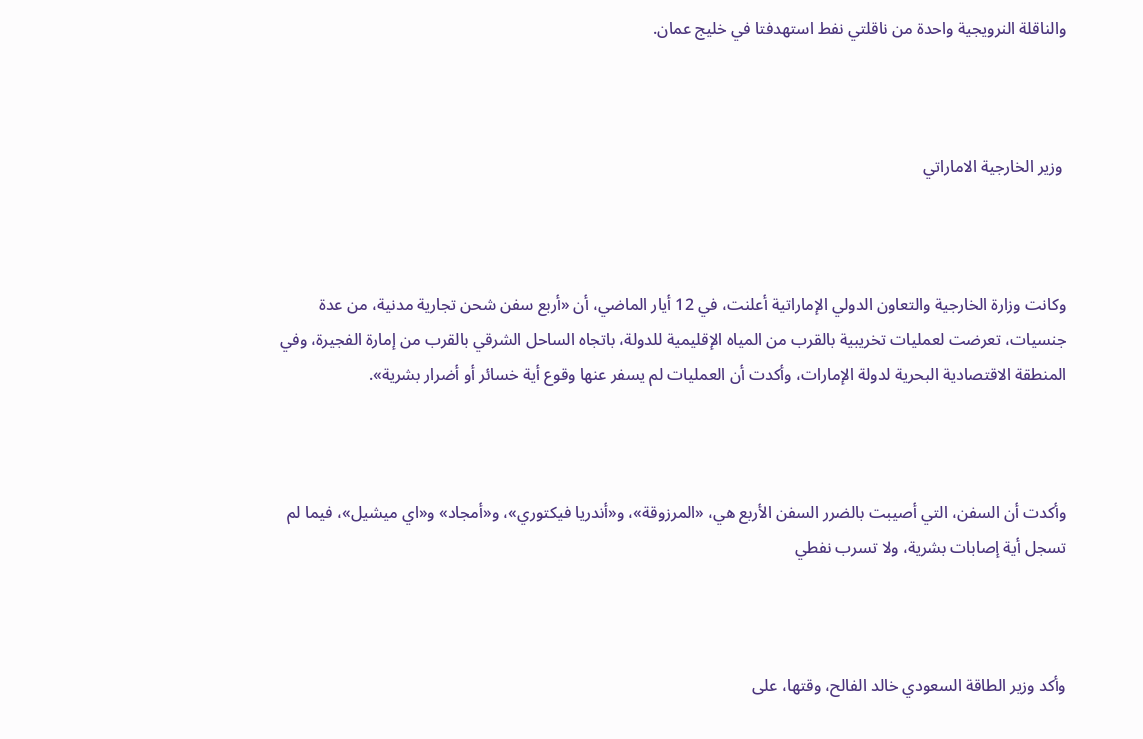والناقلة النرويجية واحدة من ناقلتي نفط استهدفتا في خليج عمان.



 وزير الخارجية الاماراتي



وكانت وزارة الخارجية والتعاون الدولي الإماراتية أعلنت، في 12 أيار الماضي، أن «أربع سفن شحن تجارية مدنية، من عدة جنسيات، تعرضت لعمليات تخريبية بالقرب من المياه الإقليمية للدولة، باتجاه الساحل الشرقي بالقرب من إمارة الفجيرة، وفي المنطقة الاقتصادية البحرية لدولة الإمارات، وأكدت أن العمليات لم يسفر عنها وقوع أية خسائر أو أضرار بشرية».



وأكدت أن السفن، التي أصيبت بالضرر السفن الأربع هي، «المرزوقة»، و«أندريا فيكتوري»، و«أمجاد» و«اي ميشيل»، فيما لم تسجل أية إصابات بشرية، ولا تسرب نفطي



وأكد وزير الطاقة السعودي خالد الفالح، وقتها، على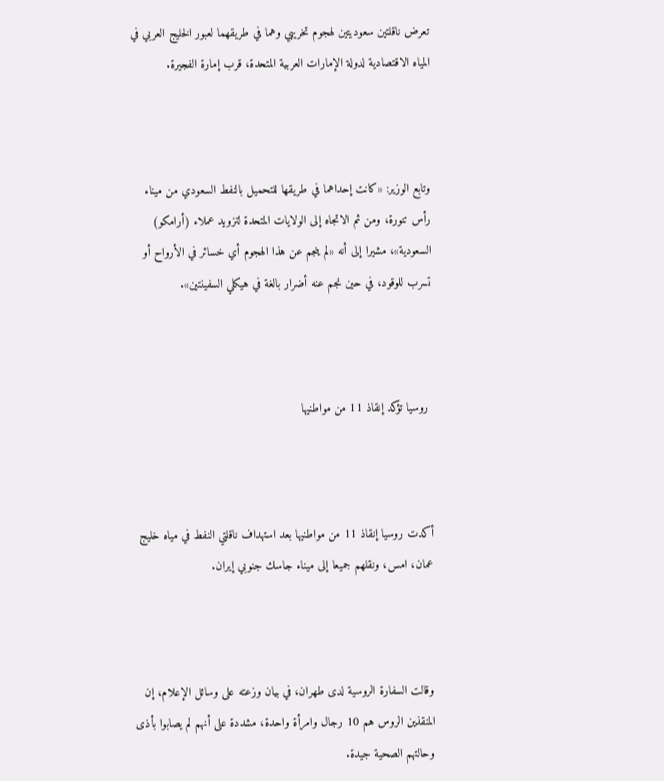تعرض ناقلتين سعوديتين لهجوم تخريبي وهما في طريقهما لعبور الخليج العربي في المياه الاقتصادية لدولة الإمارات العربية المتحدة، قرب إمارة الفجيرة.



وتابع الوزير: «كانت إحداهما في طريقها للتحميل بالنفط السعودي من ميناء رأس تنورة، ومن ثم الاتجاه إلى الولايات المتحدة لتزويد عملاء (أرامكو) السعودية»، مشيرا إلى أنه «لم ينجم عن هذا الهجوم أي خسائر في الأرواح أو تسرب للوقود، في حين نجم عنه أضرار بالغة في هيكلي السفينتين».



 روسيا تؤكد إنقاذ 11 من مواطنيها



أكدت روسيا إنقاذ 11 من مواطنيها بعد استهداف ناقلتي النفط في مياه خليج عمان، امس، ونقلهم جميعا إلى ميناء جاسك جنوبي إيران.



وقالت السفارة الروسية لدى طهران، في بيان وزعته على وسائل الإعلام، إن المنقذين الروس هم 10 رجال وامرأة واحدة، مشددة على أنهم لم يصابوا بأذى وحالتهم الصحية جيدة.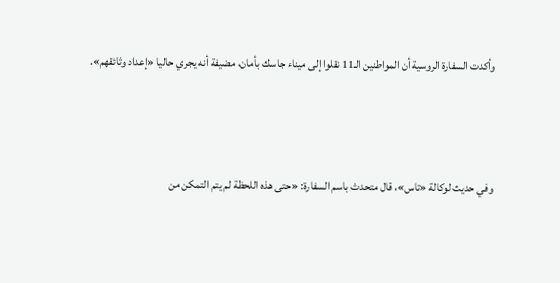وأكدت السفارة الروسية أن المواطنين الـ11 نقلوا إلى ميناء جاسك بأمان، مضيفة أنه يجري حاليا «إعداد وثائقهم».



وفي حديث لوكالة «تاس»، قال متحدث باسم السفارة: «حتى هذه اللحظة لم يتم التمكن من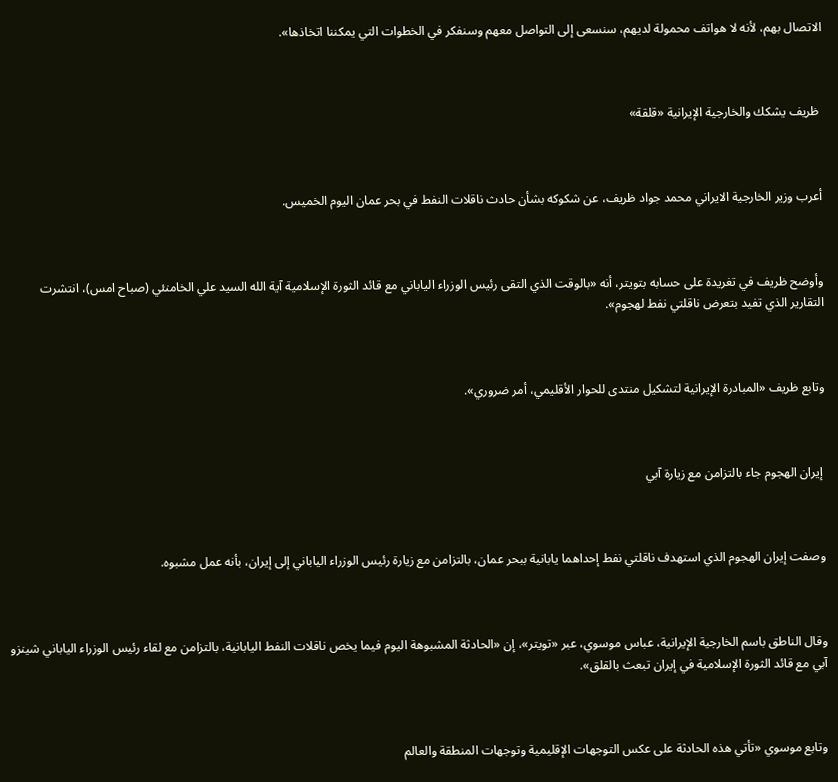الاتصال بهم، لأنه لا هواتف محمولة لديهم، سنسعى إلى التواصل معهم وسنفكر في الخطوات التي يمكننا اتخاذها».



 ظريف يشكك والخارجية الإيرانية «قلقة»



أعرب وزير الخارجية الايراني محمد جواد ظريف، عن شكوكه بشأن حادث ناقلات النفط في بحر عمان اليوم الخميس.



وأوضح ظريف في تغريدة على حسابه بتويتر، أنه «بالوقت الذي التقى رئيس الوزراء الياباني مع قائد الثورة الإسلامية آية الله السيد علي الخامنئي (صباح امس)، انتشرت التقارير الذي تفيد بتعرض ناقلتي نفط لهجوم».



وتابع ظريف «المبادرة الإيرانية لتشكيل منتدى للحوار الأقليمي، أمر ضروري».



 إيران الهجوم جاء بالتزامن مع زيارة آبي



وصفت إيران الهجوم الذي استهدف ناقلتي نفط إحداهما يابانية ببحر عمان، بالتزامن مع زيارة رئيس الوزراء الياباني إلى إيران، بأنه عمل مشبوه.



وقال الناطق باسم الخارجية الإيرانية، عباس موسوي، عبر «تويتر»، إن «الحادثة المشبوهة اليوم فيما يخص ناقلات النفط اليابانية، بالتزامن مع لقاء رئيس الوزراء الياباني شينزو آبي مع قائد الثورة الإسلامية في إيران تبعث بالقلق».



وتابع موسوي «تأتي هذه الحادثة على عكس التوجهات الإقليمية وتوجهات المنطقة والعالم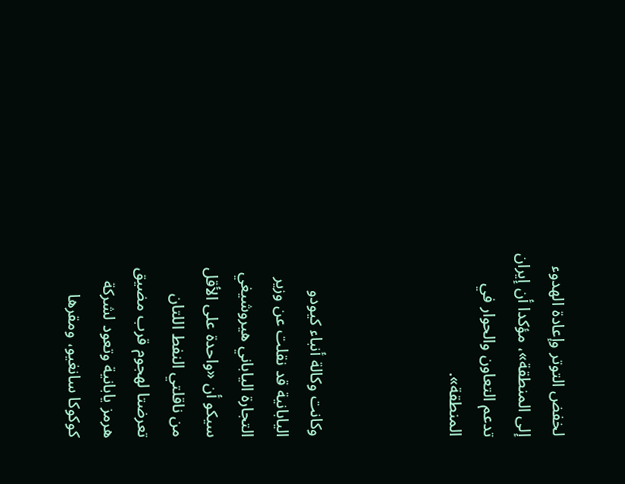لخفض التوتر وإعادة الهدوء إلى المنطقة»، مؤكدا أن إيران تدعم التعاون والحوار في المنطقة».



وكانت وكالة أنباء كيودو اليابانية قد نقلت عن وزير التجارة الياباني هيروشيغي سيكو أن «واحدة على الأقل من ناقلتي النفط اللتان تعرضتا لهجوم قرب مضيق هرمز يابانية وتعود لشركة كوكوكا سانغيو، ومقرها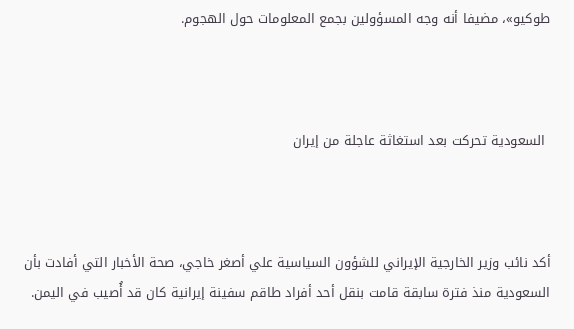طوكيو»، مضيفا أنه وجه المسؤولين بجمع المعلومات حول الهجوم.



 السعودية تحركت بعد استغاثة عاجلة من إيران



أكد نائب وزير الخارجية الإيراني للشؤون السياسية علي أصغر خاجي، صحة الأخبار التي أفادت بأن السعودية منذ فترة سابقة قامت بنقل أحد أفراد طاقم سفينة إيرانية كان قد أُصيب في اليمن.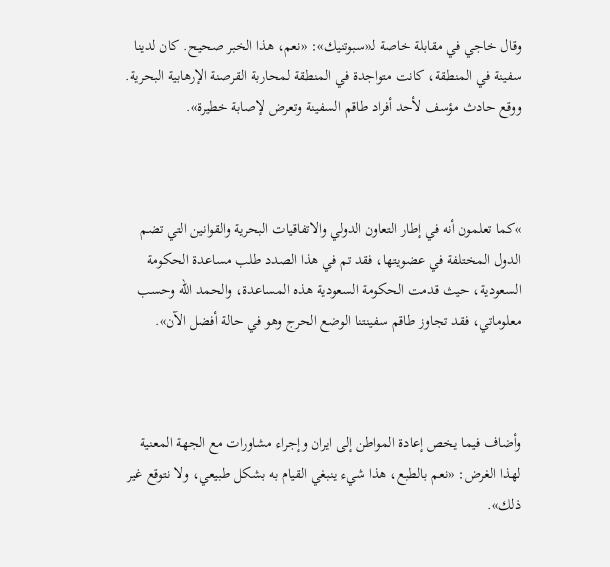وقال خاجي في مقابلة خاصة لـ«سبوتنيك»: «نعم، هذا الخبر صحيح. كان لدينا سفينة في المنطقة، كانت متواجدة في المنطقة لمحاربة القرصنة الإرهابية البحرية. ووقع حادث مؤسف لأحد أفراد طاقم السفينة وتعرض لإصابة خطيرة».



»كما تعلمون أنه في إطار التعاون الدولي والاتفاقيات البحرية والقوانين التي تضم الدول المختلفة في عضويتها، فقد تم في هذا الصدد طلب مساعدة الحكومة السعودية، حيث قدمت الحكومة السعودية هذه المساعدة، والحمد الله وحسب معلوماتي، فقد تجاوز طاقم سفينتنا الوضع الحرج وهو في حالة أفضل الآن».



وأضاف فيما يخص إعادة المواطن إلى ايران وإجراء مشاورات مع الجهة المعنية لهذا الغرض: «نعم بالطبع، هذا شيء ينبغي القيام به بشكل طبيعي، ولا نتوقع غير ذلك».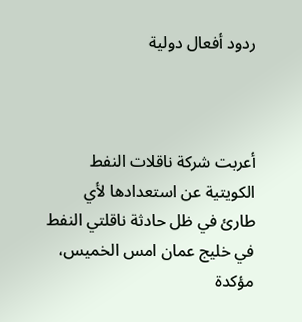ردود أفعال دولية



أعربت شركة ناقلات النفط الكويتية عن استعدادها لأي طارئ في ظل حادثة ناقلتي النفط في خليج عمان امس الخميس، مؤكدة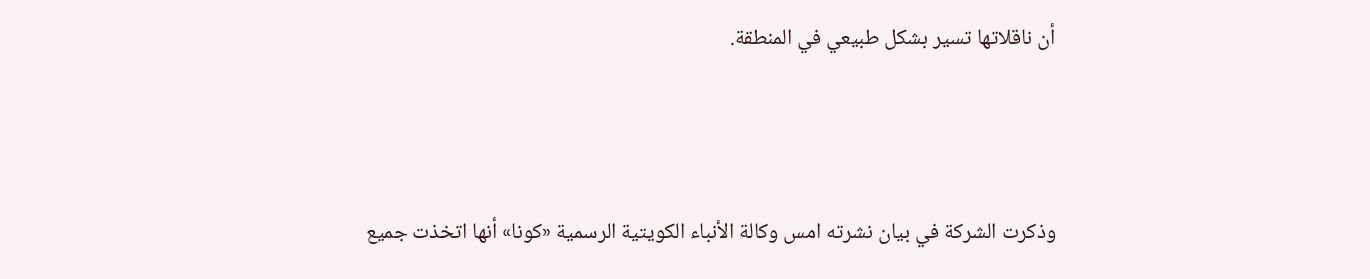أن ناقلاتها تسير بشكل طبيعي في المنطقة.



وذكرت الشركة في بيان نشرته امس وكالة الأنباء الكويتية الرسمية «كونا» أنها اتخذت جميع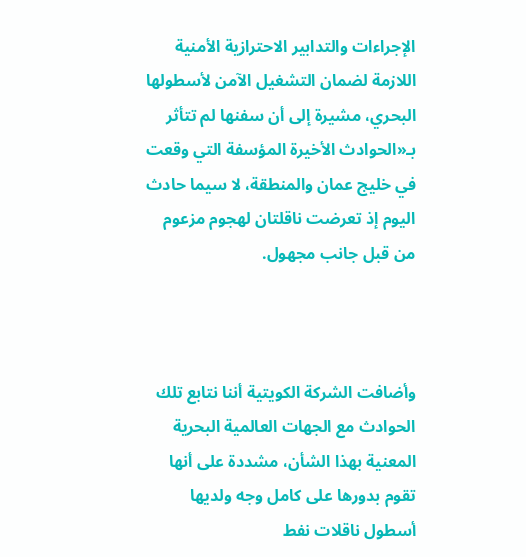الإجراءات والتدابير الاحترازية الأمنية اللازمة لضمان التشغيل الآمن لأسطولها البحري، مشيرة إلى أن سفنها لم تتأثر بـ«الحوادث الأخيرة المؤسفة التي وقعت في خليج عمان والمنطقة، لا سيما حادث اليوم إذ تعرضت ناقلتان لهجوم مزعوم من قبل جانب مجهول.



وأضافت الشركة الكويتية أننا نتابع تلك الحوادث مع الجهات العالمية البحرية المعنية بهذا الشأن، مشددة على أنها تقوم بدورها على كامل وجه ولديها أسطول ناقلات نفط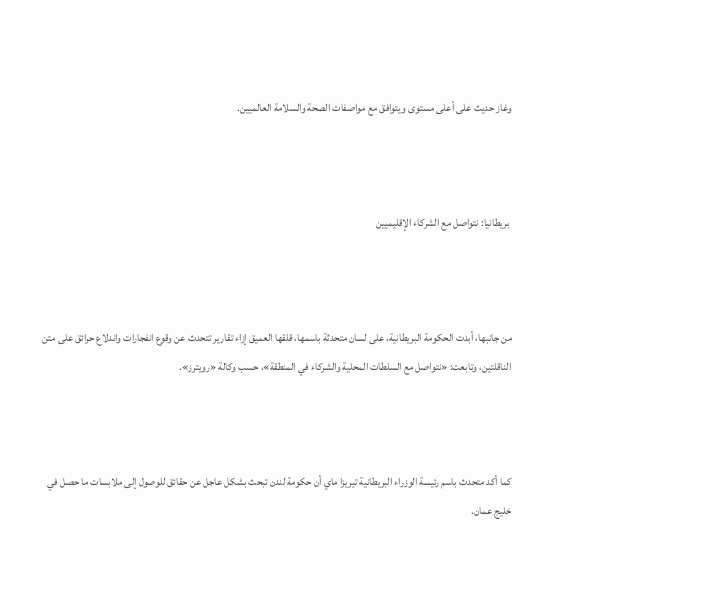وغاز حديث على أعلى مستوى ويتوافق مع مواصفات الصحة والسلامة العالميين.



 بريطانيا: نتواصل مع الشركاء الإقليميين



من جانبها، أبدت الحكومة البريطانية، على لسان متحدثة باسمها، قلقها العميق إزاء تقارير تتحدث عن وقوع انفجارات واندلاع حرائق على متن الناقلتين، وتابعت: «نتواصل مع السلطات المحلية والشركاء في المنطقة»، حسب وكالة «رويترز».



كما أكد متحدث باسم رئيسة الوزراء البريطانية تيريزا ماي أن حكومة لندن تبحث بشكل عاجل عن حقائق للوصول إلى ملابسات ما حصل في خليج عمان.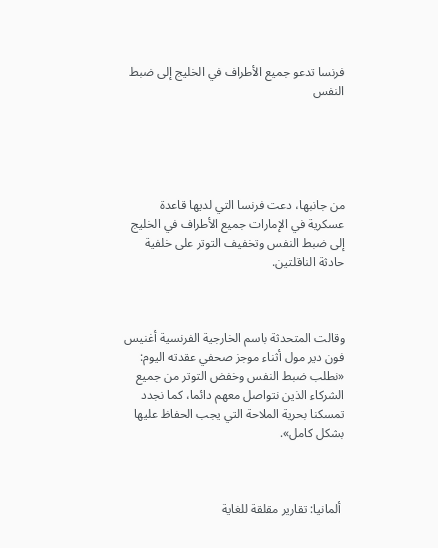فرنسا تدعو جميع الأطراف في الخليج إلى ضبط النفس





من جانبها، دعت فرنسا التي لديها قاعدة عسكرية في الإمارات جميع الأطراف في الخليج إلى ضبط النفس وتخفيف التوتر على خلفية حادثة الناقلتين.



وقالت المتحدثة باسم الخارجية الفرنسية أغنيس فون دير مول أثناء موجز صحفي عقدته اليوم: «نطلب ضبط النفس وخفض التوتر من جميع الشركاء الذين نتواصل معهم دائما، كما نجدد تمسكنا بحرية الملاحة التي يجب الحفاظ عليها بشكل كامل».



 ألمانيا: تقارير مقلقة للغاية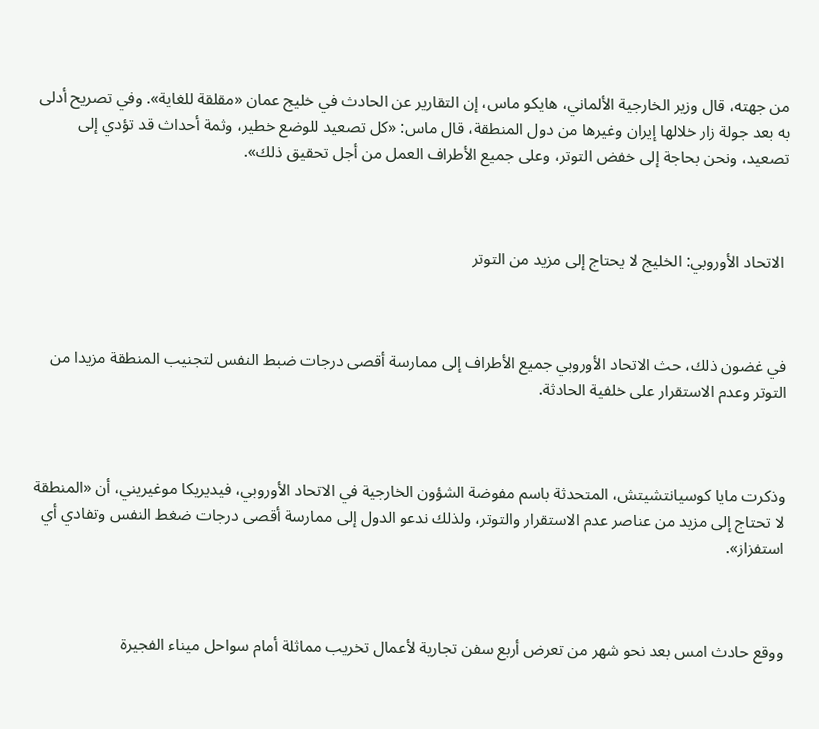من جهته، قال وزير الخارجية الألماني، هايكو ماس، إن التقارير عن الحادث في خليج عمان «مقلقة للغاية». وفي تصريح أدلى به بعد جولة زار خلالها إيران وغيرها من دول المنطقة، قال ماس: «كل تصعيد للوضع خطير، وثمة أحداث قد تؤدي إلى تصعيد، ونحن بحاجة إلى خفض التوتر، وعلى جميع الأطراف العمل من أجل تحقيق ذلك».



 الاتحاد الأوروبي: الخليج لا يحتاج إلى مزيد من التوتر



في غضون ذلك، حث الاتحاد الأوروبي جميع الأطراف إلى ممارسة أقصى درجات ضبط النفس لتجنيب المنطقة مزيدا من التوتر وعدم الاستقرار على خلفية الحادثة.



وذكرت مايا كوسيانتشيتش، المتحدثة باسم مفوضة الشؤون الخارجية في الاتحاد الأوروبي، فيديريكا موغيريني، أن «المنطقة لا تحتاج إلى مزيد من عناصر عدم الاستقرار والتوتر، ولذلك ندعو الدول إلى ممارسة أقصى درجات ضغط النفس وتفادي أي استفزاز».



ووقع حادث امس بعد نحو شهر من تعرض أربع سفن تجارية لأعمال تخريب مماثلة أمام سواحل ميناء الفجيرة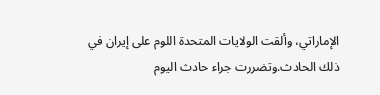الإماراتي، وألقت الولايات المتحدة اللوم على إيران في ذلك الحادث.وتضررت جراء حادث اليوم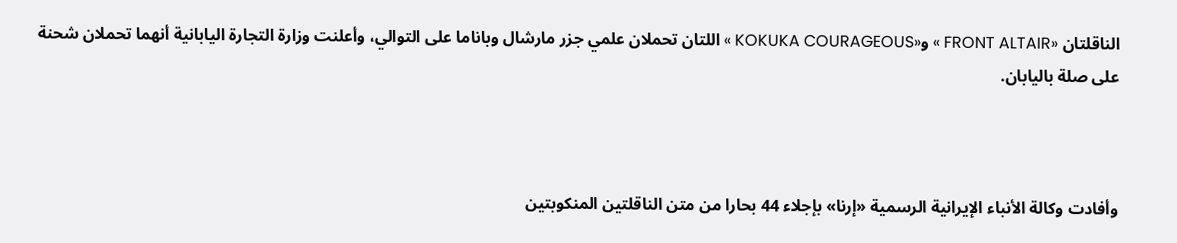الناقلتان «FRONT ALTAIR » و«KOKUKA COURAGEOUS » اللتان تحملان علمي جزر مارشال وباناما على التوالي، وأعلنت وزارة التجارة اليابانية أنهما تحملان شحنة على صلة باليابان.



وأفادت وكالة الأنباء الإيرانية الرسمية «إرنا» بإجلاء 44 بحارا من متن الناقلتين المنكوبتين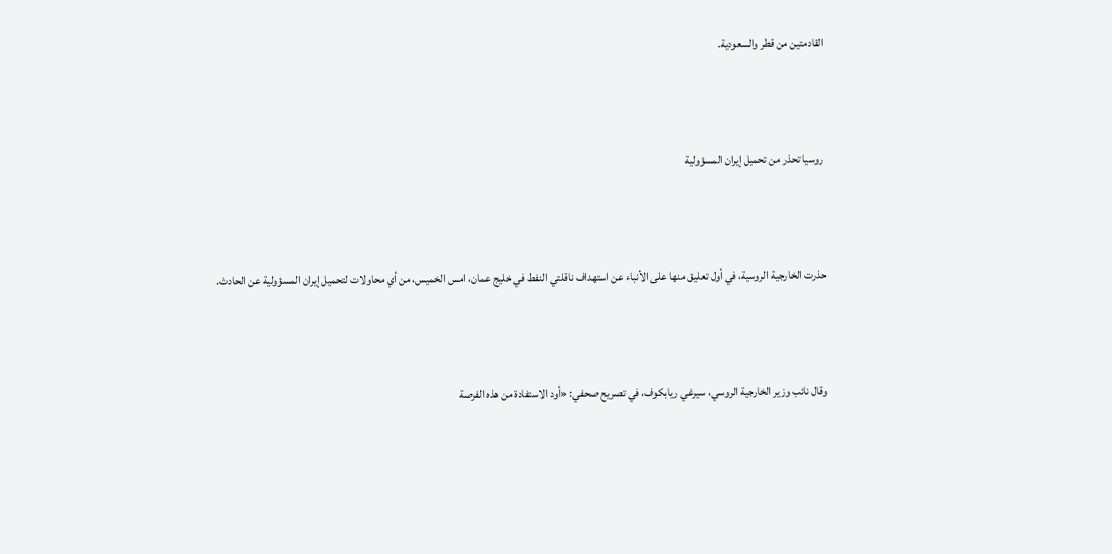القادمتين من قطر والسعودية.



 روسيا تحذر من تحميل إيران المسؤولية



حذرت الخارجية الروسية، في أول تعليق منها على الأنباء عن استهداف ناقلتي النفط في خليج عمان، امس الخميس، من أي محاولات لتحميل إيران المسؤولية عن الحادث.



وقال نائب وزير الخارجية الروسي، سيرغي ريابكوف، في تصريح صحفي: «أود الاستفادة من هذه الفرصة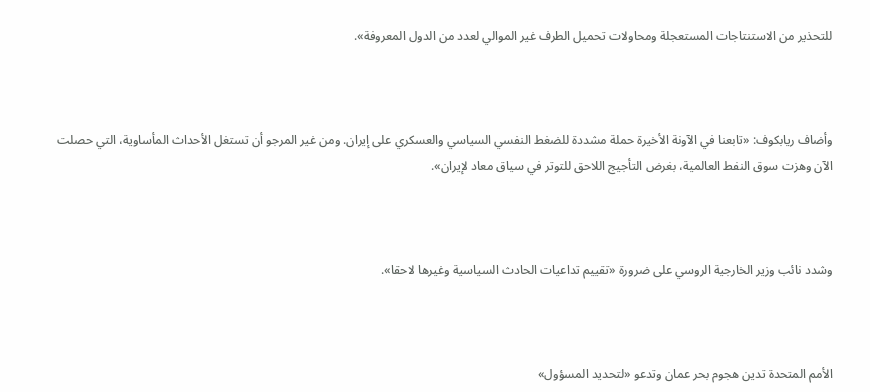للتحذير من الاستنتاجات المستعجلة ومحاولات تحميل الطرف غير الموالي لعدد من الدول المعروفة».



وأضاف ريابكوف: «تابعنا في الآونة الأخيرة حملة مشددة للضغط النفسي السياسي والعسكري على إيران. ومن غير المرجو أن تستغل الأحداث المأساوية، التي حصلت الآن وهزت سوق النفط العالمية، بغرض التأجيج اللاحق للتوتر في سياق معاد لإيران».



وشدد نائب وزير الخارجية الروسي على ضرورة «تقييم تداعيات الحادث السياسية وغيرها لاحقا».



الأمم المتحدة تدين هجوم بحر عمان وتدعو «لتحديد المسؤول»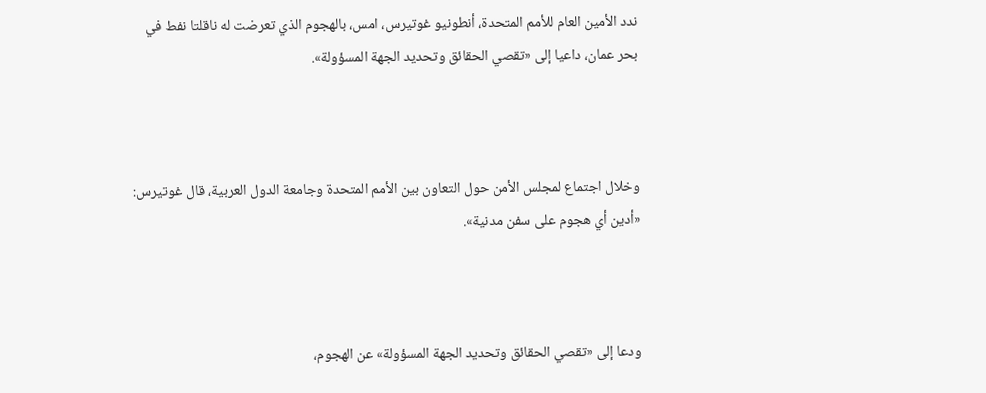ندد الأمين العام للأمم المتحدة، أنطونيو غوتيرس، امس، بالهجوم الذي تعرضت له ناقلتا نفط في بحر عمان، داعيا إلى «تقصي الحقائق وتحديد الجهة المسؤولة».



وخلال اجتماع لمجلس الأمن حول التعاون بين الأمم المتحدة وجامعة الدول العربية، قال غوتيرس: «أدين أي هجوم على سفن مدنية».



ودعا إلى «تقصي الحقائق وتحديد الجهة المسؤولة» عن الهجوم،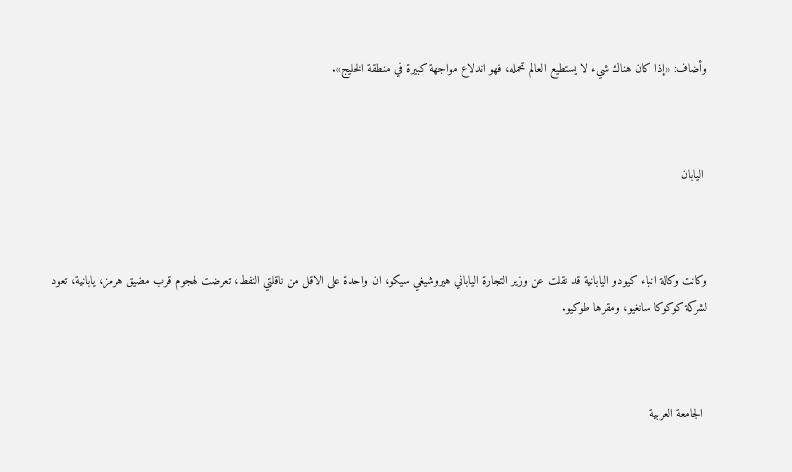وأضاف: «إذا كان هناك شيء لا يستطيع العالم تحمله، فهو اندلاع مواجهة كبيرة في منطقة الخليج».



 اليابان



وكانت وكالة انباء كيودو اليابانية قد نقلت عن وزير التجارة الياباني هيروشيغي سيكو، ان واحدة على الاقل من ناقلتي النفط، تعرضت لهجوم قرب مضيق هرمز، يابانية، تعود لشركة كوكوكا سانغيو، ومقرها طوكيو.



 الجامعة العربية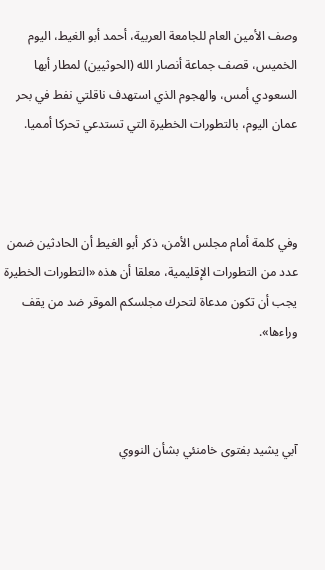وصف الأمين العام للجامعة العربية، أحمد أبو الغيط، اليوم الخميس، قصف جماعة أنصار الله (الحوثيين) لمطار أبها السعودي أمس، والهجوم الذي استهدف ناقلتي نفط في بحر عمان اليوم، بالتطورات الخطيرة التي تستدعي تحركا أمميا.



وفي كلمة أمام مجلس الأمن، ذكر أبو الغيط أن الحادثين ضمن عدد من التطورات الإقليمية، معلقا أن هذه «التطورات الخطيرة يجب أن تكون مدعاة لتحرك مجلسكم الموقر ضد من يقف وراءها».



آبي يشيد بفتوى خامنئي بشأن النووي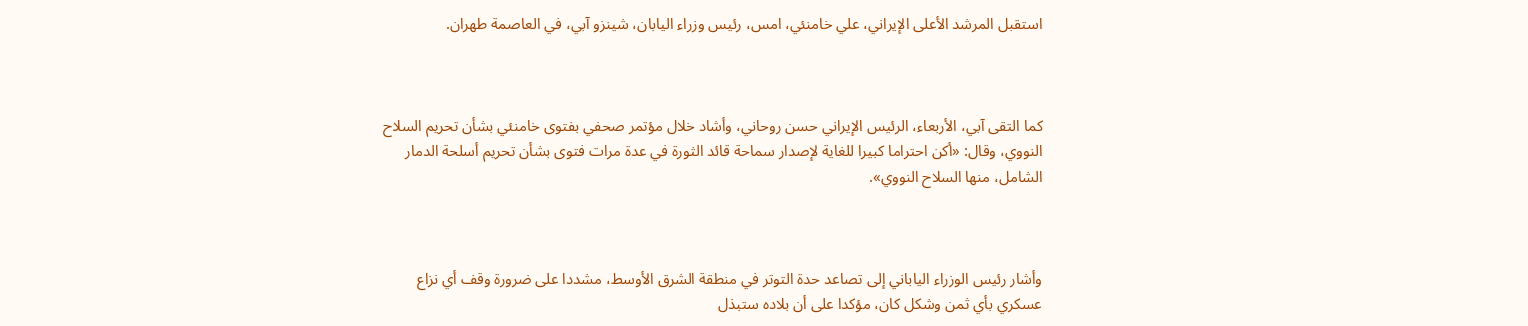استقبل المرشد الأعلى الإيراني، علي خامنئي، امس، رئيس وزراء اليابان، شينزو آبي، في العاصمة طهران.



كما التقى آبي، الأربعاء، الرئيس الإيراني حسن روحاني، وأشاد خلال مؤتمر صحفي بفتوى خامنئي بشأن تحريم السلاح النووي، وقال: «أكن احتراما كبيرا للغاية لإصدار سماحة قائد الثورة في عدة مرات فتوى بشأن تحريم أسلحة الدمار الشامل، منها السلاح النووي».



وأشار رئيس الوزراء الياباني إلى تصاعد حدة التوتر في منطقة الشرق الأوسط، مشددا على ضرورة وقف أي نزاع عسكري بأي ثمن وشكل كان، مؤكدا على أن بلاده ستبذل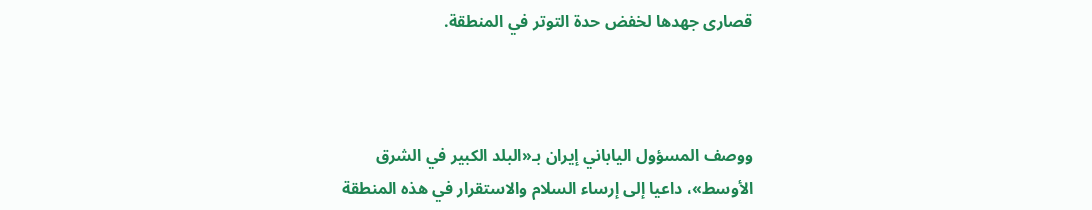قصارى جهدها لخفض حدة التوتر في المنطقة.



ووصف المسؤول الياباني إيران بـ«البلد الكبير في الشرق الأوسط»، داعيا إلى إرساء السلام والاستقرار في هذه المنطقة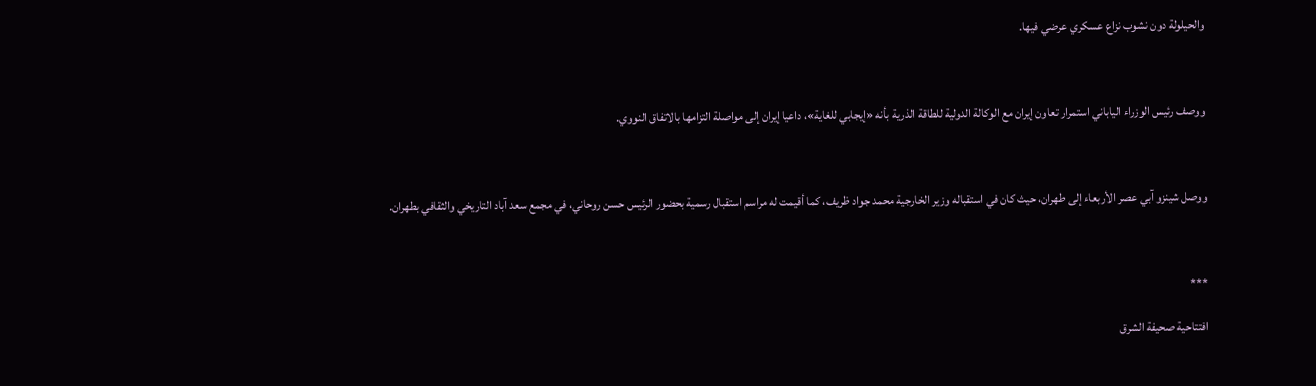والحيلولة دون نشوب نزاع عسكري عرضي فيها.



ووصف رئيس الوزراء الياباني استمرار تعاون إيران مع الوكالة الدولية للطاقة الذرية بأنه «إيجابي للغاية»، داعيا إيران إلى مواصلة التزامها بالاتفاق النووي.



ووصل شينزو آبي عصر الأربعاء إلى طهران، حيث كان في استقباله وزير الخارجية محمد جواد ظريف، كما أقيمت له مراسم استقبال رسمية بحضور الرئيس حسن روحاني، في مجمع سعد آباد التاريخي والثقافي بطهران.



***

افتتاحية صحيفة الشرق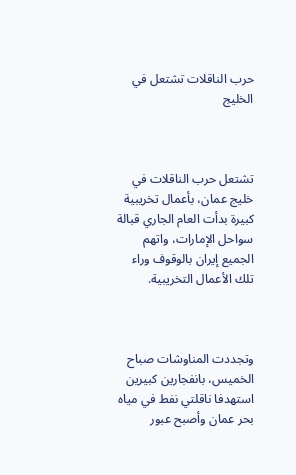حرب الناقلات تشتعل في الخليج



تشتعل حرب الناقلات في خليج عمان، بأعمال تخريبية كبيرة بدأت العام الجاري قبالة سواحل الإمارات، واتهم الجميع إيران بالوقوف وراء تلك الأعمال التخريبية.



وتجددت المناوشات صباح الخميس، بانفجارين كبيرين استهدفا ناقلتي نفط في مياه بحر عمان وأصبح عبور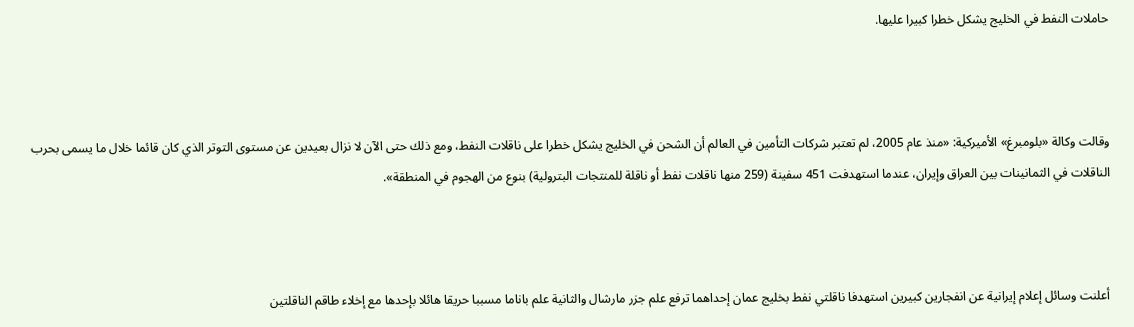حاملات النفط في الخليج يشكل خطرا كبيرا عليها.



وقالت وكالة «بلومبرغ» الأميركية: «منذ عام 2005، لم تعتبر شركات التأمين في العالم أن الشحن في الخليج يشكل خطرا على ناقلات النفط، ومع ذلك حتى الآن لا نزال بعيدين عن مستوى التوتر الذي كان قائما خلال ما يسمى بحرب الناقلات في الثمانينات بين العراق وإيران، عندما استهدفت 451 سفينة (259 منها ناقلات نفط أو ناقلة للمنتجات البترولية) بنوع من الهجوم في المنطقة».



أعلنت وسائل إعلام إيرانية عن انفجارين كبيرين استهدفا ناقلتي نفط بخليج عمان إحداهما ترفع علم جزر مارشال والثانية علم باناما مسببا حريقا هائلا بإحدها مع إخلاء طاقم الناقلتين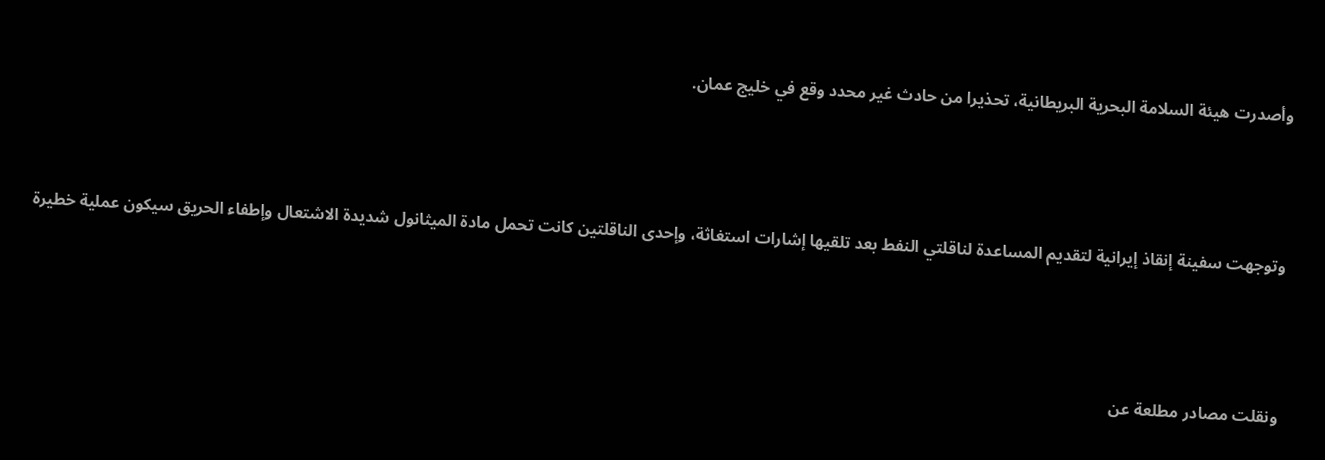وأصدرت هيئة السلامة البحرية البريطانية، تحذيرا من حادث غير محدد وقع في خليج عمان.



وتوجهت سفينة إنقاذ إيرانية لتقديم المساعدة لناقلتي النفط بعد تلقيها إشارات استغاثة، وإحدى الناقلتين كانت تحمل مادة الميثانول شديدة الاشتعال وإطفاء الحريق سيكون عملية خطيرة



ونقلت مصادر مطلعة عن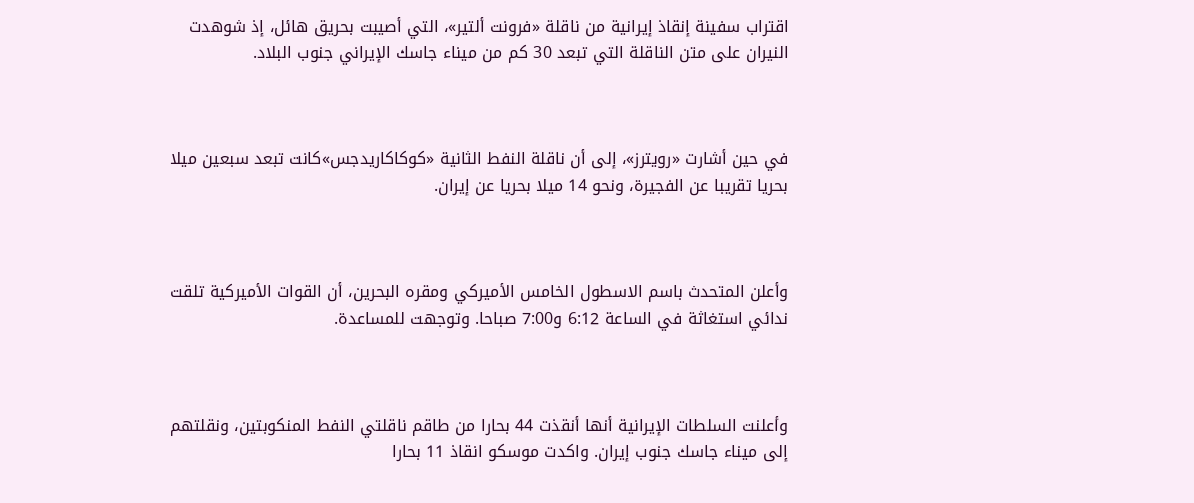اقتراب سفينة إنقاذ إيرانية من ناقلة «فرونت ألتير»، التي أصيبت بحريق هائل، إذ شوهدت النيران على متن الناقلة التي تبعد 30 كم من ميناء جاسك الإيراني جنوب البلاد.



في حين أشارت «رويترز»، إلى أن ناقلة النفط الثانية «كوكاكاريدجس»كانت تبعد سبعين ميلا بحريا تقريبا عن الفجيرة، ونحو 14 ميلا بحريا عن إيران.



وأعلن المتحدث باسم الاسطول الخامس الأميركي ومقره البحرين، أن القوات الأميركية تلقت ندائي استغاثة في الساعة 6:12 و7:00 صباحا. وتوجهت للمساعدة.



وأعلنت السلطات الإيرانية أنها أنقذت 44 بحارا من طاقم ناقلتي النفط المنكوبتين، ونقلتهم إلى ميناء جاسك جنوب إيران. واكدت موسكو انقاذ 11 بحارا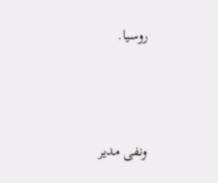روسيا.



ونفى مدير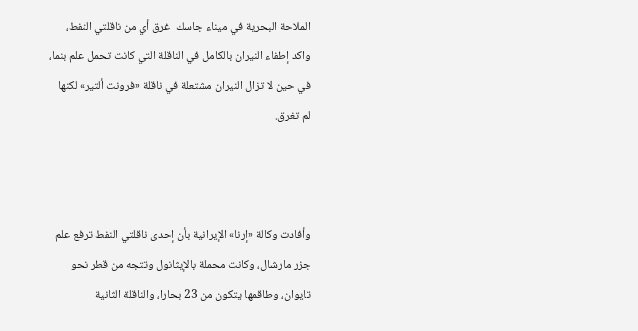الملاحة البحرية في ميناء جاسك  غرق أي من ناقلتي النفط، واكد إطفاء النيران بالكامل في الناقلة التي كانت تحمل علم بنما، في حين لا تزال النيران مشتعلة في ناقلة «فرونت ألتير» لكنها لم تغرق.



وأفادت وكالة «إرنا» الإيرانية بأن إحدى ناقلتي النفط ترفع علم جزر مارشال، وكانت محملة بالإيثانول وتتجه من قطر نحو تايوان، وطاقمها يتكون من 23 بحارا، والناقلة الثانية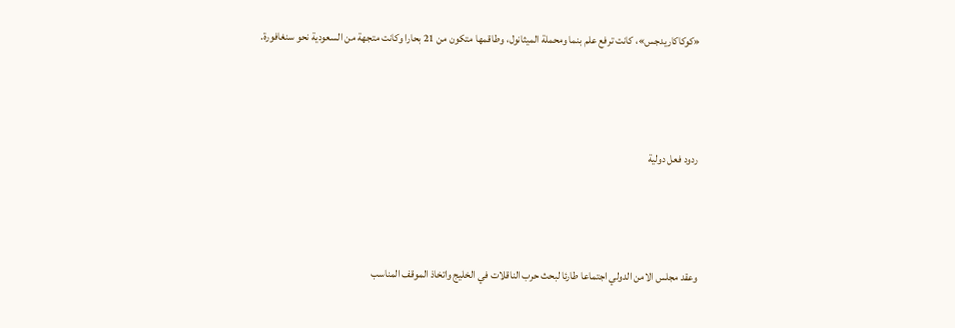«كوكاكاريدجس»، كانت ترفع علم بنما ومحملة الميثانول، وطاقمها متكون من 21 بحارا وكانت متجهة من السعودية نحو سنغافورة.



ردود فعل دولية



وعقد مجلس الامن الدولي اجتماعا طارئا لبحث حرب الناقلات في الخليج واتخاذ الموقف المناسب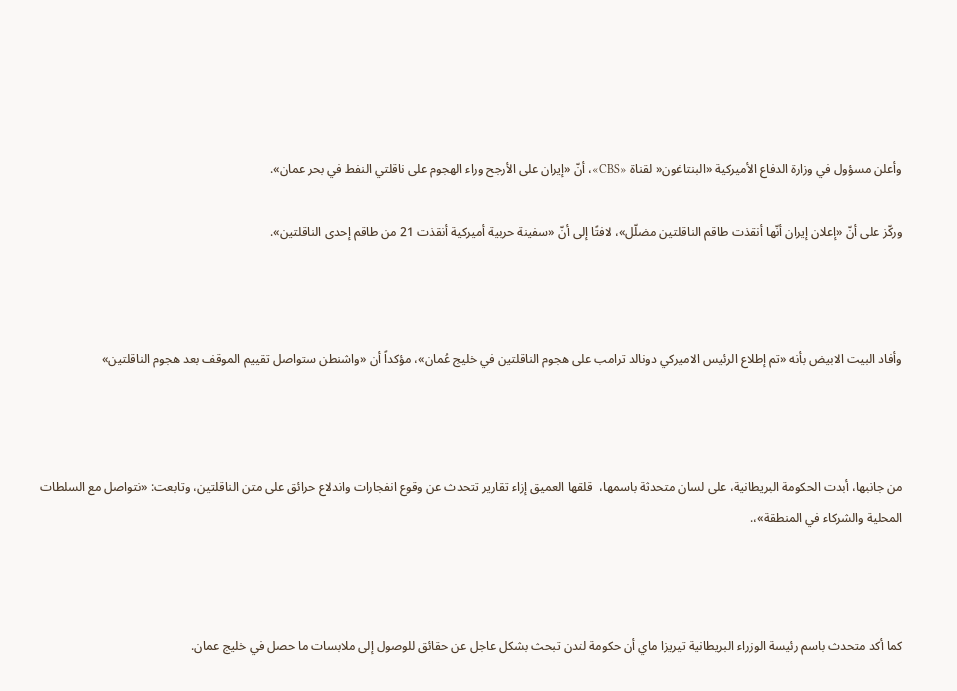وأعلن مسؤول في وزارة الدفاع الأميركية «البنتاغون« لقناة «CBS»، أنّ «إيران على الأرجح وراء الهجوم على ناقلتي النفط في بحر عمان».

وركّز على أنّ «إعلان إيران أنّها أنقذت طاقم الناقلتين مضلّل»، لافتًا إلى أنّ «سفينة حربية أميركية أنقذت 21 من طاقم إحدى الناقلتين».



وأفاد البيت الابيض بأنه «تم إطلاع الرئيس الاميركي دونالد ترامب على هجوم الناقلتين في خليج عُمان»، مؤكداً أن «واشنطن ستواصل تقييم الموقف بعد هجوم الناقلتين»



من جانبها، أبدت الحكومة البريطانية، على لسان متحدثة باسمها،  قلقها العميق إزاء تقارير تتحدث عن وقوع انفجارات واندلاع حرائق على متن الناقلتين، وتابعت: «نتواصل مع السلطات المحلية والشركاء في المنطقة»،.



كما أكد متحدث باسم رئيسة الوزراء البريطانية تيريزا ماي أن حكومة لندن تبحث بشكل عاجل عن حقائق للوصول إلى ملابسات ما حصل في خليج عمان.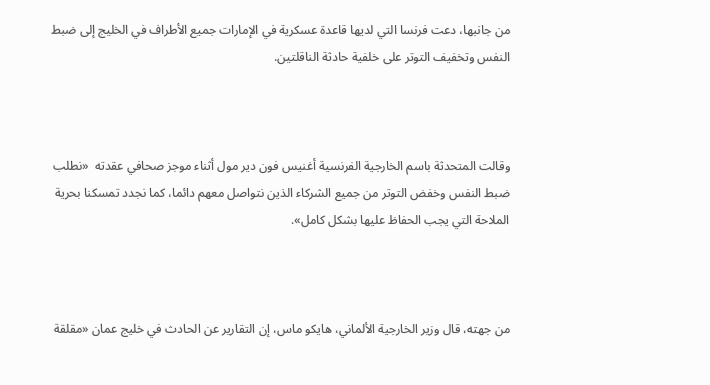من جانبها، دعت فرنسا التي لديها قاعدة عسكرية في الإمارات جميع الأطراف في الخليج إلى ضبط النفس وتخفيف التوتر على خلفية حادثة الناقلتين.



وقالت المتحدثة باسم الخارجية الفرنسية أغنيس فون دير مول أثناء موجز صحافي عقدته  «نطلب ضبط النفس وخفض التوتر من جميع الشركاء الذين نتواصل معهم دائما، كما نجدد تمسكنا بحرية الملاحة التي يجب الحفاظ عليها بشكل كامل».



من جهته، قال وزير الخارجية الألماني، هايكو ماس، إن التقارير عن الحادث في خليج عمان «مقلقة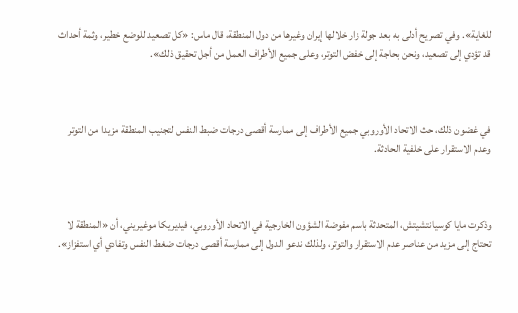للغاية». وفي تصريح أدلى به بعد جولة زار خلالها إيران وغيرها من دول المنطقة، قال ماس: «كل تصعيد للوضع خطير، وثمة أحداث قد تؤدي إلى تصعيد، ونحن بحاجة إلى خفض التوتر، وعلى جميع الأطراف العمل من أجل تحقيق ذلك».



في غضون ذلك، حث الاتحاد الأوروبي جميع الأطراف إلى ممارسة أقصى درجات ضبط النفس لتجنيب المنطقة مزيدا من التوتر وعدم الاستقرار على خلفية الحادثة.



وذكرت مايا كوسيانتشيتش، المتحدثة باسم مفوضة الشؤون الخارجية في الاتحاد الأوروبي، فيديريكا موغيريني، أن «المنطقة لا تحتاج إلى مزيد من عناصر عدم الاستقرار والتوتر، ولذلك ندعو الدول إلى ممارسة أقصى درجات ضغط النفس وتفادي أي استفزاز».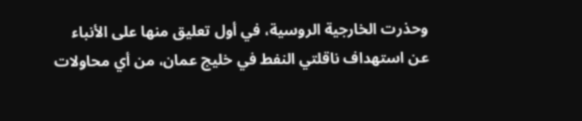وحذرت الخارجية الروسية، في أول تعليق منها على الأنباء عن استهداف ناقلتي النفط في خليج عمان، من أي محاولات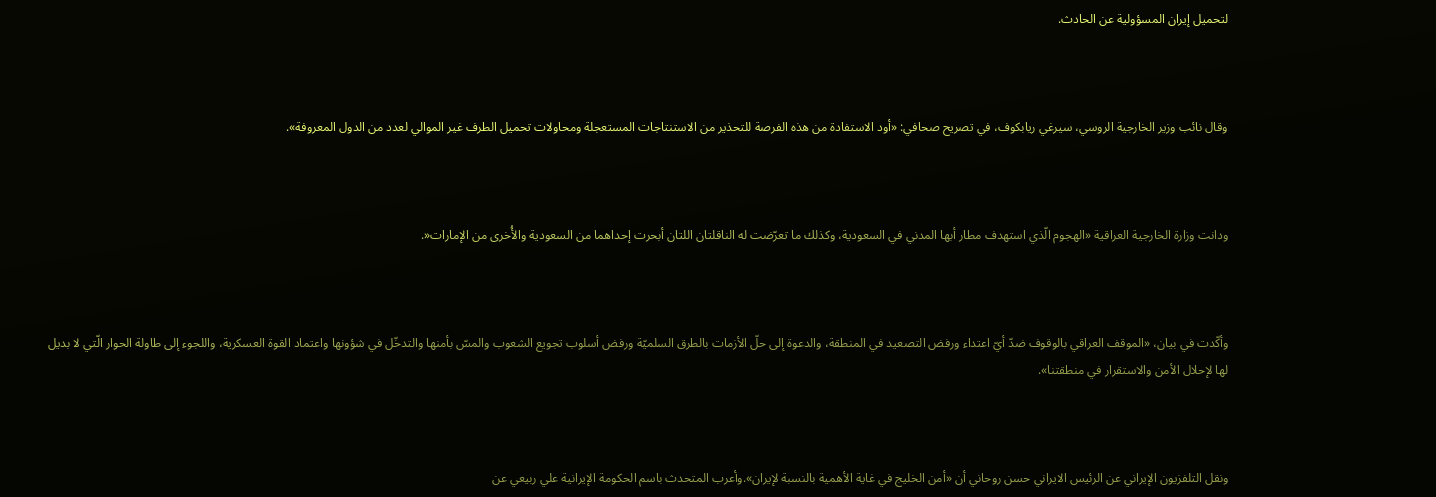لتحميل إيران المسؤولية عن الحادث.



وقال نائب وزير الخارجية الروسي، سيرغي ريابكوف، في تصريح صحافي: «أود الاستفادة من هذه الفرصة للتحذير من الاستنتاجات المستعجلة ومحاولات تحميل الطرف غير الموالي لعدد من الدول المعروفة».



ودانت وزارة الخارجية العراقية «الهجوم الّذي استهدف مطار أبها المدني في السعودية، وكذلك ما تعرّضت له الناقلتان اللتان أبحرت إحداهما من السعودية والأُخرى من الإمارات«.



وأكّدت في بيان، «الموقف العراقي بالوقوف ضدّ أيّ اعتداء ورفض التصعيد في المنطقة، والدعوة إلى حلّ الأزمات بالطرق السلميّة ورفض أسلوب تجويع الشعوب والمسّ بأمنها والتدخّل في شؤونها واعتماد القوة العسكرية، واللجوء إلى طاولة الحوار الّتي لا بديل لها لإحلال الأمن والاستقرار في منطقتنا».



ونقل التلفزيون الإيراني عن الرئيس الايراني حسن روحاني أن «أمن الخليج في غاية الأهمية بالنسبة لإيران».وأعرب المتحدث باسم الحكومة الإيرانية علي ربيعي عن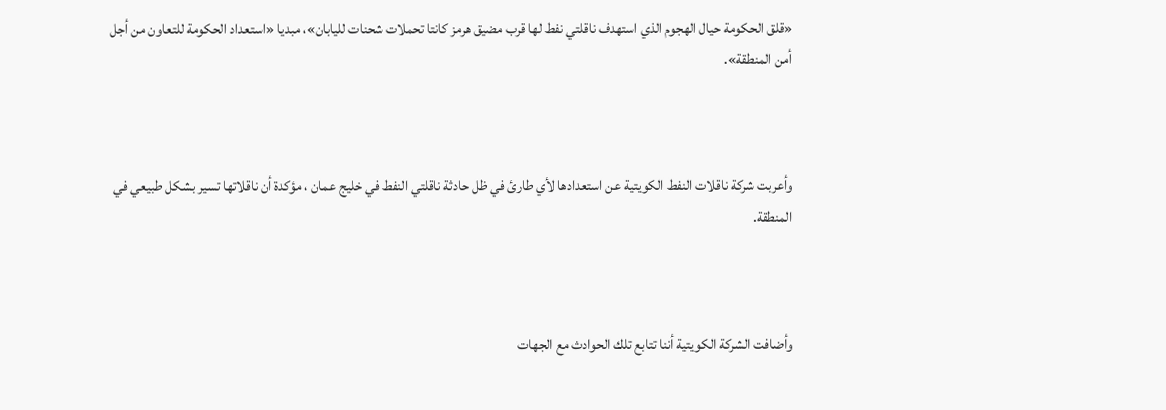«قلق الحكومة حيال الهجوم الذي استهدف ناقلتي نفط لها قرب مضيق هرمز كانتا تحملات شحنات لليابان»، مبديا «استعداد الحكومة للتعاون من أجل أمن المنطقة».



وأعربت شركة ناقلات النفط الكويتية عن استعدادها لأي طارئ في ظل حادثة ناقلتي النفط في خليج عمان ، مؤكدة أن ناقلاتها تسير بشكل طبيعي في المنطقة.



وأضافت الشركة الكويتية أننا تتابع تلك الحوادث مع الجهات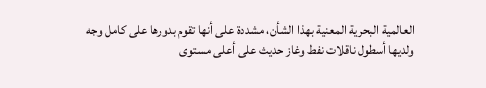العالمية البحرية المعنية بهذا الشأن، مشددة على أنها تقوم بدورها على كامل وجه ولديها أسطول ناقلات نفط وغاز حديث على أعلى مستوى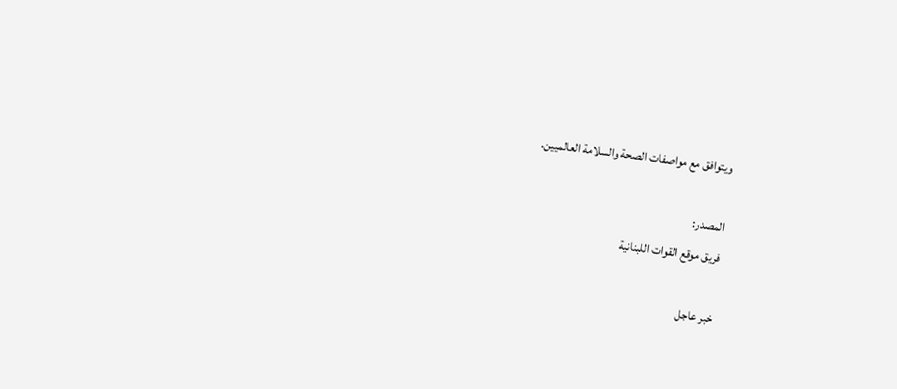ويتوافق مع مواصفات الصحة والسلامة العالميين.

المصدر:
فريق موقع القوات اللبنانية

خبر عاجل